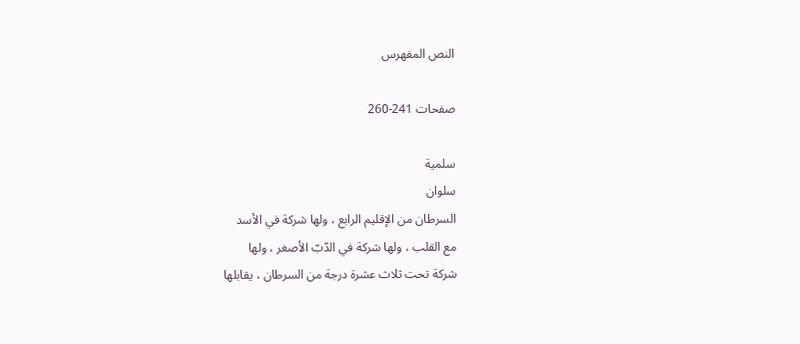النص المفهرس

صفحات 241-260

سلمية
سلوان
السرطان من الإقليم الرابع ، ولها شركة في الأسد
مع القلب ، ولها شركة في الدّبّ الأصغر ، ولها
شركة تحت ثلاث عشرة درجة من السرطان ، يقابلها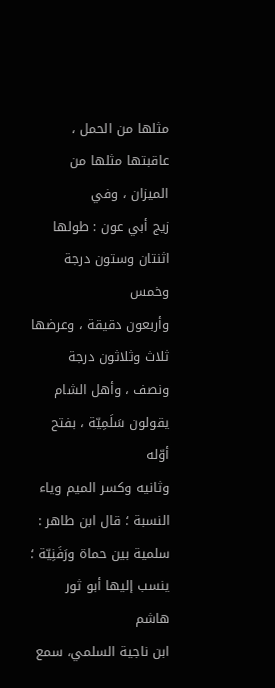مثلها من الحمل ، عاقبتها مثلها من الميزان ، وفي
زيج أبي عون : طولها اثنتان وستون درجة وخمس
وأربعون دقيقة ، وعرضها ثلاث وثلاثون درجة
ونصف ، وأهل الشام يقولون سَلَمِيّة ، بفتح أوّله
وثانيه وكسر الميم وياء النسبة ؛ قال ابن طاهر :
سلمية بين حماة ورَفَنِيّة ؛ ينسب إليها أبو ثور هاشم
ابن ناجية السلمي، سمع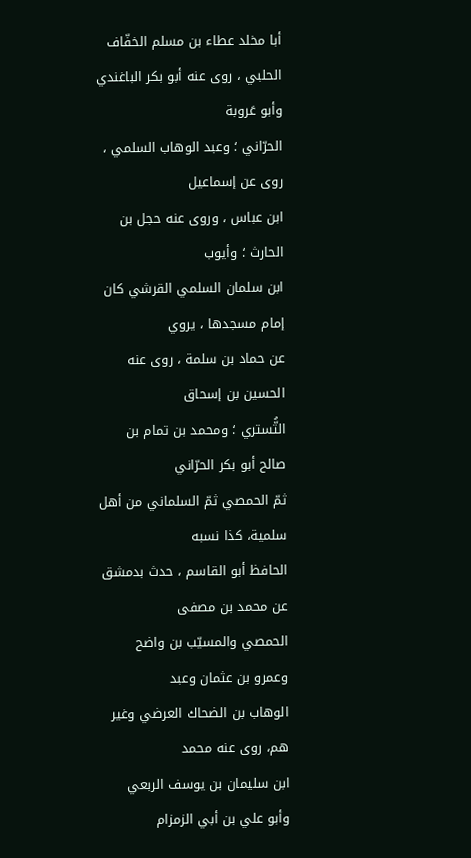أبا مخلد عطاء بن مسلم الخفّاف
الحلبي ، روى عنه أبو بكر الباغندي وأبو عَروبة
الحرّاني ؛ وعبد الوهاب السلمي ، روى عن إسماعيل
ابن عباس ، وروى عنه حجل بن الحارث ؛ وأيوب
ابن سلمان السلمي القرشي كان إمام مسجدها ، يروي
عن حماد بن سلمة ، روى عنه الحسين بن إسحاق
التُّستري ؛ ومحمد بن تمام بن صالح أبو بكر الحرّاني
ثمّ الحمصي ثمّ السلماني من أهل سلمية، كذا نسبه
الحافظ أبو القاسم ، حدث بدمشق عن محمد بن مصفی
الحمصي والمسيّب بن واضح وعمرو بن عثمان وعبد
الوهاب بن الضحاك العرضي وغیر هم، روی عنه محمد
ابن سليمان بن يوسف الربعي وأبو علي بن أبي الزمزام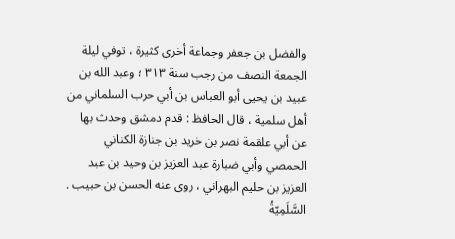والفضل بن جعفر وجماعة أخرى كثيرة ، توفي ليلة
الجمعة النصف من رجب سنة ٣١٣ ؛ وعبد الله بن
عبيد بن یحیی أبو العباس بن أبي حرب السلماني من
أهل سلمية ، قال الحافظ : قدم دمشق وحدث بها
عن أبي علقمة نصر بن خريد بن جنازة الكناني
الحمصي وأبي ضبارة عبد العزيز بن وحيد بن عبد
العزيز بن حليم البهراني ، روى عنه الحسن بن حبيب .
السَّلَمِيّةُ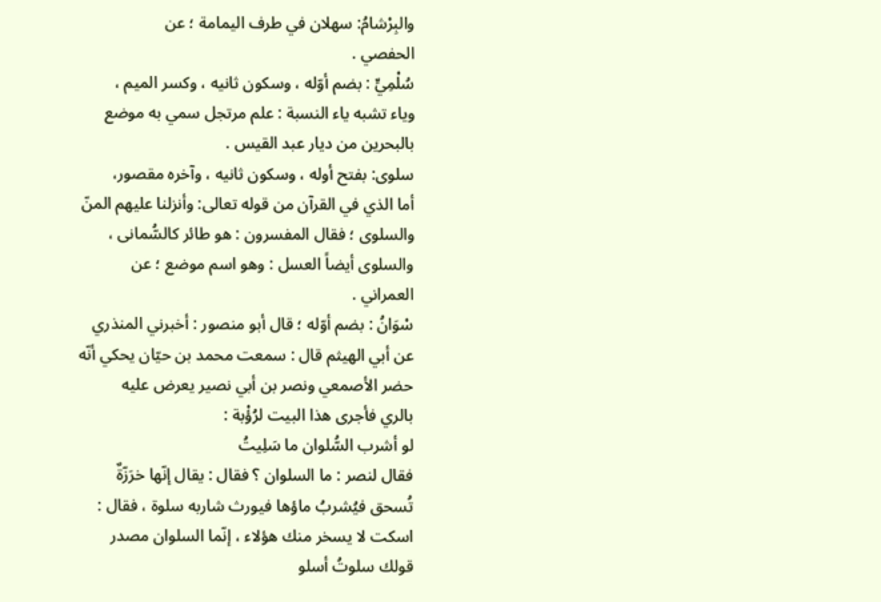والبِرْشامُ: سهلان في طرف اليمامة ؛ عن
الحفصي .
سُلْمِيٍّ : بضم أوّله ، وسكون ثانيه ، وكسر الميم ،
وياء تشبه ياء النسبة : علم مرتجل سمي به موضع
بالبحرين من ديار عبد القيس .
سلوى: بفتح أوله ، وسكون ثانيه ، وآخره مقصور،
أما الذي في القرآن من قوله تعالى: وأنزلنا عليهم المنّ
والسلوى ؛ فقال المفسرون : هو طائر كالسُّمانى ،
والسلوى أيضاً العسل : وهو اسم موضع ؛ عن
العمراني .
سْوَانُ : بضم أوّله ؛ قال أبو منصور : أخبرني المنذري
عن أبي الهيثم قال : سمعت محمد بن حيّان يحكي أنّه
حضر الأصمعي ونصر بن أبي نصير يعرض عليه
بالري فأجرى هذا البيت لرُؤْبة :
لو أشرب السُّلوان ما سَلِيتُ
فقال لنصر : ما السلوان ؟ فقال : يقال إنّها خرَزّةٌ
تُسحق فيُشربُ ماؤها فيورث شاربه سلوة ، فقال :
اسكت لا يسخر منك هؤلاء ، إنّما السلوان مصدر
قولك سلوتُ أسلو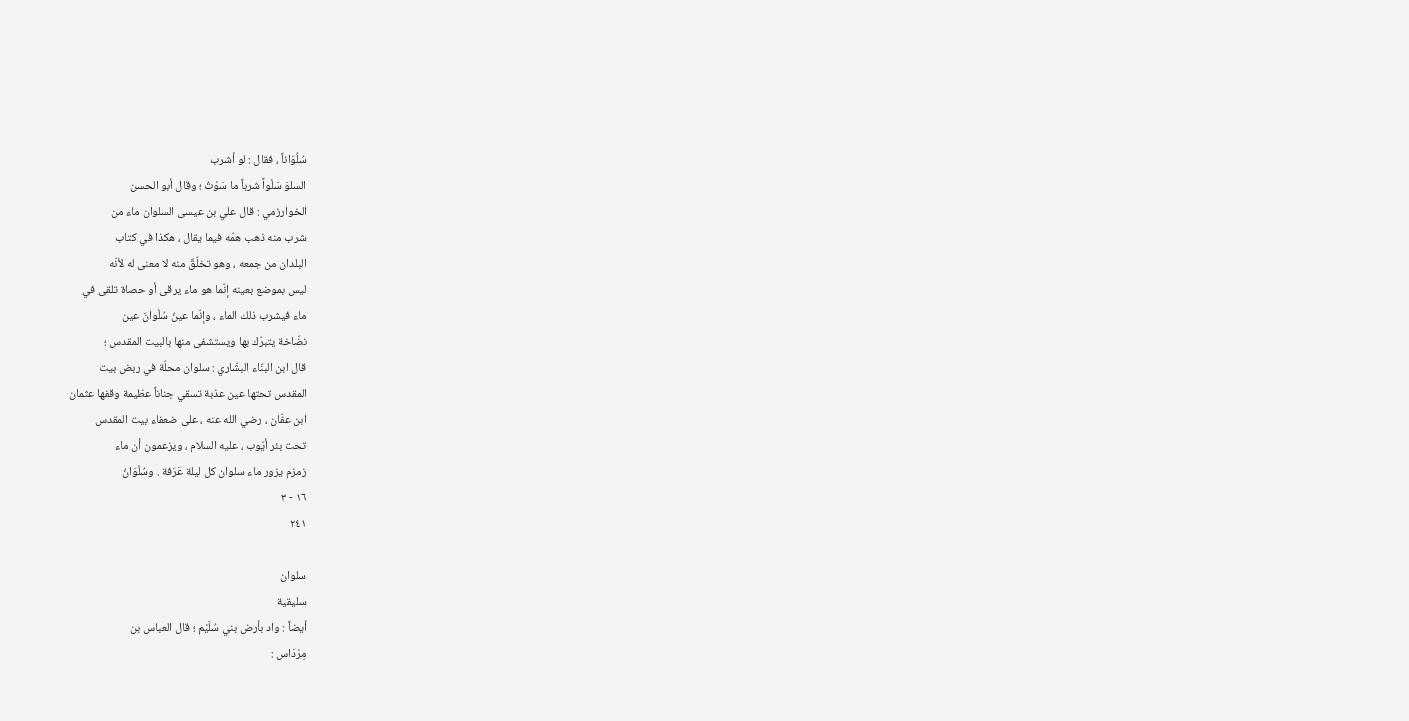سُلُوَاناً ، فقال : لو أشرب
السلوَ سَلْواً شرباً ما سَوْتُ ؛ وقال أبو الحسن
الخوارزمي : قال علي بن عيسى السلوان ماء من
شرب منه ذهب همّه فيما يقال ، هكذا في كتاب
البلدان من جمعه ، وهو تخلّقٌ منه لا معنى له لأنّه
ليس بموضع بعينه إنّما هو ماء يرقى أو حصاة تلقى في
ماء فيشرب ذلك الماء ، وإنّما عينُ سُلْوانَ عين
نضّاخة يتبرّك بها ويستشفى منها بالبيت المقدس ؛
قال ابن البنّاء البشّاري : سلوان محلّة في ربض بيت
المقدس تحتها عين عذبة تسقي جناناً عظيمة وقفها عثمان
ابن عفّان ، رضي الله عنه ، على ضعفاء بيت المقدس
تحت بئر أيّوب ، عليه السلام ، ويزعمون أن ماء
زمزم يزور ماء سلوان كل ليلة عَرَفة . وسُلْوَانُ
١٦ - ٣
٢٤١

سلوان
سليقية
أيضاً : واد بأرض بني سُلَيْم ؛ قال العباس بن
مِرْدَاس :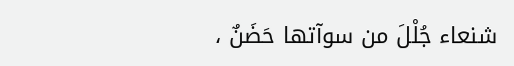شنعاء جُلْلَ من سوآتها حَضَنٌ ،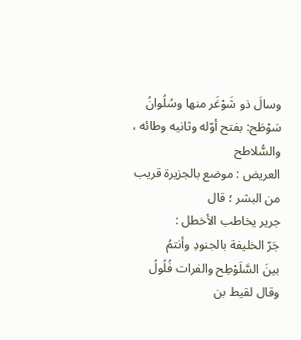وسالَ ذو شَوْغَر منها وسُلُوانُ
سَوْطَح: بفتح أوّله وثانيه وطائه ، والسُّلاطح
العريض : موضع بالجزيرة قريب من البشر ؛ قال
جرير يخاطب الأخطل :
جَرّ الخليفة بالجنودِ وأنتمُ
بينَ السَّلَوْطِح والفرات فُلُولُ
وقال لقيط بن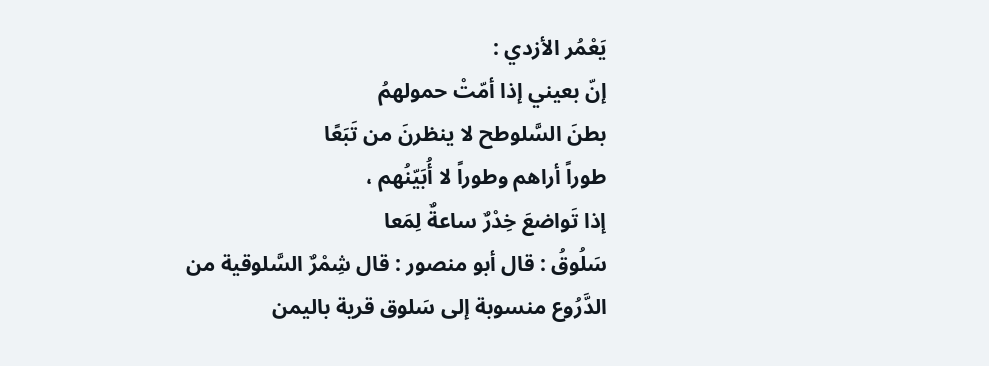يَعْمُر الأزدي :
إنّ بعيني إذا أمّتْ حمولهمُ
بطنَ السَّلوطح لا ينظرنَ من تَبَعًا
طوراً أراهم وطوراً لا أُبَيّنُهم ،
إذا تَواضعَ خِدْرٌ ساعةٌ لِمَعا
سَلُوقُ : قال أبو منصور : قال شِمْرٌ السَّلوقية من
الدَّرُوع منسوبة إلى سَلوق قرية باليمن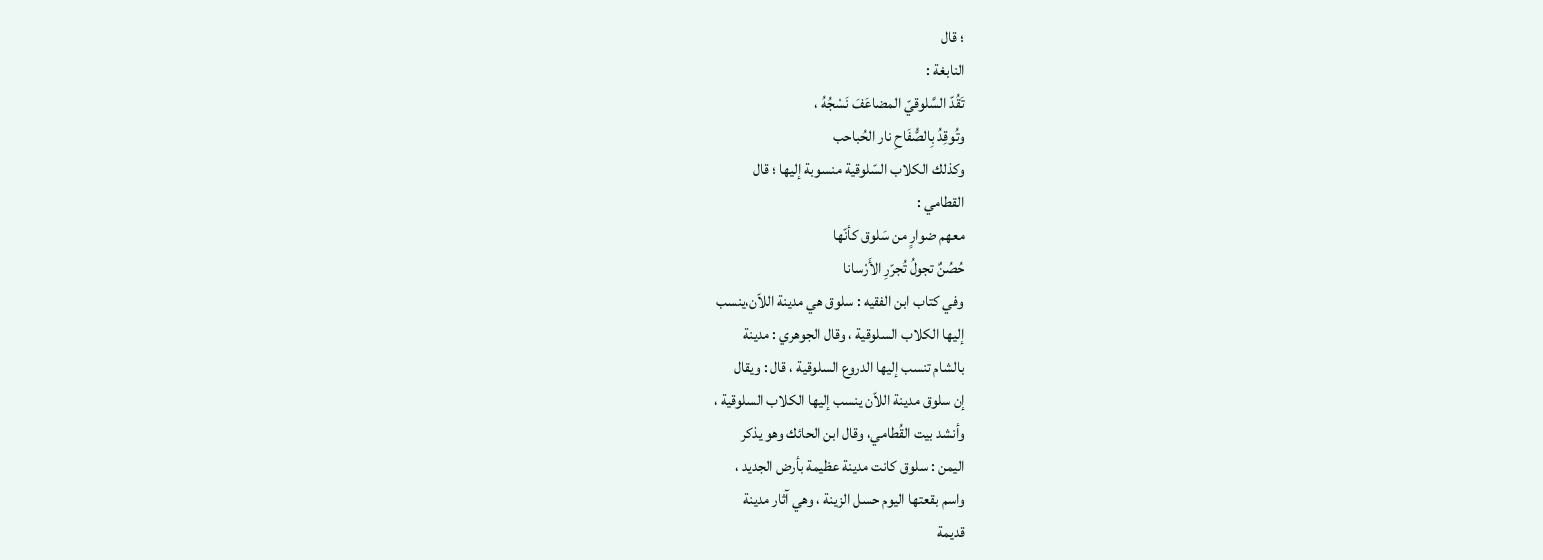؛ قال
النابغة :
تَقُدّ السَّلوقيّ المضاعَفَ نَسْجُهُ ،
وتُوقِدُ بِالصُّفَاحِ نار الحُباحب
وكذلك الكلاب السّلوقية منسوبة إليها ؛ قال
القطامي :
معهم ضوارٍ من سَلوق كأنّها
حُصُنٌ تجولُ تُجرّرِ الأَرْسانا
وفي كتاب ابن الفقيه : سلوق هي مدينة اللاّن،ینسب
إليها الكلاب السلوقية ، وقال الجوهري : مدينة
بالشام تنسب إليها الدروع السلوقية ، قال : ويقال
إن سلوق مدينة اللاّن ينسب إليها الكلاب السلوقية ،
وأنشد بيت القُطامي، وقال ابن الحائك وهو يذكر
اليمن : سلوق كانت مدينة عظيمة بأرض الجديد ،
واسم بقعتها اليوم حسل الزينة ، وهي آثار مدينة
قديمة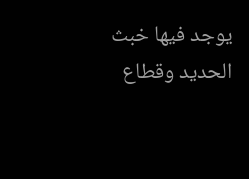يوجد فيها خبث الحديد وقطاع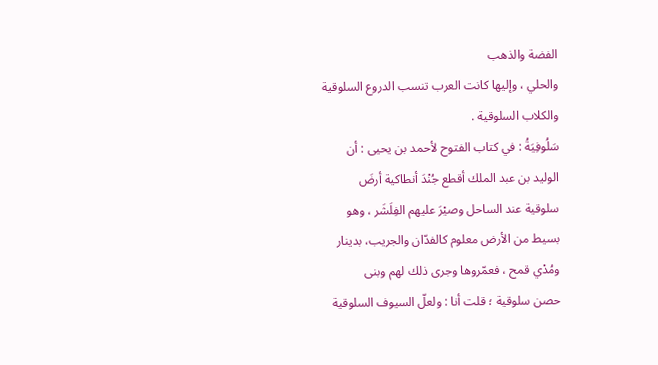الفضة والذهب
والحلي ، وإليها كانت العرب تنسب الدروع السلوقية
والكلاب السلوقية .
سَلُوفِيَةُ : في كتاب الفتوح لأحمد بن يحيى : أن
الوليد بن عبد الملك أقطع جُنْدَ أنطاكية أرضَ
سلوقية عند الساحل وصيْرَ عليهم الفِلَشَر ، وهو
بسيط من الأرض معلوم كالفدّان والجريب، بدینار
ومُدْي قمح ، فعمّروها وجرى ذلك لهم وبنى
حصن سلوقية ؛ قلت أنا : ولعلّ السيوف السلوقية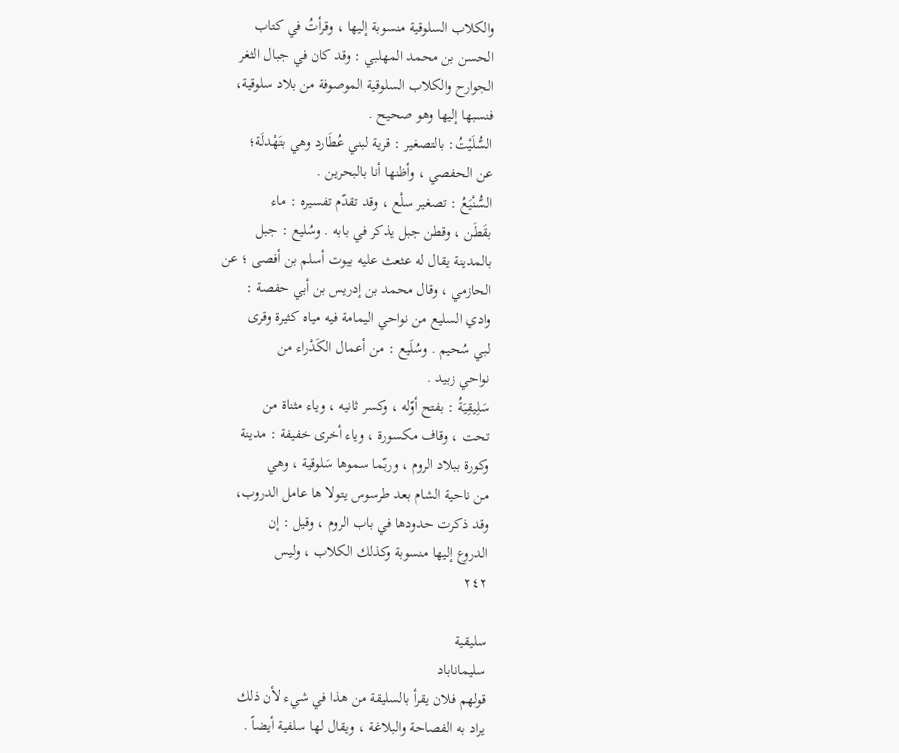والكلاب السلوقية منسوبة إليها ، وقرأتُ في كتاب
الحسن بن محمد المهلبي : وقد كان في جبال الثغر
الجوارح والكلاب السلوقية الموصوفة من بلاد سلوقية،
فنسبها إليها وهو صحيح .
السُّلَيْتُ: بالتصغير : قرية لبني عُطَارد وهي بتَهْدلَة؛
عن الحفصي ، وأظنها أنا بالبحرين .
السُّنْيَعُ : تصغير سلْع ، وقد تقدّم تفسيره : ماء
بقَطَن ، وقطن جبل يذكر في بابه . وسُليع : جبل
بالمدينة يقال له عثعث عليه بيوت أسلم بن أفصى ؛ عن
الحازمي ، وقال محمد بن إدريس بن أبي حفصة :
وادي السليع من نواحي اليمامة فيه مياه كثيرة وقرى
لبي سُحيم . وسُلَيع : من أعمال الكَدْراء من
نواحي زبید .
سَلِيقِيَةُ : بفتح أوّله ، وكسر ثانيه ، وياء مثناة من
تحت ، وقاف مكسورة ، وياء أخرى خفيفة : مدينة
وكورة ببلاد الروم ، وربّما سموها سَلوقية ، وهي
من ناحية الشام بعد طرسوس يتولا ها عامل الدروب،
وقد ذكرت حدودها في باب الروم ، وقيل : إن
الدروع إليها منسوبة وكذلك الكلاب ، وليس
٢٤٢

سلیقیة
سلیماناباد
قولهم فلان يقرأ بالسليقة من هذا في شيء لأن ذلك
يراد به الفصاحة والبلاغة ، ويقال لها سلفية أيضاً .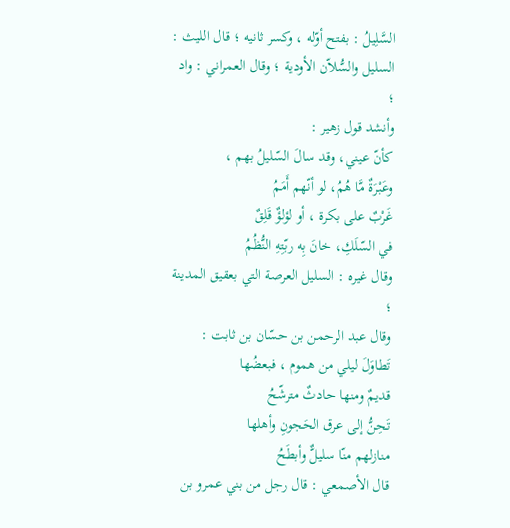السَّلِيلُ : بفتح أوّله ، وكسر ثانيه ؛ قال الليث :
السليل والسُّلاّن الأودية ؛ وقال العمراني : واد ؛
وأنشد قول زهير :
كأنّ عيني، وقد سالَ السّلیلُ بهم ،
وعَبْرَةٌ مَّا هُمُ، لو أنّهم أَمَمُ
غَرْبٌ على بكرة ، أو لؤلؤٌ قَلِقٌ
في السّلَكِ، خانَ بِه ربّتِهِ النُّظُمُ
وقال غيره : السليل العرصة التي بعقيق المدينة ؛
وقال عبد الرحمن بن حسّان بن ثابت :
تَطاوَلَ ليلي من هموم ، فبعضُها
قديمٌ ومنها حادثٌ مترشّحُ
تَحِنُّ إلى عرق الحَجونِ وأهلها
منازلهم منّا سليلٌّ وأبطَحُ
قال الأصمعي : قال رجل من بني عمرو بن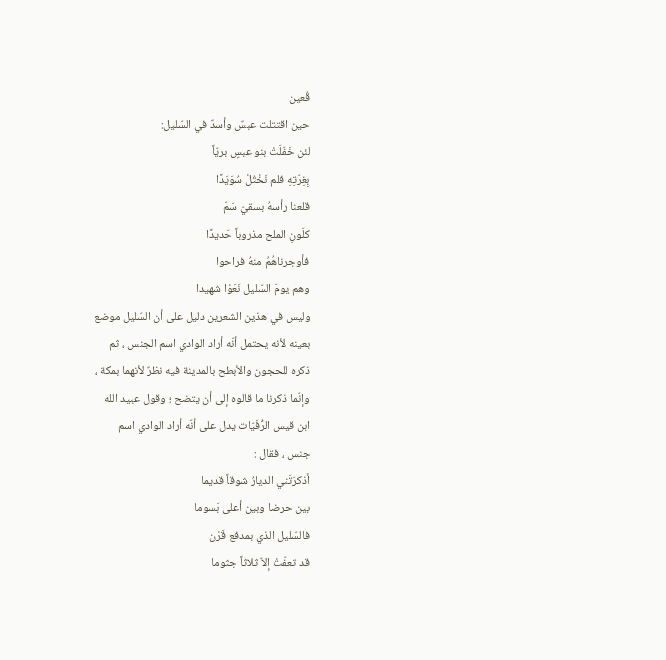قُعين
حين اقتتلت عبسٌ وأسدٌ في السّليل:
لئن خَفَلَتْ بنو عبسٍ بريّاً
بِغِرّتِهِ فلم نَخْتُلْ سُوَيَدًا
قلعنا رأسهُ بسقيّ سَمّ
كلَونِ الملح مذروباً حَديدًا
فأوجرناهُمُ منهُ فراحوا
وهم يومَ السّليل نَعَوْا شهيدا
وليس في هذين الشعرين دليل على أن السّليل موضع
بعينه لأنه يحتمل أنّه أراد الوادي اسم الجنس ، ثم
ذكره للحجون والأبطح بالمدينة فيه نظرٌ لأنهما بمكة ،
وإنّما ذكرنا ما قالوه إلى أن يتضح ؛ وقول عبيد الله
ابن قيس الرُّفَيّات يدل على أنّه أراد الوادي اسم
جنس ، فقال :
أذكرَتَني الديارُ شوقاً قديما
بين حرضا وبين أعلى بَسوما
فالسّليل الذي بمدفع قَرْن
قد تعفّتْ إلاّ ثلاثاً جثوما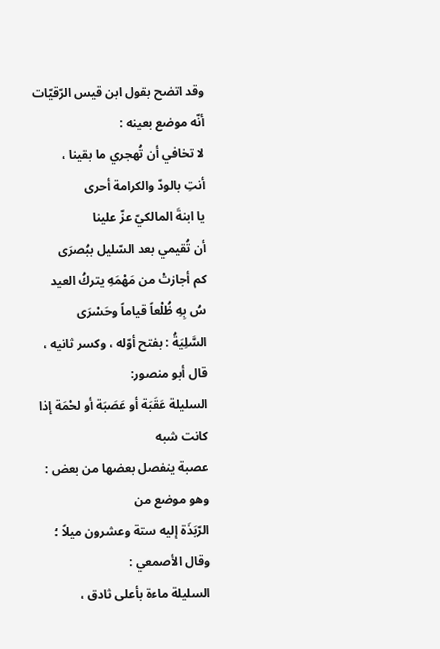وقد اتضح بقول ابن قيس الرّقيّات أنّه موضع بعينه :
لا تخافي أن تُهجري ما بقينا ،
أنتِ بالودّ والكرامة أحرى
يا ابنةَ المالكيّ عزّ علينا
أن تُقيمي بعد السّليل ببُصرَى
كم أجازتْ من مَهْمَهِ يتركُ العيد
سُ بِهِ ظُلْعاً قياماً وحَسْرَى
السَّلِيَةُ : بفتح أوّله ، وكسر ثانيه ، قال أبو منصور:
السليلة عَقَبَة أو عَصَبَة أو لحْمَة إذا كانت شبه
عصبة ينفصل بعضها من بعض : وهو موضع من
الرّبَذَة إليه ستة وعشرون ميلاً ؛ وقال الأصمعي :
السليلة ماءة بأعلى ثادق ،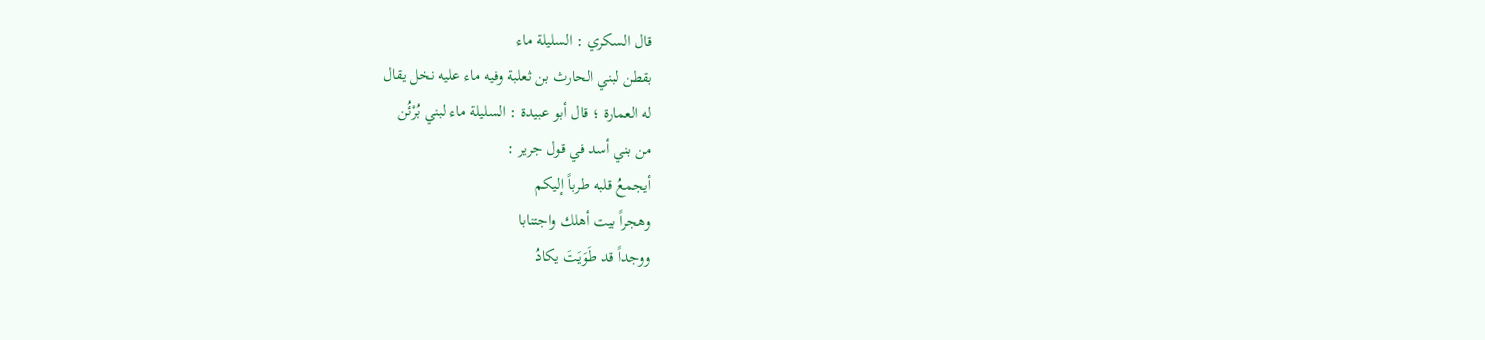قال السكري : السليلة ماء
بقطن لبني الحارث بن ثعلبة وفيه ماء عليه نخل يقال
له العمارة ؛ قال أبو عبيدة : السليلة ماء لبني بُرْئُن
من بني أسد في قول جرير :
أيجمعُ قلبه طرباً إليكم
وهجراً بيت أهلك واجتنابا
ووجداً قد طَوَيَتَ يكادُ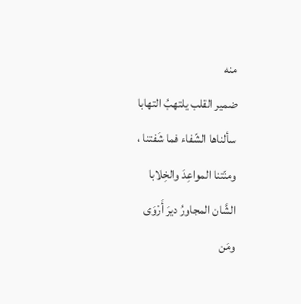منه
ضمير القلب يلتهبُ التهابا
سألناها الشّفاء فما شَفتنا ،
ومنّتنا المواعِدَ والخِلابا
الشَّان المجاورُ ديرَ أَرْوَى
ومَن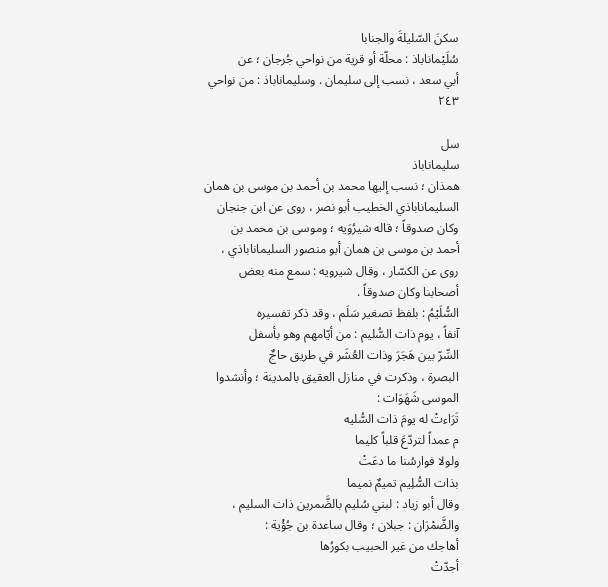سكنَ السّليلةَ والجنابا
سُلَيْماناباذ : محلّة أو قرية من نواحي جُرجان ؛ عن
أبي سعد ، نسب إلى سليمان . وسليماناباذ : من نواحي
٢٤٣

سل
سليماناباذ
همذان ؛ نسب إليها محمد بن أحمد بن موسى بن همان
السلیماناباذي الخطیب أبو نصر ، روی عن ابن جنجان
وكان صدوقاً ؛ قاله شيرُوَيه ؛ وموسى بن محمد بن
أحمد بن موسى بن همان أبو منصور السليماناباذي ،
روى عن الكسّار ، وقال شيرويه : سمع منه بعض
أصحابنا وكان صدوقاً .
السُّلَيْمُ : بلفظ تصغير سَلَم ، وقد ذكر تفسيره
آنفاً ، يوم ذات السُّليم : من أيّامهم وهو بأسفل
السِّرّ بين هَجَرَ وذات العُشَر في طريق حاجٌ
البصرة ، وذكرت في منازل العقيق بالمدينة ؛ وأنشدوا
الموسى شَهَوَات :
تَرَاءتْ له يومَ ذات السُّليه
م عمداً لتردّعَ قلباً كليما
ولولا فوارسُنا ما دعَتْ
بذات السُّلِيم تميمٌ نميما
وقال أبو زياد : لبني سُليم بالضَّمرين ذات السليم ،
والضَّمْرَان : جبلان ؛ وقال ساعدة بن جُؤْية :
أهاجك من غير الحبيب بكورُها
أجدّتْ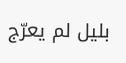بليل لم يعرّج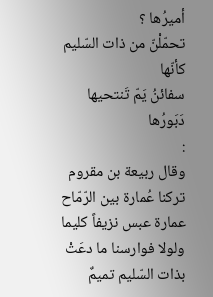أميرُها ؟
تحمّلْنّ من ذات السّليم كأنّها
سفائنُ يَمّ تَنتحيها دَبَورُها
:
وقال ربيعة بن مقروم
تركنا عُمارة بين الرّمّاح
عمارة عبس نزيفاً كليما
ولولا فوارسنا ما دعَتْ
بذات السّليم تميمٌ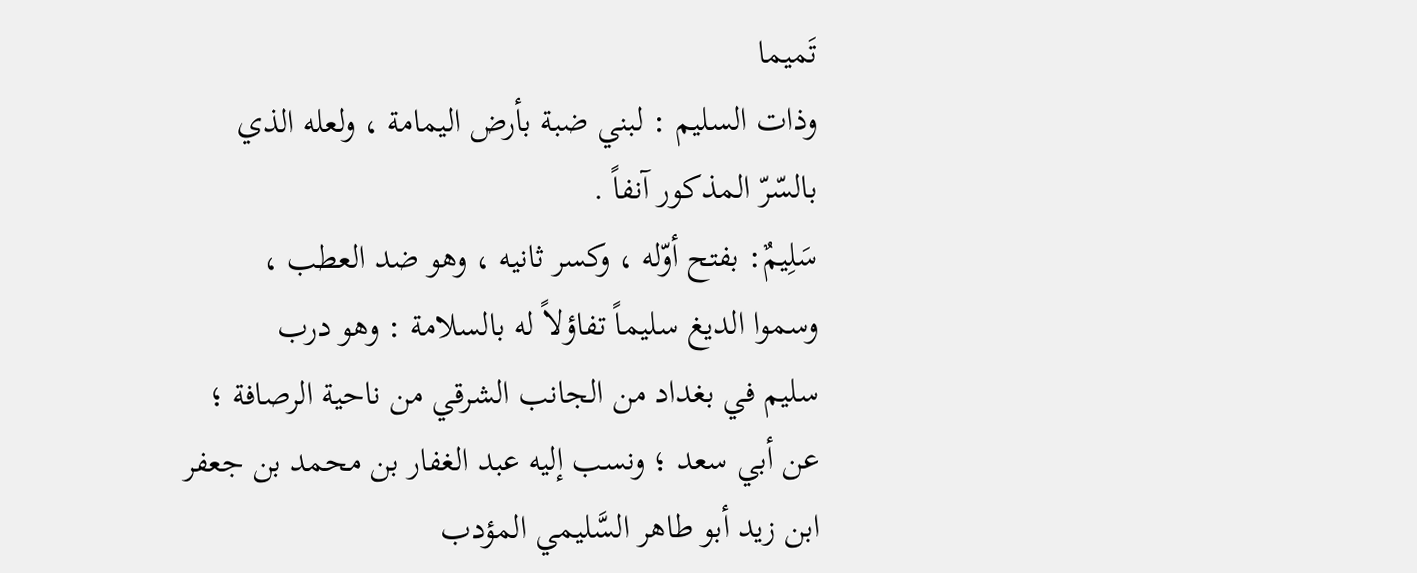تَميما
وذات السليم : لبني ضبة بأرض اليمامة ، ولعله الذي
بالسّرّ المذكور آنفاً .
سَلِيمٌ: بفتح أوّله ، وكسر ثانيه ، وهو ضد العطب ،
وسموا الدیغ سليماً تفاؤلاً له بالسلامة : وهو درب
سليم في بغداد من الجانب الشرقي من ناحية الرصافة ؛
عن أبي سعد ؛ ونسب إليه عبد الغفار بن محمد بن جعفر
ابن زید أبو طاهر السَّليمي المؤدب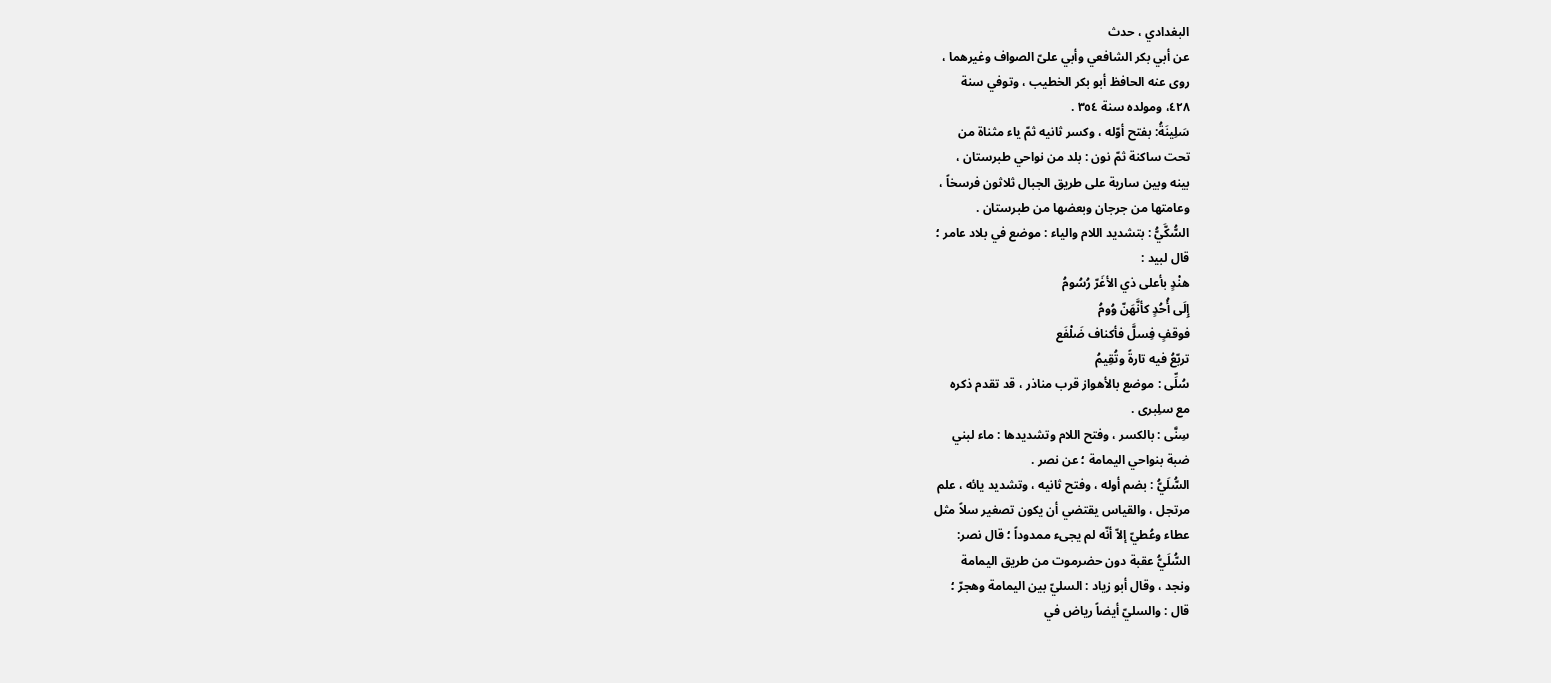البغدادي ، حدث
عن أبي بكر الشافعي وأبي علىّ الصواف وغيرهما ،
روى عنه الحافظ أبو بكر الخطيب ، وتوفي سنة
٤٢٨، ومولده سنة ٣٥٤ .
سَلِينَةُ: بفتح أوّله ، وكسر ثانيه ثمّ ياء مثناة من
تحت ساكنة ثمّ نون : بلد من نواحي طبرستان ،
بينه وبين سارية على طريق الجبال ثلاثون فرسخاً ،
وعامتها من جرجان وبعضها من طبرستان .
السُّكَّيُّ : بتشديد اللام والياء : موضع في بلاد عامر ؛
قال لبيد :
هنْدٍ بأعلى ذي الأغَرّ رُسُومُ
إِلَى أُحُدٍ كأنَّهَنّ وُومُ
فوقفٍ فِسلَّ فأكناف ضَلْفَع
تربّعُ فيه تارةً وتُقِيمُ
سُلِّى : موضع بالأهواز قرب مناذر ، قد تقدم ذكره
مع سلِبرى .
سِنَّى : بالكسر ، وفتح اللام وتشديدها : ماء لبني
ضبة بنواحي اليمامة ؛ عن نصر .
السُّلَيُّ : بضم أوله ، وفتح ثانيه ، وتشديد يائه ، علم
مرتجل ، والقياس يقتضي أن يكون تصغير سلاً مثل
عطاء وعُطيّ إلاّ أنّه لم يجىء ممدوداً ؛ قال نصر:
السُّلَيُّ عقبة دون حضرموت من طريق اليمامة
ونجد ، وقال أبو زياد : السليّ بين اليمامة وهجرّ ؛
قال : والسليّ أيضاً رياض في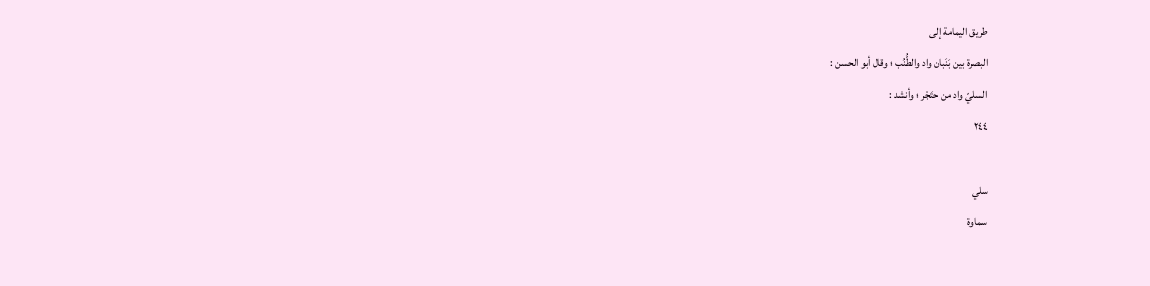طريق اليمامة إلى
البصرة بين بَنَبان واد والطُّنُب ؛ وقال أبو الحسن :
السليّ واد من حتَجْر ؛ وأنشد :
٢٤٤

سلي
سماوة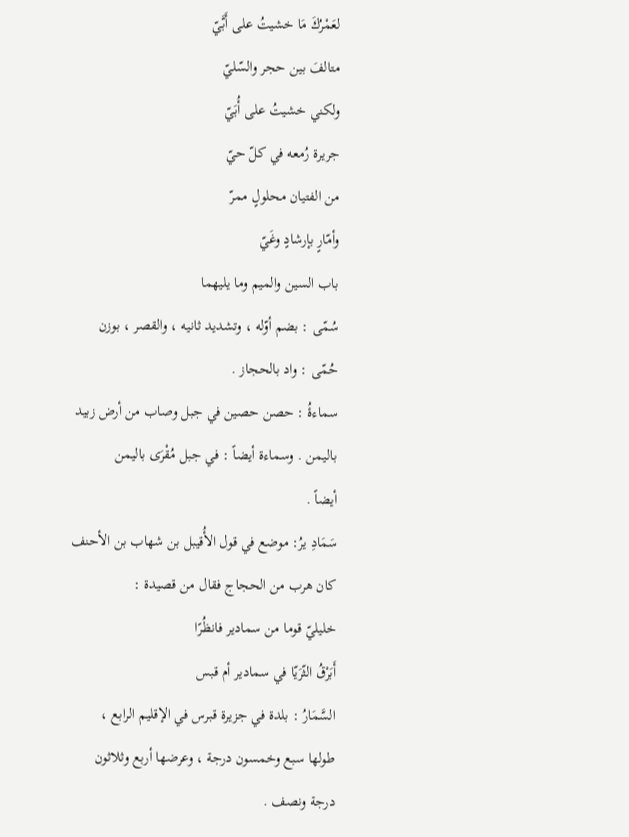لعَمْرُكَ مَا خشيتُ على أَبَّيّ
متالفَ بين حجر والسّليّ
ولكني خشيتُ على أُبَيّ
جريرة رُمعه في كلّ حيّ
من الفتيان محلولٍ ممرّ
وأمّارٍ بإرشادٍ وغَيّ
باب السين والميم وما يليهما
سُمّى : بضم أوّله ، وتشديد ثانيه ، والقصر ، بوزن
حُمّى : واد بالحجاز .
سماءۀُ : حصن حصين في جبل وصاب من أرض زبيد
باليمن . وسماءة أيضاً : في جبل مُقْرَى باليمن
أيضاً .
سَمَادِ يرُ: موضع في قول الأُقيبل بن شهاب بن الأحنف
كان هرب من الحجاج فقال من قصيدة :
خليليّ قوما من سمادير فانظُرًا
أَبَرْقُ الثّرَيّا في سمادير أم قبس
السَّمَارُ : بلدة في جزيرة قبرس في الإقليم الرابع ،
طولها سبع وخمسون درجة ، وعرضها أربع وثلاثون
درجة ونصف .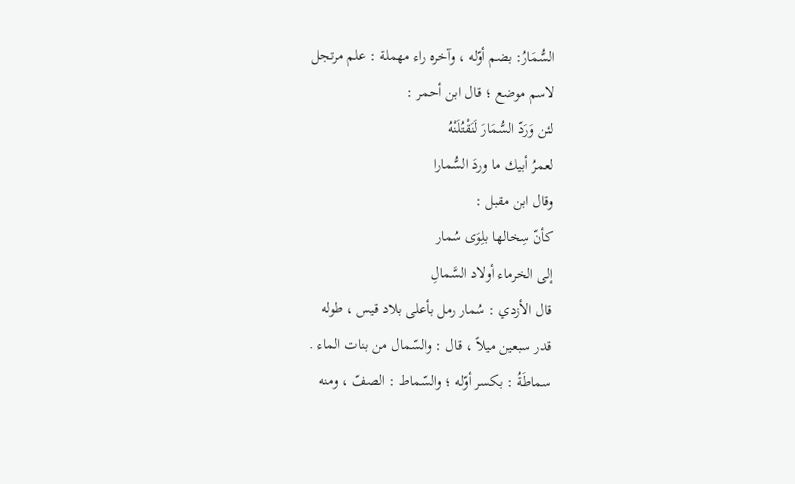السُّمَارُ: بضم أوّله ، وآخره راء مهملة : علم مرتجل
لاسم موضع ؛ قال ابن أحمر :
لئن وَرَدّ السُّمَارَ لَنَقْتُلَنْهُ
لعمرُ أبيك ما وردَ السُّمارا
وقال ابن مقبل :
كأنّ سِخالها بلِوَى سُمار
إلى الخرماء أولاد السَّمالِ
قال الأزدي : سُمار رمل بأعلى بلاد قيس ، طوله
قدر سبعين ميلاً ، قال : والسّمال من بنات الماء .
سماطَةُ : بكسر أوّله ؛ والسّماط : الصفّ ، ومنه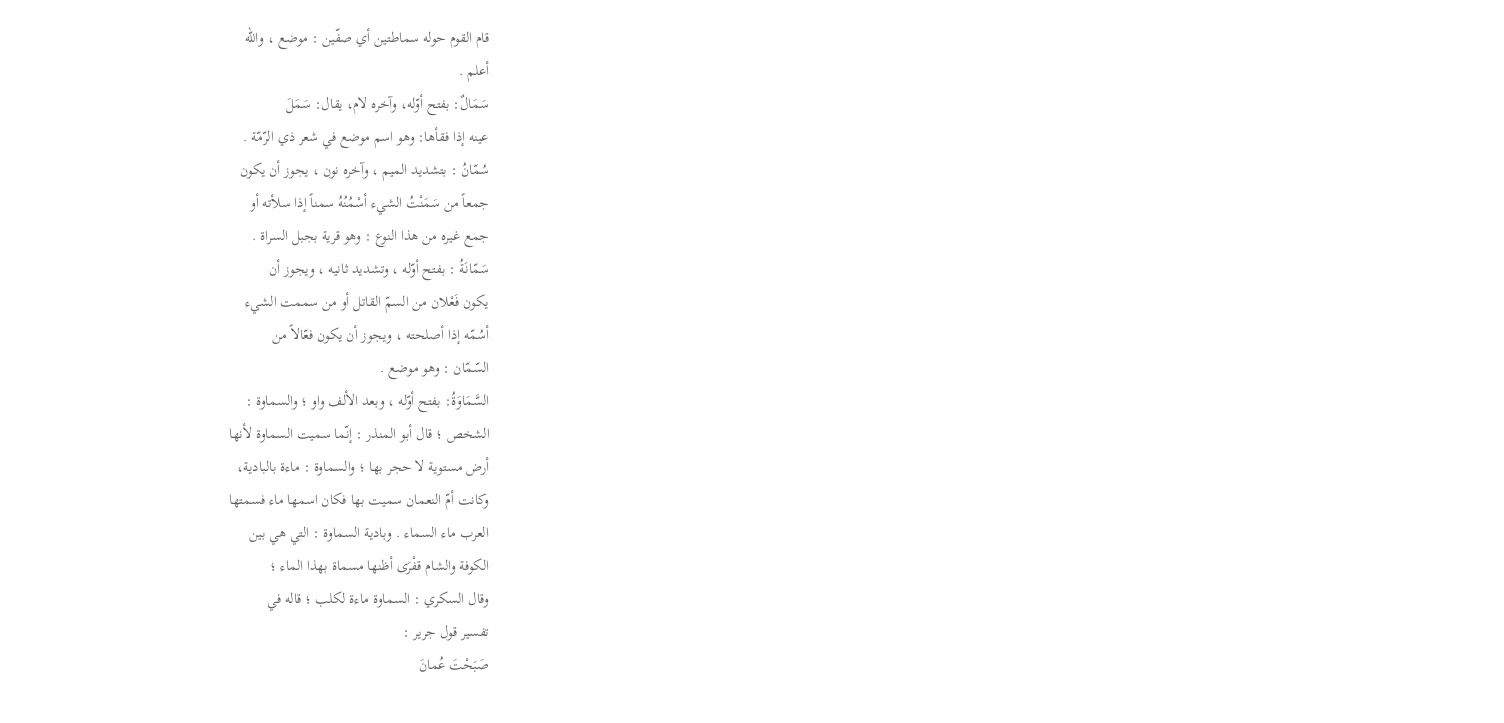قام القوم حوله سماطتين أي صفّين : موضع ، والله
أعلم .
سَمَالٌ: بفتح أوّله، وآخره لام، يقال: سَمَلَ
عينه إذا فقأها: وهو اسم موضع في شعر ذي الرّمّة .
سُمّانُ : بتشديد الميم ، وآخره نون ، يجوز أن يكون
جمعاً من سَمَنْتُ الشيء أسْمُنُهُ سمناً إذا سلأته أو
جمع غيره من هذا النوع : وهو قرية بجبل السراة .
سَمّانَةُ : بفتح أوّله ، وتشديد ثانيه ، ويجوز أن
يكون فَعْلان من السمّ القاتل أو من سممت الشيء
أسُمّه إذا أصلحته ، ويجوز أن يكون فعّالاً من
السّمّان : وهو موضع .
السَّمَاوَةُ: بفتح أوّله ، وبعد الألف واو ؛ والسماوة :
الشخص ؛ قال أبو المنذر : إنّما سميت السماوة لأنها
أرض مستوية لا حجر بها ؛ والسماوة : ماءة بالبادية،
وكانت أمّ النعمان سمیت بها فكان اسمها ماء فسمتها
العرب ماء السماء . وبادية السماوة : التي هي بين
الكوفة والشام قفْرَى أظنها مسماة بهذا الماء ؛
وقال السكري : السماوة ماءة لكلب ؛ قاله في
تفسير قول جرير :
صَبَحْتَ عُمانَ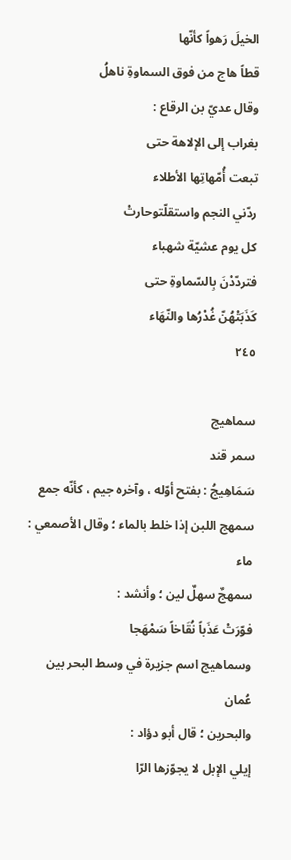الخيلَ رَهواً كأنّها
قطاً هاج من فوق السماوةِ ناهلُ
وقال عديّ بن الرقاع :
بغراب إلى الإلاهة حتى
تبعت أُمّهاتِها الأطلاء
ردّني النجم واستقلّتوحارتْ
كل يوم عشيّة شهباء
فتردّدْنَ بِالسّماوةِ حتى
كَذَبَتْهُنّ غُدْرُها والنّهَاء
٢٤٥

سماهیج
سمر قند
سَمَاهِيجُ : بفتح أوّله ، وآخره جيم ، كأنّه جمع
سمهج اللبن إذا خلط بالماء ؛ وقال الأصمعي : ماء
سمهجٌ سهلٌ لين ؛ وأنشد :
فوّرَتْ عَذَباً نُقَاخاً سَمْهَجا
وسماهيج اسم جزيرة في وسط البحر بين عُمان
والبحرين ؛ قال أبو دؤاد :
إيلي الإبل لا يجوّزها الرّا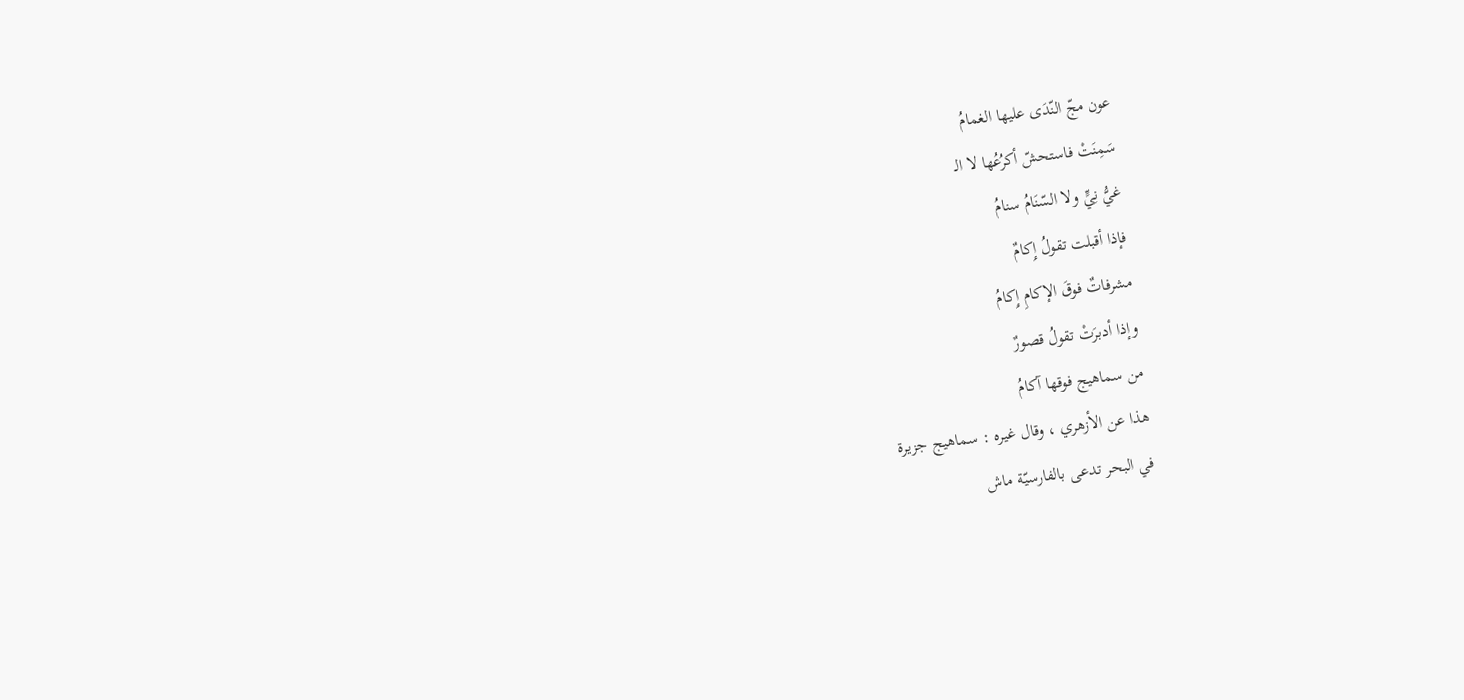عون مجّ النّدَى عليها الغمامُ
سَمِنَتْ فاستحشّ أكرُعُها لا الـ
غيُّ نِيٍّ ولا السّنَامُ سنامُ
فإذا أقبلت تقولُ إِكامٌ
مشرفاتٌ فوقَ الإكامِ إِكامُ
وإذا أدبرَتْ تقولُ قصورٌ
من سماهيج فوقها آكامُ
هذا عن الأزهري ، وقال غيره : سماهيج جزيرة
في البحر تدعى بالفارسيّة ماش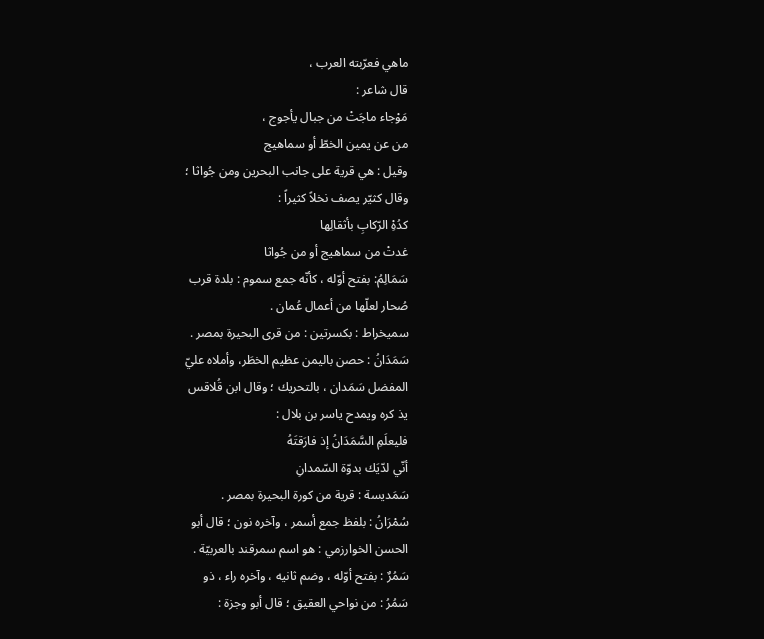ماهي فعرّبته العرب ،
قال شاعر :
مَوْجاء ماجَتْ من جبال يأجوج ،
من عن يمين الخطّ أو سماهيج
وقيل : هي قرية على جانب البحرين ومن جُواثا ؛
وقال كثيّر يصف نخلاً كثيراً :
كدُهِْ الرّكابِ بأثقالِها
غدتْ من سماهيج أو من جُواثا
سَمَالِمُ: بفتح أوّله ، كأنّه جمع سموم : بلدة قرب
صُحار لعلّها من أعمال عُمان .
سميخراط : بكسرتين : من قرى البحيرة بمصر .
سَمَدَانُ : حصن باليمن عظيم الخطَر، وأملاه عليّ
المفضل سَمَدان ، بالتحريك ؛ وقال ابن قُلاقس
یذ کره ويمدح یاسر بن بلال :
فليعلَمِ السَّمَدَانُ إذ فارَقتَهُ
أنّي لدّيَك بدوّة السّمدانِ
سَمَديسة : قرية من كورة البحيرة بمصر .
سُمْرَانُ : بلفظ جمع أسمر ، وآخره نون ؛ قال أبو
الحسن الخوارزمي : هو اسم سمرقند بالعربيّة .
سَمُرٌ : بفتح أوّله ، وضم ثانيه ، وآخره راء ، ذو
سَمُرُ : من نواحي العقيق ؛ قال أبو وجزة :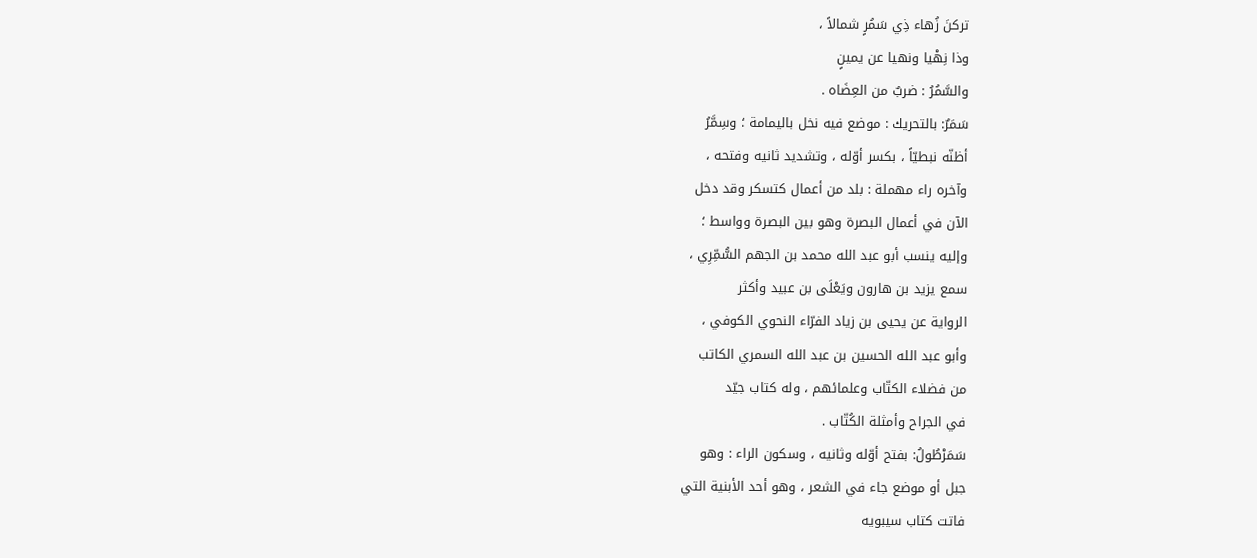تركنَ زُهاء ذِي سَمُرٍ شمالاً ،
وذا نِهْيا ونهيا عن يمينٍ
والسَّمُرُ : ضربٌ من العِضَاه .
سَمَرٌ: بالتحريك : موضع فيه نخل باليمامة ؛ وسِمَّرُ
أظنّه نبطيّاً ، بكسر أوّله ، وتشديد ثانيه وفتحه ،
وآخره راء مهملة : بلد من أعمال كتسكر وقد دخل
الآن في أعمال البصرة وهو بين البصرة وواسط ؛
وإليه ينسب أبو عبد الله محمد بن الجهم السُّمِّرِي ،
سمع يزيد بن هارون ويَعْلَى بن عبيد وأكثر
الرواية عن يحيى بن زياد الفرّاء النحوي الكوفي ،
وأبو عبد الله الحسين بن عبد الله السمري الكاتب
من فضلاء الكتّاب وعلمائهم ، وله كتاب جيّد
في الجراح وأمثلة الكُتّاب .
سَمَرْطُولُ: بفتح أوّله وثانيه ، وسكون الراء : وهو
جبل أو موضع جاء في الشعر ، وهو أحد الأبنية التي
فاتت كتاب سيبويه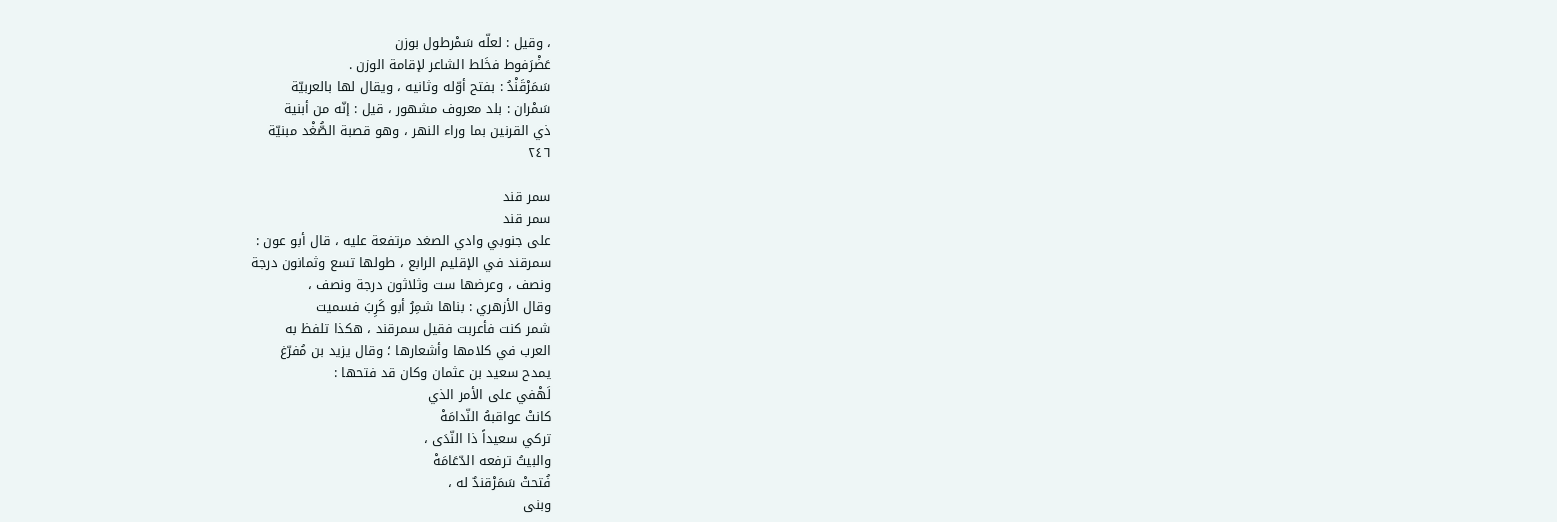، وقيل : لعلّه سَمْرطول بوزن
عَضْرَفوط فخَلط الشاعر لإقامة الوزن .
سَمَرْقَنْدُ : بفتح أوّله وثانيه ، ويقال لها بالعربيّة
سَمْران : بلد معروف مشهور ، قيل : إنّه من أبنية
ذي القرنين بما وراء النهر ، وهو قصبة الصُّغْد مبنيّة
٢٤٦

سمر قند
سمر قند
على جنوبي وادي الصغد مرتفعة عليه ، قال أبو عون :
سمرقند في الإقليم الرابع ، طولها تسع وثمانون درجة
ونصف ، وعرضها ست وثلاثون درجة ونصف ،
وقال الأزهري : بناها شمِرُ أبو كَرِبَ فسميت
شمر كنت فأعربت فقيل سمرقند ، هكذا تلفظ به
العرب في كلامها وأشعارها ؛ وقال يزيد بن مُفرّغ
يمدح سعيد بن عثمان وكان قد فتحها :
لَهْفي على الأمر الذي
كانتْ عواقبهُ النّدامَهْ
تركي سعيداً ذا النّدَى ،
والبيتُ ترفعه الدّعَامَهْ
فُتحتْ سَمَرْقندٌ له ،
وبنی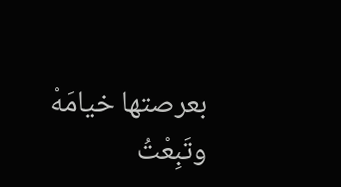بعرصتها خیامَهْ
وتَبِعْتُ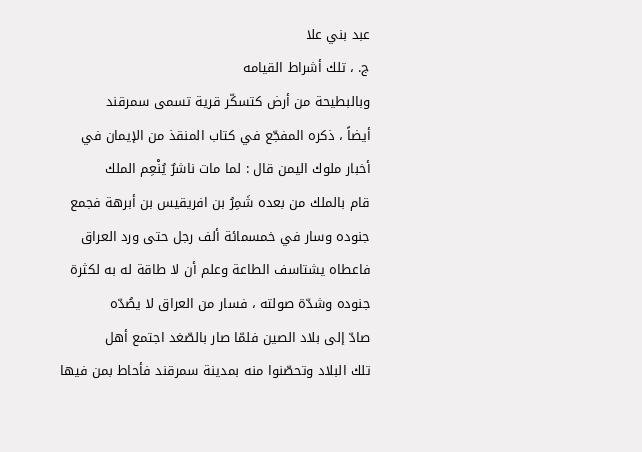عبد بني علا
ج. ، تلك أشراط القيامه
وبالبطيحة من أرض كتسكّر قرية تسمى سمرقند
أيضاً ، ذكره المفجّع في كتاب المنقذ من الإيمان في
أخبار ملوك اليمن قال : لما مات ناشرٌ يُنْعِم الملك
قام بالملك من بعده شَمِرُ بن افريقيس بن أبرهة فجمع
جنوده وسار في خمسمائة ألف رجل حتى ورد العراق
فاعطاه يشتاسف الطاعة وعلم أن لا طاقة له به لكثرة
جنوده وشدّة صولته ، فسار من العراق لا يصُدّه
صادّ إلى بلاد الصين فلمّا صار بالصّغد اجتمع أهل
تلك البلاد وتحصّنوا منه بمدينة سمرقند فأحاط بمن فيها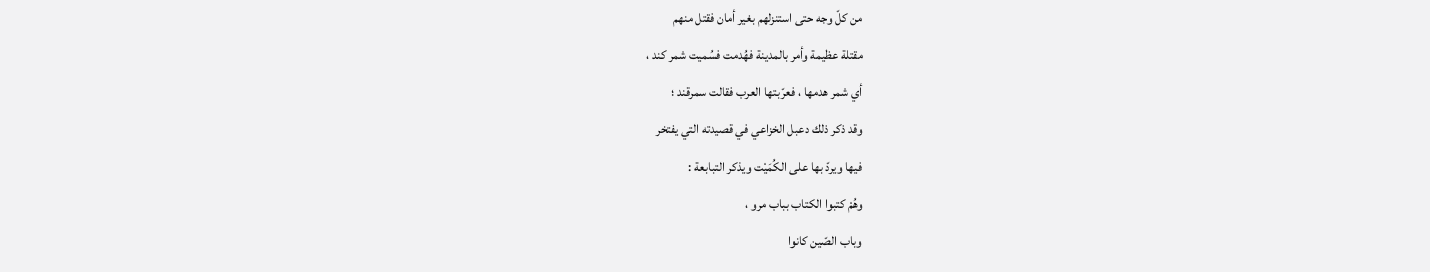من كلّ وجه حتى استنزلهم بغير أمان فقتل منهم
مقتلة عظيمة وأمر بالمدينة فهُدمت فسُميت شمر کند ،
أي شمر هدمها ، فعرّبتها العرب فقالت سمرقند ؛
وقد ذكر ذلك دعبل الخزاعي في قصيدته التي يفتخر
فيها ويردّ بها على الكُمَيْت ويذكر التبابعة :
وهُمْ کتبوا الكتاب بباب مرو ،
وباب الصّين كانوا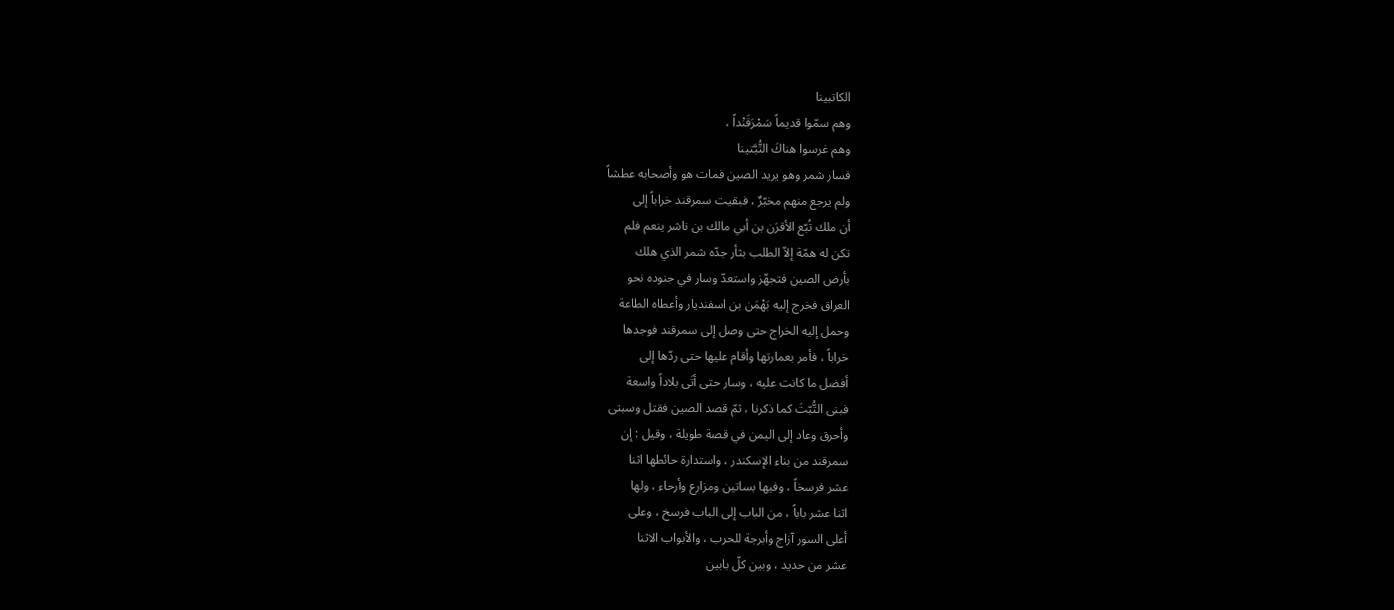الكاتبينا
وهم سمّوا قديماً سَمْرَقَنْداً ،
وهم غرسوا هناكَ التُّبَّتينا
فسار شمر وهو يريد الصین فمات هو وأصحابه عطشاً
ولم يرجع منهم مخبّرٌ ، فبقيت سمرقند خراباً إلى
أن ملك تُبّع الأقرَن بن أبي مالك بن ناشر ينعم فلم
تكن له همّة إلاّ الطلب بثأر جدّه شمر الذي هلك
بأرض الصين فتجهّز واستعدّ وسار في جنوده نحو
العراق فخرج إليه بَهْمَن بن اسفنديار وأعطاه الطاعة
وحمل إليه الخراج حتى وصل إلى سمرقند فوجدها
خراباً ، فأمر بعمارتها وأقام عليها حتى ردّها إلى
أفضل ما كانت عليه ، وسار حتى أتَى بلاداً واسعة
فبنى التُّبّتَ كما ذكرنا ، ثمّ قصد الصين فقتل وسبتى
وأحرق وعاد إلى اليمن في قصة طويلة ، وقيل : إن
سمرقند من بناء الإسكندر ، واستدارة حائطها اثنا
عشر فرسخاً ، وفيها بساتين ومزارع وأرحاء ، ولها
اثنا عشر باباً ، من الباب إلى الباب فرسخ ، وعلى
أعلى السور آزاج وأبرجة للحرب ، والأبواب الاثنا
عشر من حديد ، وبين كلّ بابين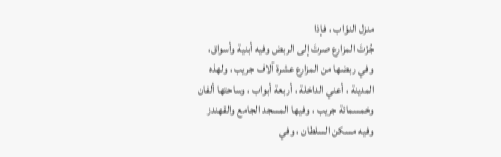منزل النوّاب ، فإذا
جُزْتَ المزارع صرتَ إلى الربض وفيه أبنية وأسواق،
وفي ربضها من المزارع عشرة آلاف جريب ، ولهذه
المدينة ، أعني الداخلة ، أربعة أبواب ، وساحتها ألفان
وخمسمائة جريب ، وفيها المسجد الجامع والقهندز
وفيه مسكن السلطان ، وفي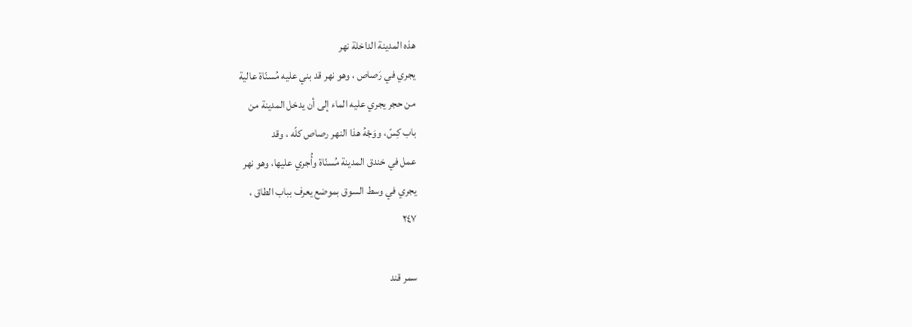هذه المدينة الداخلة نهر
يجري في رَصاص ، وهو نهر قد بني عليه مُسنّاة عالية
من حجر يجري عليه الماء إلى أن يدخل المدينة من
باب كِسّ، ووَجْهُ هذا النهر رصاص كلّه ، وقد
عمل في خندق المدينة مُسنّاة وأُجري عليها، وهو نهر
يجري في وسط السوق بموضع يعرف بباب الطاق ،
٢٤٧

سمر قند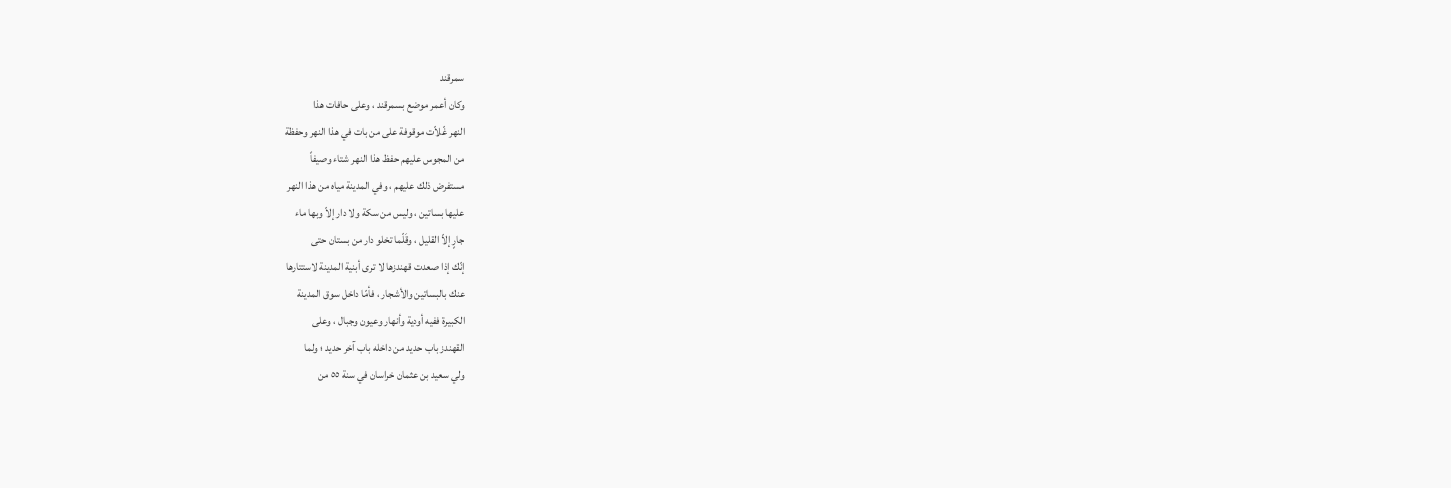سمرقند
وكان أعمر موضع بسمرقند ، وعلى حافات هذا
النهر غّلاّت موقوفة على من بات في هذا النهر وحفظة
من المجوس عليهم حفظ هذا النهر شتاء وصيفاً
مستفرض ذلك عليهم ، وفي المدينة مياه من هذا النهر
عليها بساتين ، وليس من سكة ولا دار إلاّ وبها ماء
جارٍ إلاّ القليل ، وقَلّما تخلو دار من بستان حتى
إنّك إذا صعدت قهندزها لا ترى أبنية المدينة لاستتارها
عنك بالبساتين والأشجار ، فأمّا داخل سوق المدينة
الكبيرة ففيه أودية وأنهار وعيون وجبال ، وعلى
القهندز باب حديد من داخله باب آخر حديد ؛ ولما
ولي سعيد بن عثمان خراسان في سنة ٥٥ من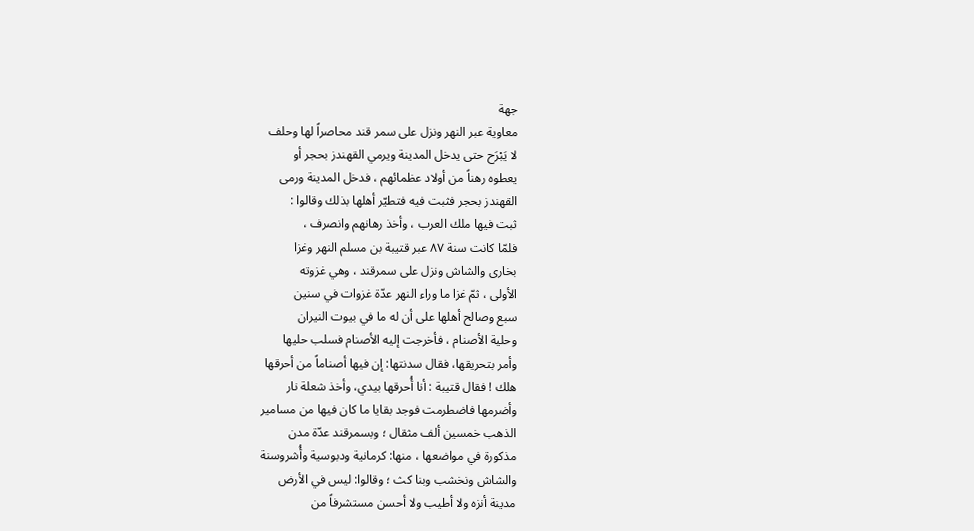جهة
معاوية عبر النهر ونزل على سمر قند محاصراً لها وحلف
لا يَبْرَح حتى يدخل المدينة ويرمي القهندز بحجر أو
يعطوه رهناً من أولاد عظمائهم ، فدخل المدينة ورمى
القهندز بحجر فثبت فيه فتطيّر أهلها بذلك وقالوا :
ثبت فيها ملك العرب ، وأخذ رهانهم وانصرف ،
فلمّا كانت سنة ٨٧ عبر قتيبة بن مسلم النهر وغزا
بخارى والشاش ونزل على سمرقند ، وهي غزوته
الأولى ، ثمّ غزا ما وراء النهر عدّة غزوات في سنين
سبع وصالح أهلها على أن له ما في بيوت النيران
وحلية الأصنام ، فأخرجت إليه الأصنام فسلب حليها
وأمر بتحريقها، فقال سدنتها: إن فيها أصناماً من أحرقها
هلك ! فقال قتيبة : أنا أُحرقها بيدي، وأخذ شعلة نار
وأضرمها فاضطرمت فوجد بقايا ما كان فيها من مسامير
الذهب خمسين ألف مثقال ؛ وبسمرقند عدّة مدن
مذكورة في مواضعها ، منها: كرمانية ودبوسية وأُشروسنة
والشاش ونخشب وبنا کث ؛ وقالوا: ليس في الأرض
مدينة أنزه ولا أطيب ولا أحسن مستشرفاً من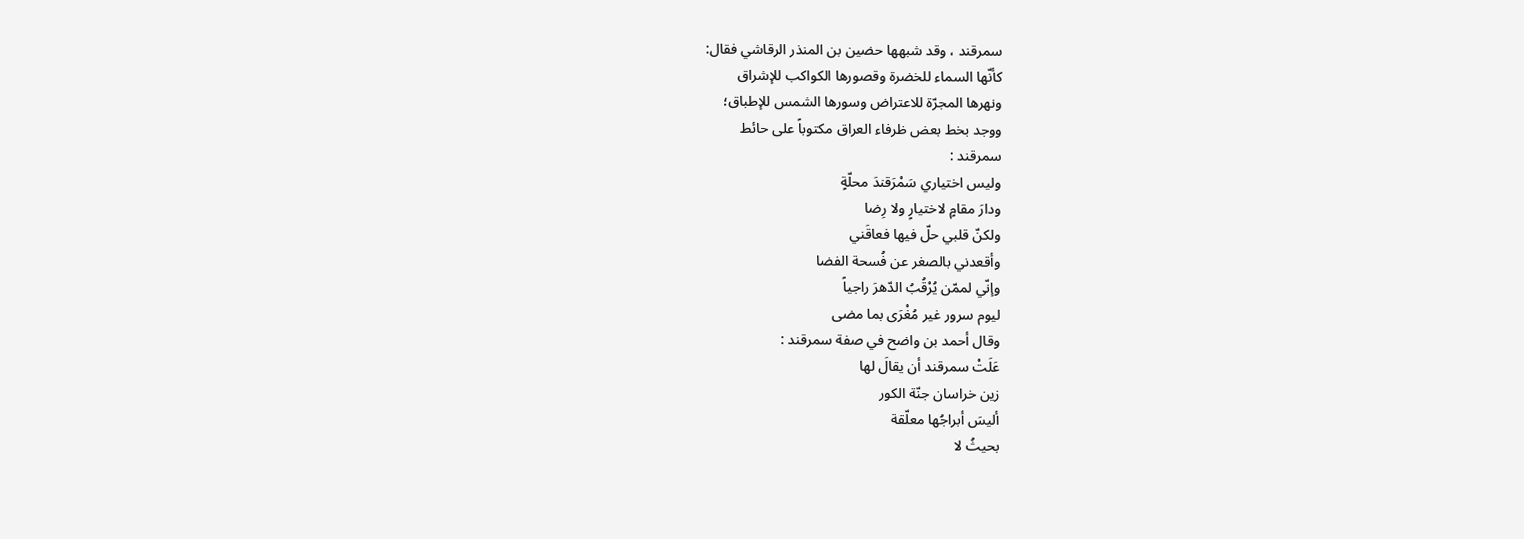سمرقند ، وقد شبهها حضين بن المنذر الرقاشي فقال:
كأنّها السماء للخضرة وقصورها الكواكب للإشراق
ونهرها المجرّة للاعتراض وسورها الشمس للإطباق؛
ووجد بخط بعض ظرفاء العراق مكتوباً على حائط
سمرقند :
وليس اختياري سَمْرَقندَ محلّةٍ
ودارَ مقامٍ لاختيارٍ ولا رِضا
ولكنّ قلبي حلّ فيها فعاقَني
وأقعدني بالصغر عن فُسحة الفضا
وإنّي لممّن يُرْقُبُ الدّهرَ راجياً
ليوم سرور غير مُغْرَى بما مضى
وقال أحمد بن واضح في صفة سمرقند :
عَلَتْ سمرقند أن يقالَ لها
زين خراسان جنّة الكور
أليسَ أبراجُها معلّقة
بحيثُ لا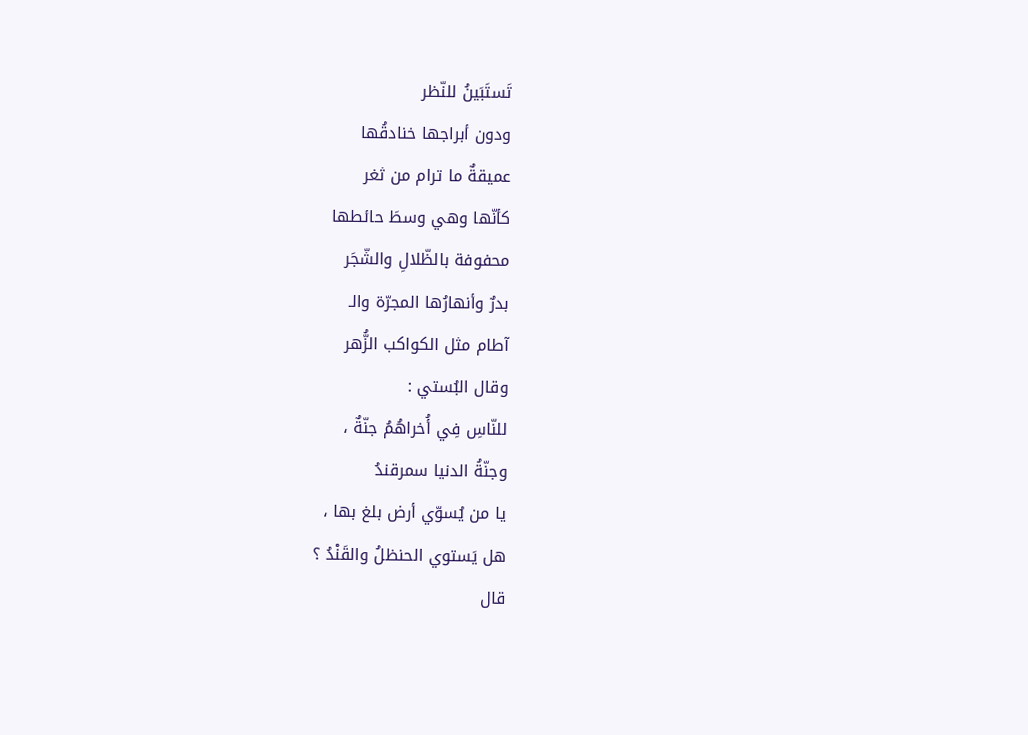تَستَبَينُ للنّظر
ودون أبراجها خنادقُها
عميقةٌ ما ترام من ثغر
كأنّها وهي وسطَ حائطها
محفوفة بالظّلالِ والشّجَر
بدرٌ وأنهارُها المجرّة والـ
آطام مثل الكواكب الزُّهر
وقال البُستي :
للنّاسِ فِي أُخراهُمُ جنّةٌ ،
وجنّةُ الدنيا سمرقندُ
یا من يُسوّي أرض بلغ بها ،
هل يَستوي الحنظلُ والقَنْدُ ؟
قال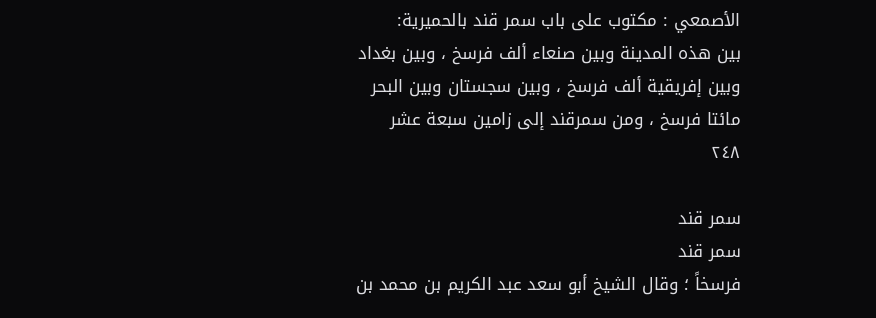الأصمعي : مكتوب على باب سمر قند بالحميرية:
بين هذه المدينة وبين صنعاء ألف فرسخ ، وبين بغداد
وبین إفریقیة ألف فرسخ ، وبین سجستان وبین البحر
مائتا فرسخ ، ومن سمرقند إلى زامين سبعة عشر
٢٤٨

سمر قند
سمر قند
فرسخاً ؛ وقال الشيخ أبو سعد عبد الكريم بن محمد بن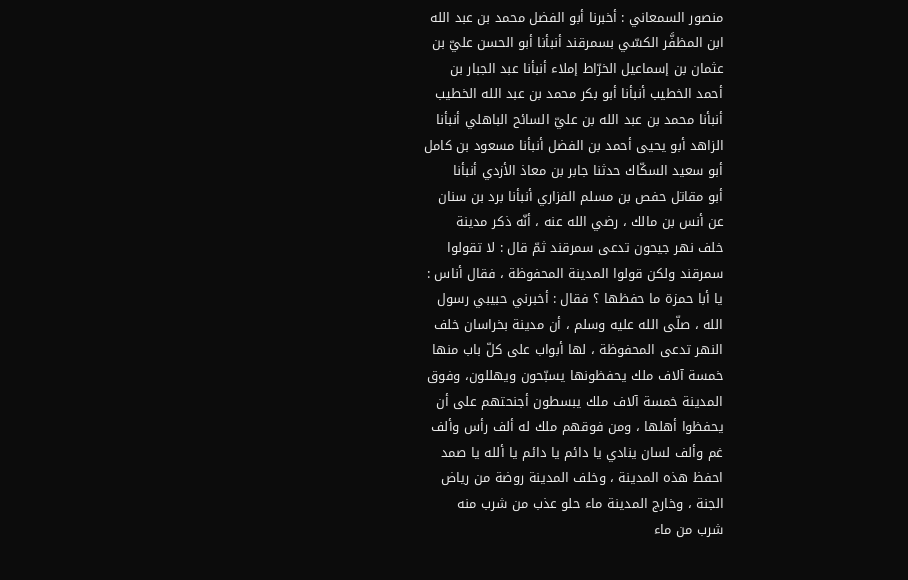منصور السمعاني : أخبرنا أبو الفضل محمد بن عبد الله
ابن المظفَّر الكسّي بسمرقند أنبأنا أبو الحسن عليّ بن
عثمان بن إسماعيل الخرّاط إملاء أنبأنا عبد الجبار بن
أحمد الخطيب أنبأنا أبو بكر محمد بن عبد الله الخطيب
أنبأنا محمد بن عبد الله بن عليّ السائح الباهلي أنبأنا
الزاهد أبو يحيى أحمد بن الفضل أنبأنا مسعود بن كامل
أبو سعيد السكّاك حدثنا جابر بن معاذ الأزدي أنبأنا
أبو مقاتل حفص بن مسلم الفزاري أنبأنا برد بن سنان
عن أنس بن مالك ، رضي الله عنه ، أنّه ذكر مدينة
خلف نهر جيحون تدعى سمرقند ثمّ قال : لا تقولوا
سمرقند ولكن قولوا المدينة المحفوظة ، فقال أناس :
يا أبا حمزة ما حفظها ؟ فقال : أخبرني حبيبي رسول
الله ، صلّى الله عليه وسلم ، أن مدينة بخراسان خلف
النهر تدعى المحفوظة ، لها أبواب على كلّ باب منها
خمسة آلاف ملك يحفظونها يسبّحون ويهللون، وفوق
المدينة خمسة آلاف ملك يبسطون أجنحتهم على أن
يحفظوا أهلها ، ومن فوقهم ملك له ألف رأس وألف
غم وألف لسان ینادي یا دائم يا دائم يا ألله يا صمد
احفظ هذه المدينة ، وخلف المدينة روضة من رياض
الجنة ، وخارج المدينة ماء حلو عذب من شرب منه
شرب من ماء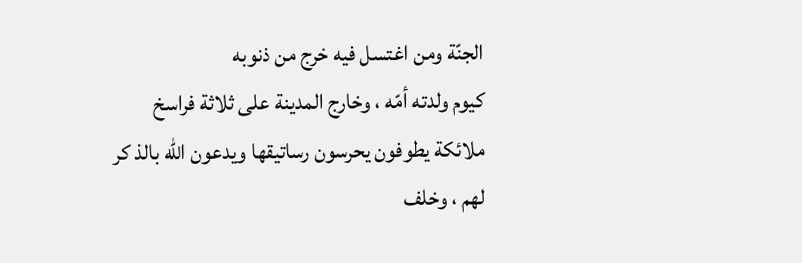الجنّة ومن اغتسل فيه خرج من ذنوبه
كيوم ولدته أمّه ، وخارج المدينة على ثلاثة فراسخ
ملائكة يطوفون يحرسون رساتيقها ويدعون الله بالذ کر
لهم ، وخلف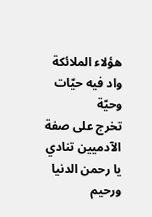هؤلاء الملائكة واد فيه حيّات وحيّة
تخرج على صفة الآدمیین تنادي يا رحمن الدنيا ورحيم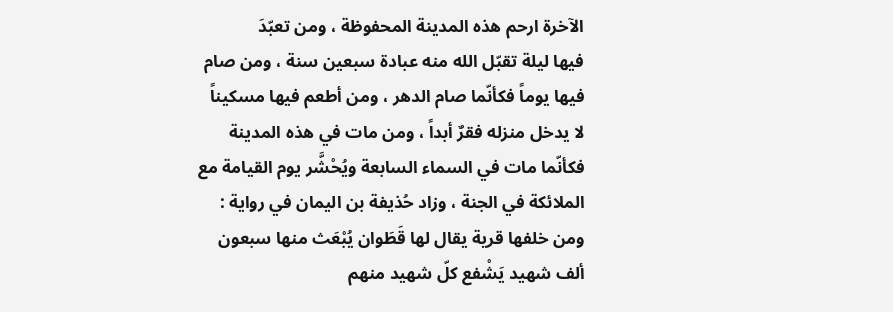الآخرة ارحم هذه المدينة المحفوظة ، ومن تعبّدَ
فيها ليلة تقبّل الله منه عبادة سبعين سنة ، ومن صام
فيها يوماً فكأنّما صام الدهر ، ومن أطعم فيها مسكيناً
لا يدخل منزله فقرٌ أبداً ، ومن مات في هذه المدينة
فكأنّما مات في السماء السابعة ويُحْشَّر يوم القيامة مع
الملائكة في الجنة ، وزاد حُذيفة بن اليمان في رواية :
ومن خلفها قرية يقال لها قَطَوان يُبْعَث منها سبعون
ألف شهيد يَشْفع كلّ شهيد منهم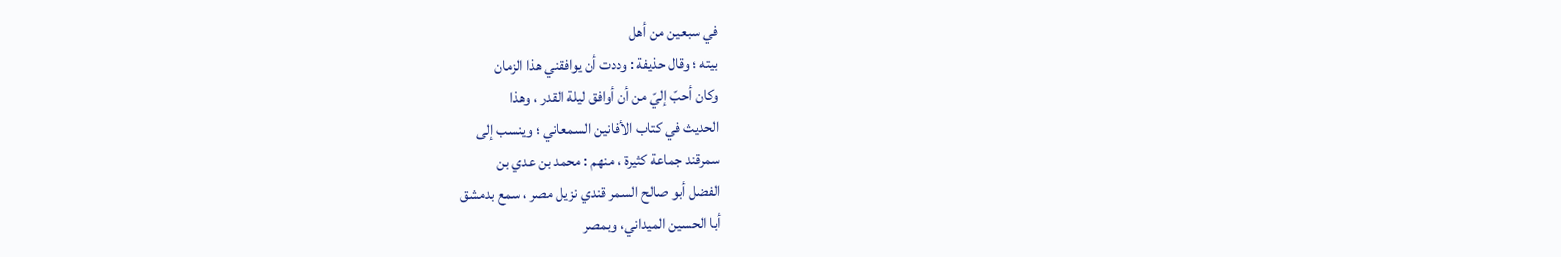في سبعين من أهل
بيته ؛ وقال حذيفة : وددت أن يوافقني هذا الزمان
وكان أحبّ إليّ من أن أوافق ليلة القدر ، وهذا
الحديث في كتاب الأفانين السمعاني ؛ وينسب إلى
سمرقند جماعة كثيرة ، منهم : محمد بن عدي بن
الفضل أبو صالح السمر قندي نزيل مصر ، سمع بدمشق
أبا الحسين الميداني، وبمصر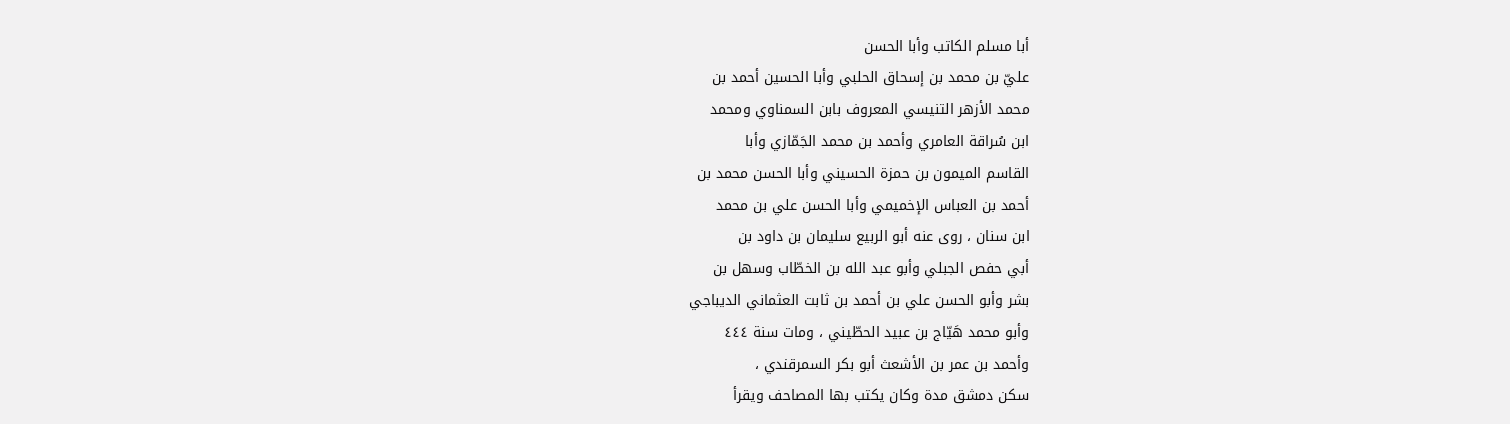أبا مسلم الكاتب وأبا الحسن
عليّ بن محمد بن إسحاق الحلبي وأبا الحسين أحمد بن
محمد الأزهر التنيسي المعروف بابن السمناوي ومحمد
ابن سُراقة العامري وأحمد بن محمد الجَمّازي وأبا
القاسم الميمون بن حمزة الحسيني وأبا الحسن محمد بن
أحمد بن العباس الإخميمي وأبا الحسن علي بن محمد
ابن سنان ، روى عنه أبو الربيع سليمان بن داود بن
أبي حفص الجبلي وأبو عبد الله بن الخطّاب وسهل بن
بشر وأبو الحسن علي بن أحمد بن ثابت العثماني الديباجي
وأبو محمد هَيّاج بن عبيد الحطّيني ، ومات سنة ٤٤٤
وأحمد بن عمر بن الأشعث أبو بكر السمرقندي ،
سكن دمشق مدة وكان يكتب بها المصاحف ويقرأ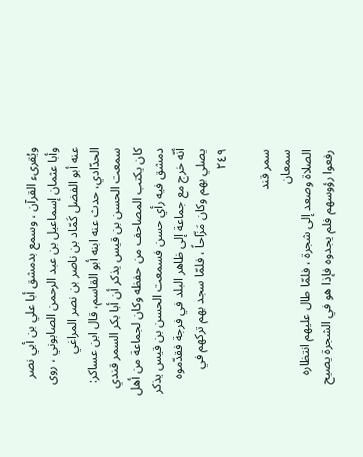ويُقرىء القرآن ، وسمع بدمشق أبا علي بن أبي نصر
وأبا عثمان إسماعيل بن عبد الرحمن الصابوني ، روی
عنه أبو الفضل كَمّاد بن ناصر بن نصر المراغي
الحدّادي، حدث عنه ابنه أبو القاسم، قال ابن عساكر:
سمعت الحسن بن قيس يذكر أن أبا بكر السمر قندي
كان يكتب المصاحف من حفظه وكان لجماعة من أهل
دمشق فيه رأي حسن فسمعت الحسن بن قيس يذكر
أنّه خرج مع جماعة إلى ظاهر البلد في فرجة فقدّموه
يصلي بهم وكان مَزّاحاً ، فلمّا سجد بهم تركهم في
٢٤٩

سمر قند
سمعان
الصلاة وصعد إلى شجرة ، فلمّا طال عليهم انتظاره
رفعوا رؤوسهم فلم يجدوه فإذا هو في الشجرة يصيح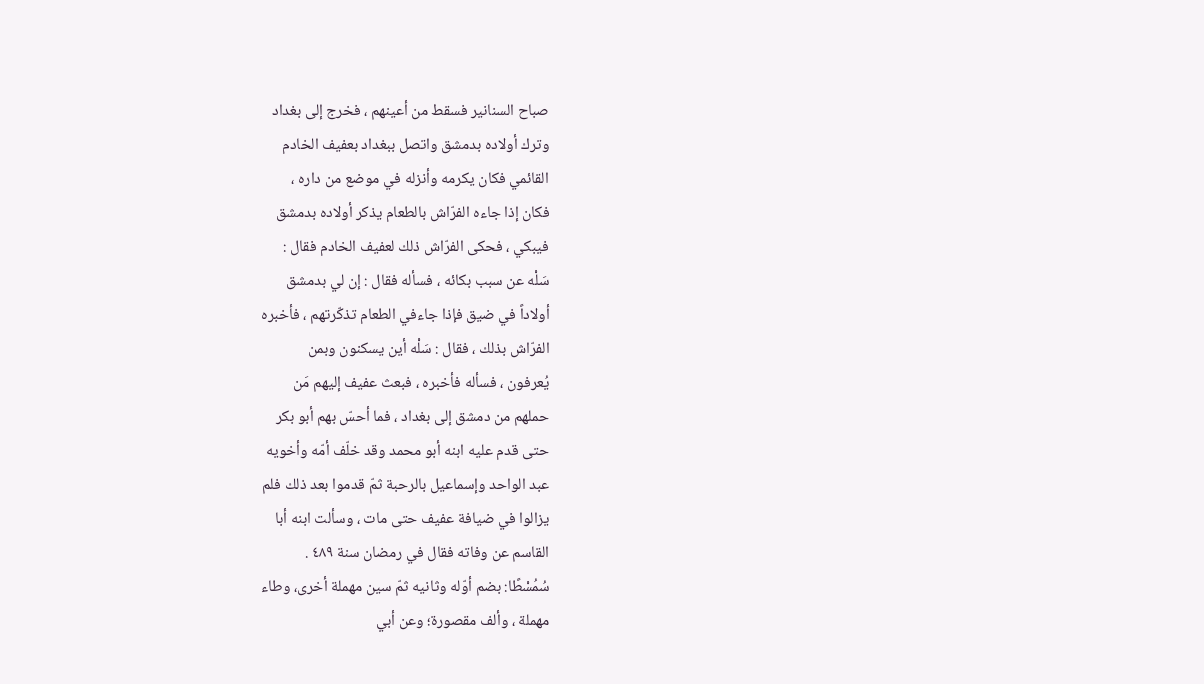صباح السنانير فسقط من أعينهم ، فخرج إلى بغداد
وترك أولاده بدمشق واتصل ببغداد بعفيف الخادم
القائمي فکان یکرمه وأنزله في موضع من داره ،
فكان إذا جاءه الفرّاش بالطعام يذكر أولاده بدمشق
فيبكي ، فحكى الفرّاش ذلك لعفيف الخادم فقال :
سَلْه عن سبب بكائه ، فسأله فقال : إن لي بدمشق
أولاداً في ضيق فإذا جاءفي الطعام تذكّرتهم ، فأخبره
الفرّاش بذلك ، فقال : سَلْه أين يسكنون وبمن
يُعرفون ، فسأله فأخبره ، فبعث عفيف إليهم مَن
حملهم من دمشق إلى بغداد ، فما أحسّ بهم أبو بكر
حتى قدم عليه ابنه أبو محمد وقد خلّف أمّه وأخويه
عبد الواحد وإسماعيل بالرحبة ثمّ قدموا بعد ذلك فلم
يزالوا في ضيافة عفيف حتى مات ، وسألت ابنه أبا
القاسم عن وفاته فقال في رمضان سنة ٤٨٩ .
سُمُسْطًا: بضم أوّله وثانيه ثمّ سين مهملة أخرى، وطاء
مهملة ، وألف مقصورة؛ وعن أبي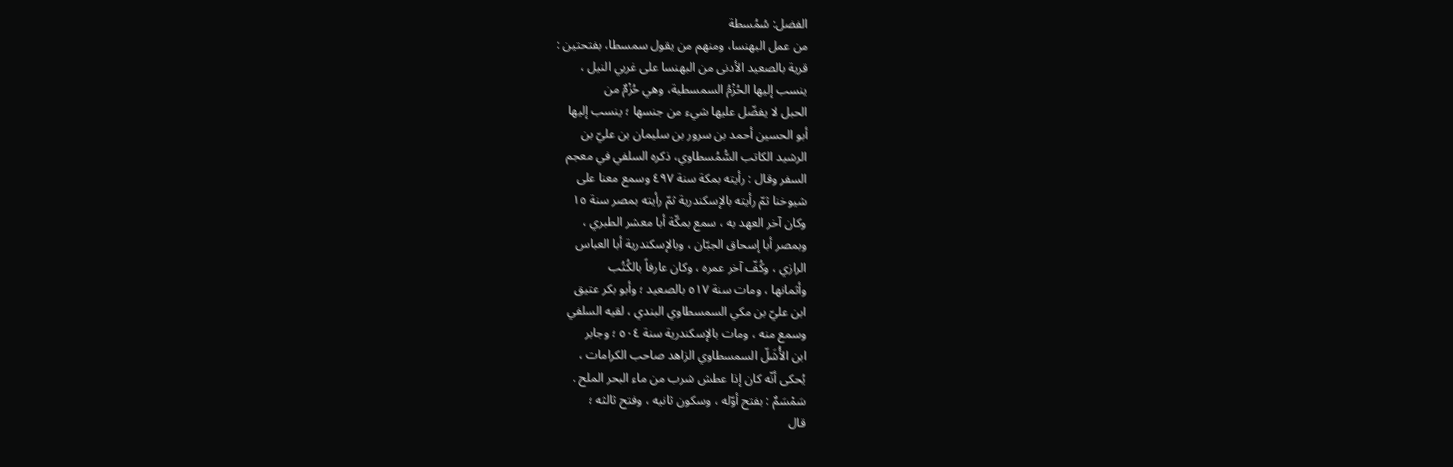الفضل: سُمُسطة
من عمل البهنسا، ومنهم من يقول سمسطا، بفتحتين :
قرية بالصعيد الأدنى من البهنسا على غربي النيل ،
ينسب إليها الحُزْمُ السمسطية، وهي حُزْمٌ من
الحبل لا يفضّل عليها شيء من جنسها ؛ ينسب إليها
أبو الحسين أحمد بن سرور بن سليمان بن عليّ بن
الرشيد الكاتب السُّمُسطاوي، ذكره السلفي في معجم
السفر وقال : رأيته بمكة سنة ٤٩٧ وسمع معنا على
شيوخنا ثمّ رأيته بالإسكندرية ثمّ رأيته بمصر سنة ١٥
وكان آخر العهد به ، سمع بمكّة أبا معشر الطبري ،
وبمصر أبا إسحاق الجبّان ، وبالإسكندرية أبا العباس
الرازي ، وكُفّ آخر عمره ، وكان عارفاً بالكُتُب
وأثمانها ، ومات سنة ٥١٧ بالصعيد ؛ وأبو بكر عتيق
ابن عليّ بن مكي السمسطاوي البندي ، لقيه السلفي
وسمع منه ، ومات بالإسكندرية سنة ٥٠٤ ؛ وجابر
ابن الأُشَلّ السمسطاوي الزاهد صاحب الكرامات ،
يُحكى أنّه كان إذا عطش شرب من ماء البحر الملح .
سَمْسَمٌ : بفتح أوّله ، وسكون ثانيه ، وفتح ثالثه ؛
قال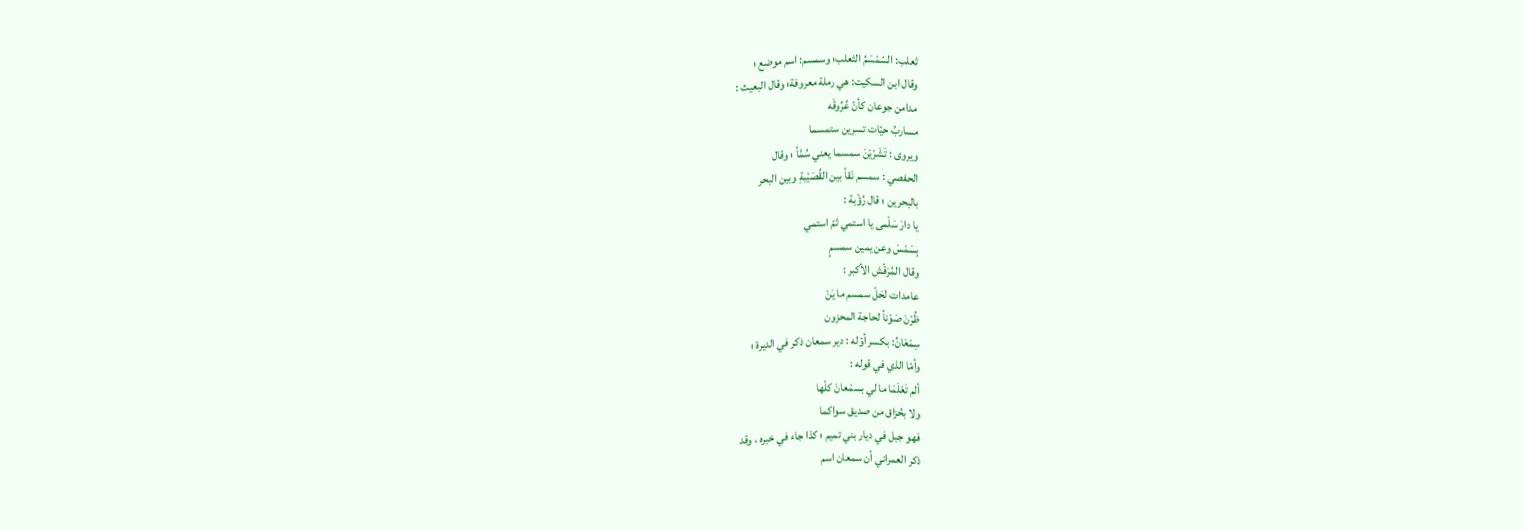ثعلب: السّمْسَمُ الثعلب؛ وسمسم: اسم موضع ؛
وقال ابن السكيت: هي رملة معروفة؛ وقال البعيث :
مدامن جوعان كأنّ عُرُوقَه
مساربُ حيّات تسرین ستمسما
ويروى : تَشَرّيْنَ سمسما يعني سُمَّاً ؛ وقال
الحفصي : سمسم نَقاً بين القُصَيْبةِ وبين البحر
بالبحرين ؛ قال رُؤْبة :
يا دارَ سَلْمى يا استمي ثمّ استمي
بِسَمْسَ وعن يمين سمسمٍ
وقال المُرَقّش الأكبر :
عامدات لحَلّ سمسم ما يَنْ
ظُرْنَ صَوْناً لحاجة المحزون
سِمْعَانُ: بكسر أوّله : دير سمعان ذكر في الديرة ؛
وأمّا الذي في قوله :
ألم تَعْلَمَا ما لي بسمْعانَ كلّها
ولا بحُزاق من صديق سواكما
فهو جبل في ديار بني تميم ؛ کذا جاء في خبره ، وقد
ذكر العمراني أن سمعان اسم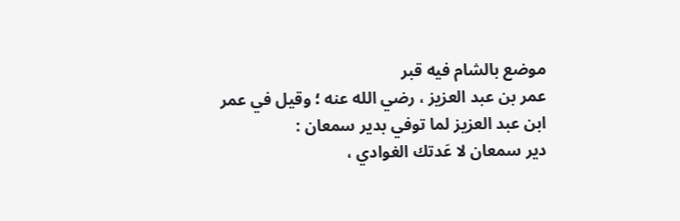موضع بالشام فيه قبر
عمر بن عبد العزيز ، رضي الله عنه ؛ وقيل في عمر
ابن عبد العزيز لما توفي بدير سمعان :
دير سمعان لا عَدتك الغوادي ،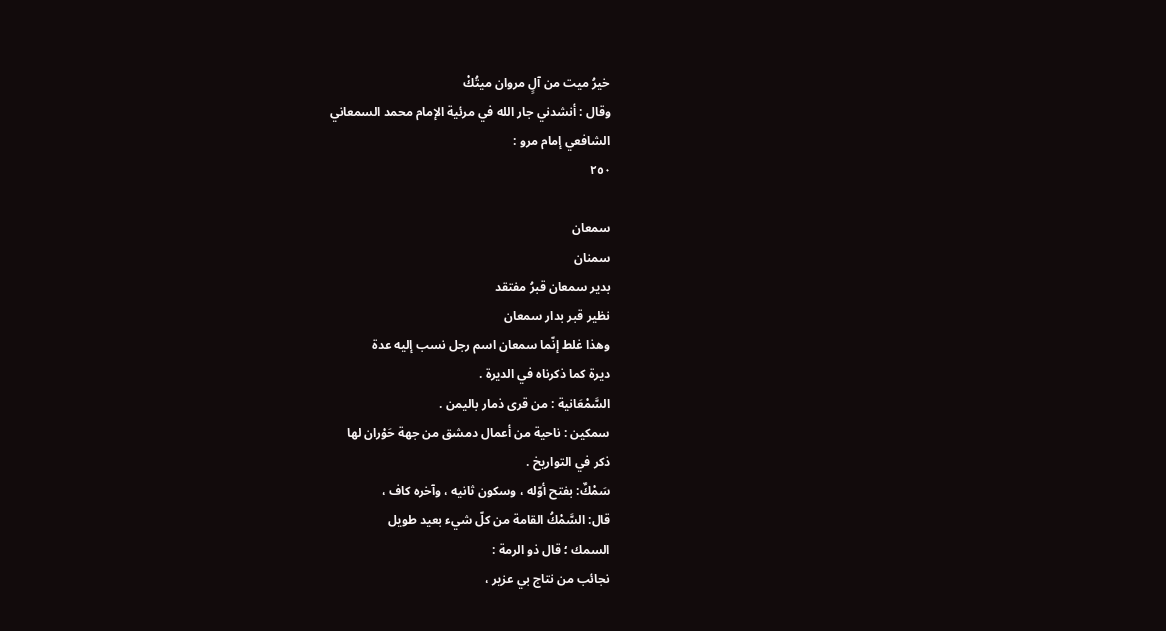خيرُ ميت من آلٍ مروان ميتُكْ
وقال : أنشدني جار الله في مرئية الإمام محمد السمعاني
الشافعي إمام مرو :
٢٥٠

سمعان
سمنان
بدیر سمعان قبرُ مفتقد
نظير قبر بدار سمعان
وهذا غلط إنّما سمعان اسم رجل نسب إليه عدة
ديرة كما ذكرناه في الديرة .
السَّمْعَانية : من قرى ذمار باليمن .
سمكين : ناحية من أعمال دمشق من جهة حَوْران لها
ذكر في التواريخ .
سَمْكٌ: بفتح أوّله ، وسكون ثانيه ، وآخره كاف ،
قال: السَّمْكُ القامة من كلّ شيء بعيد طويل
السمك ؛ قال ذو الرمة :
نجائب من نتاج بي عزير ،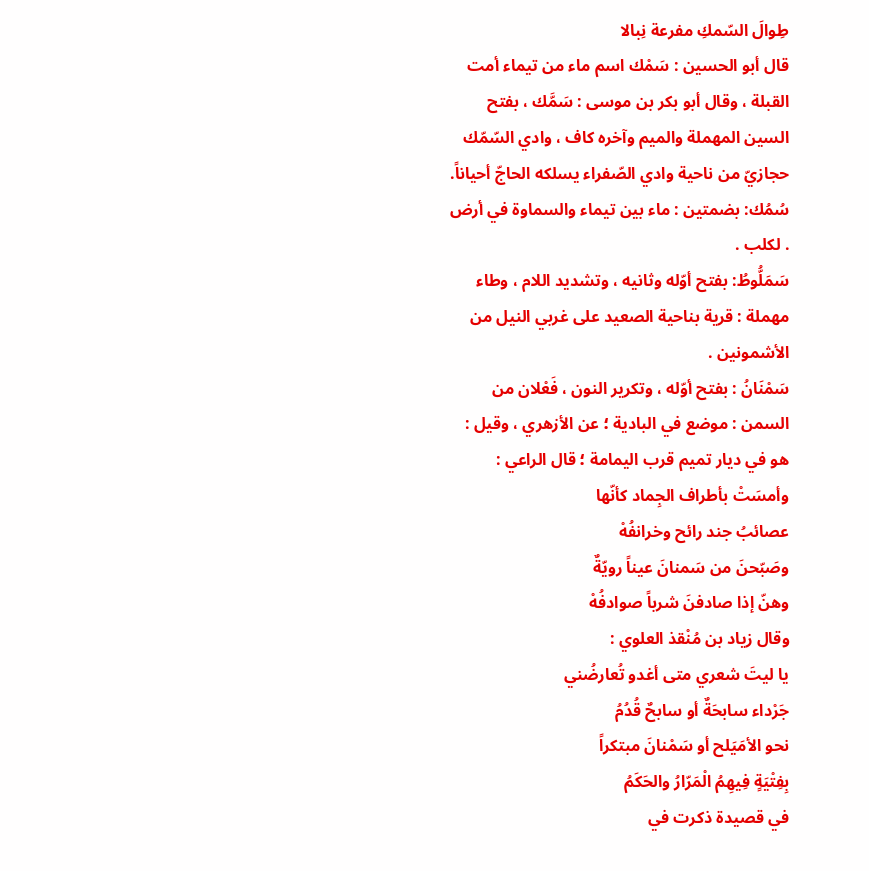طِوالَ السّمكِ مفرعة نِبالا
قال أبو الحسين : سَمْك اسم ماء من تيماء أمت
القبلة ، وقال أبو بكر بن موسى : سَمَّك ، بفتح
السين المهملة والميم وآخره كاف ، وادي السّمّك
حجازيّ من ناحية وادي الصّفراء يسلكه الحاجّ أحياناً.
سُمُك: بضمتين : ماء بين تيماء والسماوة في أرض
. لكلب .
سَمَلُّوطُ: بفتح أوّله وثانيه ، وتشديد اللام ، وطاء
مهملة : قرية بناحية الصعيد على غربي النيل من
الأشمونین .
سَمْنَانُ : بفتح أوّله ، وتكرير النون ، فَعْلان من
السمن : موضع في البادية ؛ عن الأزهري ، وقيل :
هو في ديار تميم قرب اليمامة ؛ قال الراعي :
وأمسَتْ بأطراف الجِماد كأنّها
عصائبُ جند رائح وخرانفُهْ
وصَبّحنَ من سَمنانَ عيناً رويّةٌ
وهنّ إذا صادفنَ شرباً صوادفُهْ
وقال زياد بن مُنْقذ العلوي :
يا ليتَ شعري متى أغدو تُعارضُني
جَرْداء سابحَةٌ أو سابحٌ قُدُمُ
نحو الأمَيَلح أو سَمْنانَ مبتكراً
بِفِتْيَةٍ فِيهِمُ الْمَرّارُ والحَكَمُ
في قصيدة ذكرت في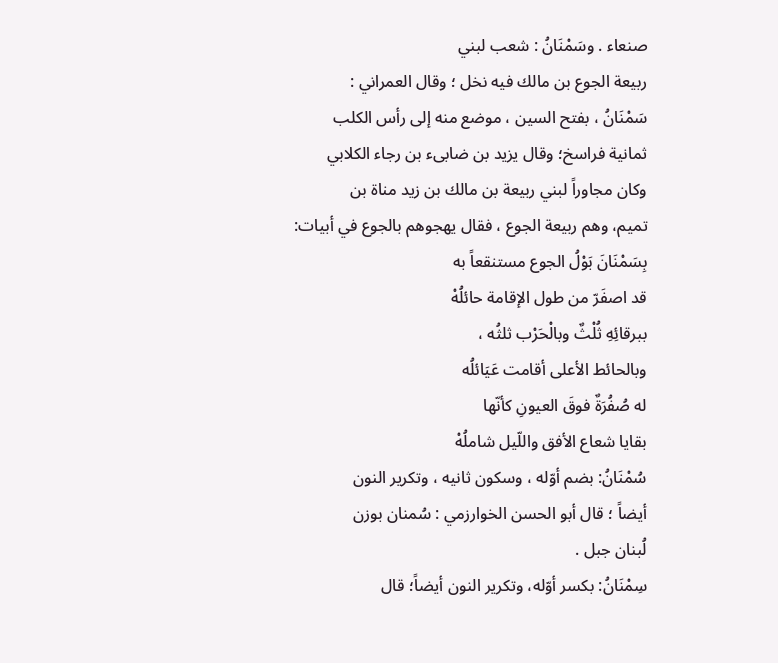صنعاء . وسَمْنَانُ : شعب لبني
ربيعة الجوع بن مالك فيه نخل ؛ وقال العمراني :
سَمْنَانُ ، بفتح السين ، موضع منه إلى رأس الكلب
ثمانية فراسخ؛ وقال يزيد بن ضابىء بن رجاء الكلابي
وكان مجاوراً لبني ربيعة بن مالك بن زيد مناة بن
تميم، وهم ربيعة الجوع ، فقال يهجوهم بالجوع في أبيات:
بِسَمْنَانَ بَوْلُ الجوع مستنقعاً به
قد اصفَرّ من طول الإقامة حائلُهْ
ببرقائِهِ ثُلْثٌ وبالْحَرْب ثلثُه ،
وبالحائط الأعلى أقامت عَيَائلُه
له صُفُرَةٌ فوقَ العيونِ كأنّها
بقايا شعاع الأفق واللّيل شاملُهْ
سُمْنَانُ: بضم أوّله ، وسكون ثانيه ، وتكرير النون
أيضاً ؛ قال أبو الحسن الخوارزمي : سُمنان بوزن
لُبنان جبل .
سِمْنَانُ: بكسر أوّله، وتكرير النون أيضاً؛ قال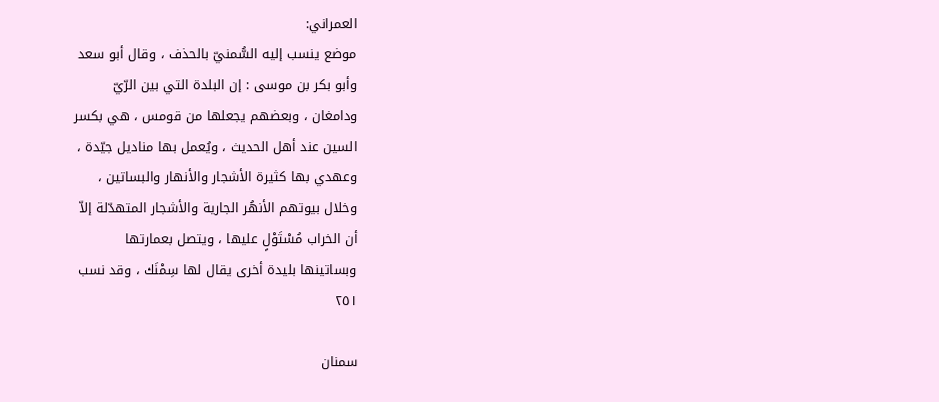العمراني:
موضع ينسب إليه السُّمنيّ بالحذف ، وقال أبو سعد
وأبو بكر بن موسى : إن البلدة التي بين الرّيّ
ودامغان ، وبعضهم يجعلها من قومس ، هي بكسر
السين عند أهل الحديث ، ويُعمل بها مناديل جيّدة ،
وعهدي بها كثيرة الأشجار والأنهار والبساتين ،
وخلال بيوتهم الأنهُر الجارية والأشجار المتهدّلة إلاّ
أن الخراب مُسْتَوْلٍ عليها ، ويتصل بعمارتها
وبساتينها بليدة أخرى يقال لها سِمْنَك ، وقد نسب
٢٥١

سمنان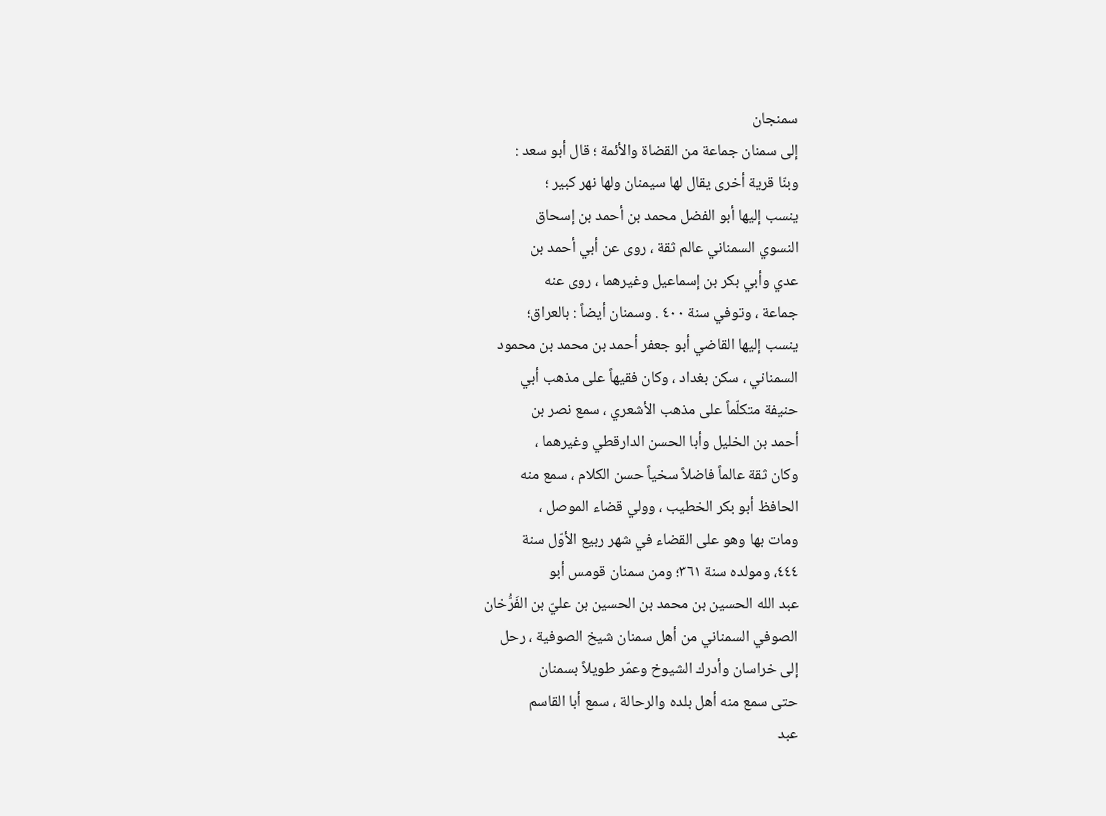سمنجان
إلى سمنان جماعة من القضاة والأئمة ؛ قال أبو سعد :
وبنّا قرية أخرى يقال لها سيمنان ولها نهر كبير ؛
ينسب إليها أبو الفضل محمد بن أحمد بن إسحاق
النسوي السمناني عالم ثقة ، روى عن أبي أحمد بن
عدي وأبي بكر بن إسماعيل وغيرهما ، روى عنه
جماعة ، وتوفي سنة ٤٠٠ . وسمنان أيضاً : بالعراق؛
ينسب إليها القاضي أبو جعفر أحمد بن محمد بن محمود
السمناني ، سكن بغداد ، وكان فقيهاً على مذهب أبي
حنيفة متكلّماً على مذهب الأشعري ، سمع نصر بن
أحمد بن الخليل وأبا الحسن الدارقطي وغيرهما ،
وكان ثقة عالماً فاضلاً سخياً حسن الكلام ، سمع منه
الحافظ أبو بكر الخطيب ، وولي قضاء الموصل ،
ومات بها وهو على القضاء في شهر ربيع الأوّل سنة
٤٤٤، ومولده سنة ٣٦١؛ ومن سمنان قومس أبو
عبد الله الحسين بن محمد بن الحسين بن عليّ بن الفَرُّخان
الصوفي السمناني من أهل سمنان شيخ الصوفية ، رحل
إلى خراسان وأدرك الشيوخ وعمّر طويلاً بسمنان
حتى سمع منه أهل بلده والرحالة ، سمع أبا القاسم
عبد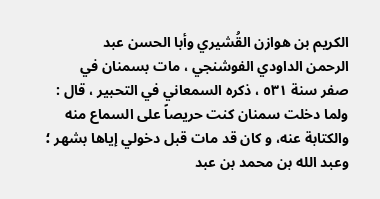الكريم بن هوازن القُشيري وأبا الحسن عبد
الرحمن الداودي الفوشنجي ، مات بسمنان في
صفر سنة ٥٣١ ، ذكره السمعاني في التحبير ، قال :
ولما دخلت سمنان كنت حريصاً على السماع منه
والكتابة عنه، و کان قد مات قبل دخولي إياها بشهر ؛
وعبد الله بن محمد بن عبد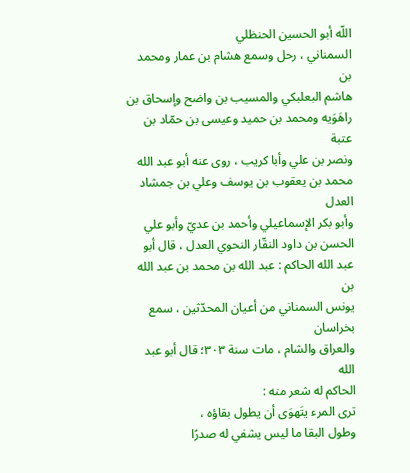اللّه أبو الحسين الحنظلي
السمناني ، رحل وسمع هشام بن عمار ومحمد بن
هاشم البعلبكي والمسيب بن واضح وإسحاق بن
راهَوَيه ومحمد بن حميد وعيسى بن حمّاد بن عتبة
ونصر بن علي وأبا كريب ، روى عنه أبو عبد الله
محمد بن يعقوب بن يوسف وعلي بن جمشاد العدل
وأبو بكر الإسماعيلي وأحمد بن عديّ وأبو علي
الحسن بن داود النقّار النحوي العدل ، قال أبو
عبد الله الحاكم : عبد الله بن محمد بن عبد الله بن
يونس السمناني من أعيان المحدّثين ، سمع بخراسان
والعراق والشام ، مات سنة ٣٠٣؛ قال أبو عبد الله
الحاكم له شعر منه :
ترى المرء يتَهوَى أن يطول بقاؤه ،
وطول البقا ما ليس يشفي له صدرًا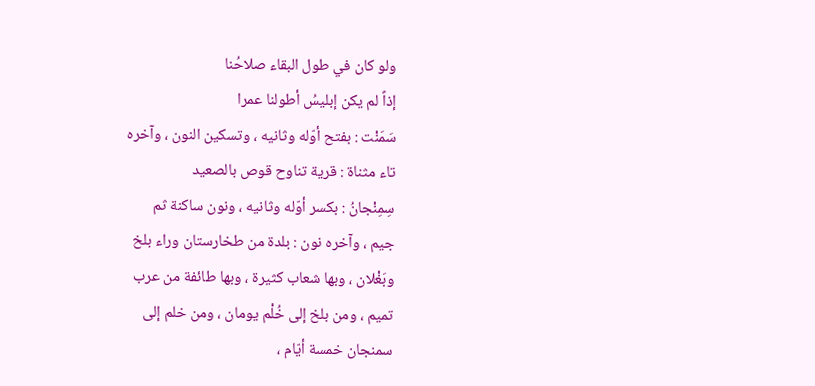ولو کان في طول البقاء صلاحُنا
إذاً لم يكن إبليسُ أطولنا عمرا
سَمَنْت : بفتح أوّله وثانيه ، وتسكين النون ، وآخره
تاء مثناة : قرية تناوح قوص بالصعيد
سِمِنْجانُ : بكسر أوّله وثانيه ، ونون ساكنة ثم
جیم ، وآخره نون : بلدة من طخارستان وراء بلخ
وبَغْلان ، وبها شعاب كثيرة ، وبها طائفة من عرب
تميم ، ومن بلخ إلى خُلْم يومان ، ومن خلم إلى
سمنجان خمسة أيّام ،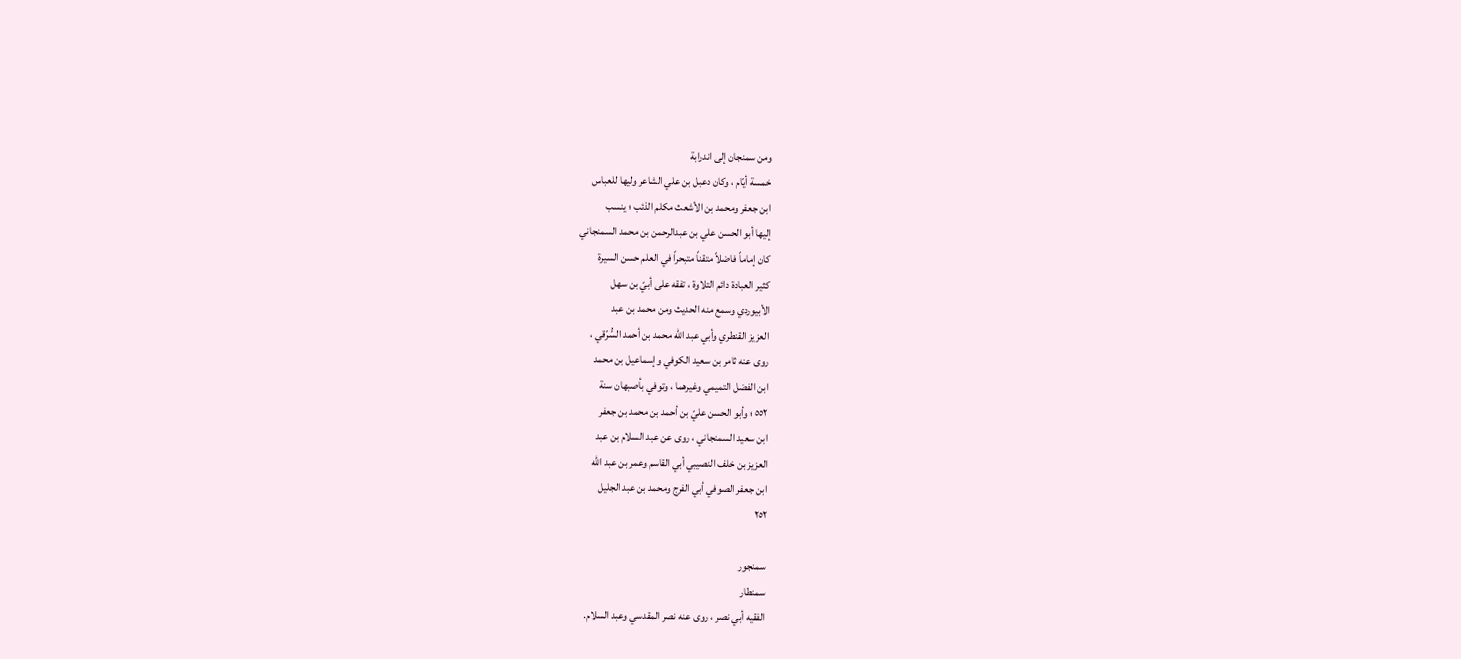ومن سمنجان إلى اندرابة
خمسة أيّام ، وكان دعبل بن علي الشاعر وليها للعباس
ابن جعفر ومحمد بن الأشعث مكلم الذئب ؛ ينسب
إليها أبو الحسن علي بن عبدالرحمن بن محمد السمنجاني
كان إماماً فاضلاً متقناً متبحراً في العلم حسن السيرة
کثیر العبادة دائم التلاوة ، تفقه على أبيّ بن سهل
الأبيوردي وسمع منه الحديث ومن محمد بن عبد
العزيز القنطري وأبي عبد الله محمد بن أحمد السُّرّقي ،
روى عنه ثامر بن سعيد الکوفي وإسماعيل بن محمد
ابن الفضل التميمي وغيرهما ، وتوفي بأصبهان سنة
٥٥٢ ؛ وأبو الحسن عليّ بن أحمد بن محمد بن جعفر
ابن سعيد السمنجاني ، روى عن عبد السلام بن عبد
العزيز بن خلف النصيبي أبي القاسم وعمر بن عبد الله
ابن جعفر الصوفي أبي الفرج ومحمد بن عبد الجليل
٢٥٢

سمنجور
سمنطار
الفقيه أبي نصر ، روى عنه نصر المقدسي وعبد السلام.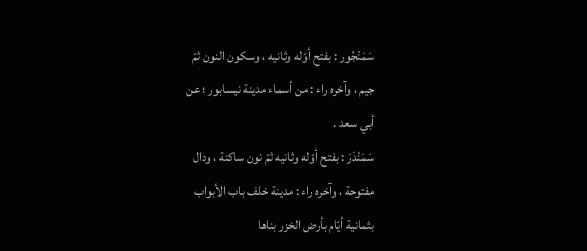سَمَنْجُور : بفتح أوّله وثانيه ، وسكون النون ثمّ
جيم ، وآخره راء : من أسماء مدينة نيسابور ؛ عن
أبي سعد .
سَمَنْدَرَ : بفتح أوّله وثانيه ثمّ نون ساكنة ، ودال
مفتوحة ، وآخره راء : مدينة خلف باب الأبواب
بثمانية أيّام بأرض الخزر بناها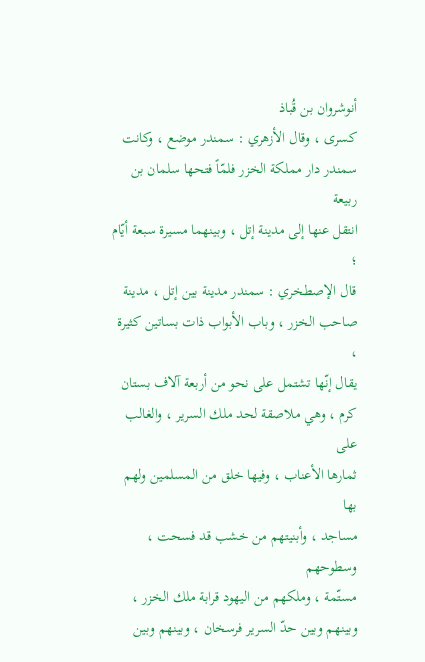أنوشروان بن قُباذ
کسری ، وقال الأزهري : سمندر موضع ، وكانت
سمندر دار مملكة الخزر فلمّاً فتحها سلمان بن ربيعة
انتقل عنها إلى مدينة إتل ، وبينهما مسيرة سبعة أيّام ؛
قال الإصطخري : سمندر مدينة بين إتل ، مدينة
صاحب الخزر ، وباب الأبواب ذات بساتين كثيرة ،
يقال إنّها تشتمل على نحو من أربعة آلاف بستان
كرم ، وهي ملاصقة لحد ملك السرير ، والغالب على
ثمارها الأعناب ، وفيها خلق من المسلمين ولهم بها
مساجد ، وأبنيتهم من خشب قد فسحت ، وسطوحهم
مستّمة ، وملكهم من اليهود قرابة ملك الخزر ،
وبينهم وبين حدّ السرير فرسخان ، وبينهم وبين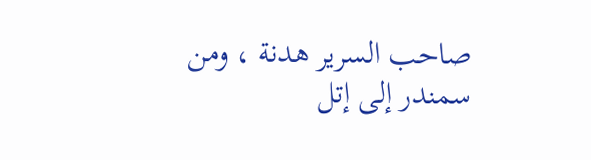صاحب السرير هدنة ، ومن سمندر إلى إتل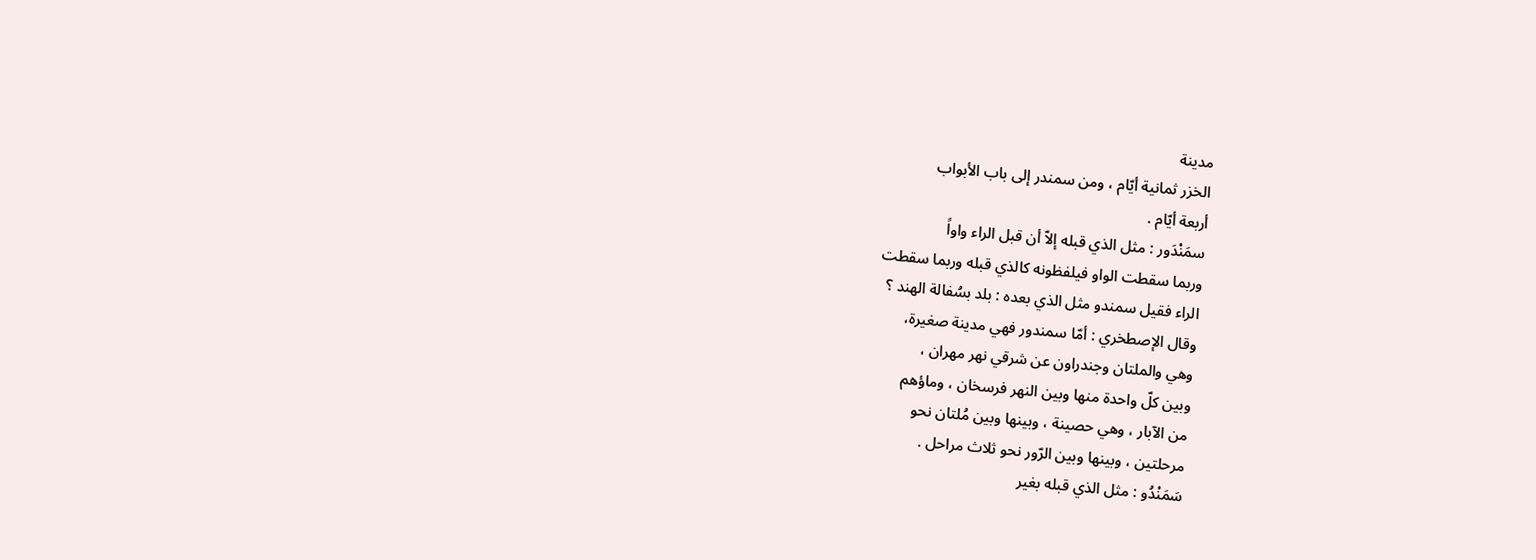مدينة
الخزر ثمانية أيّام ، ومن سمندر إلى باب الأبواب
أربعة أيّام .
سمَنْدَور : مثل الذي قبله إلاّ أن قبل الراء واواً
وربما سقطت الواو فيلفظونه كالذي قبله وربما سقطت
الراء فقيل سمندو مثل الذي بعده : بلد بسُفالة الهند ؟
وقال الإصطخري : أمّا سمندور فهي مدينة صغيرة،
وهي والملتان وجندراون عن شرقي نهر مهران ،
وبين كلّ واحدة منها وبين النهر فرسخان ، وماؤهم
من الآبار ، وهي حصينة ، وبينها وبين مُلتان نحو
مرحلتين ، وبينها وبين الرّور نحو ثلاث مراحل .
سَمَنْدُو : مثل الذي قبله بغير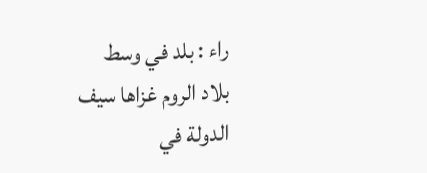راء : بلد في وسط
بلاد الروم غزاها سيف الدولة في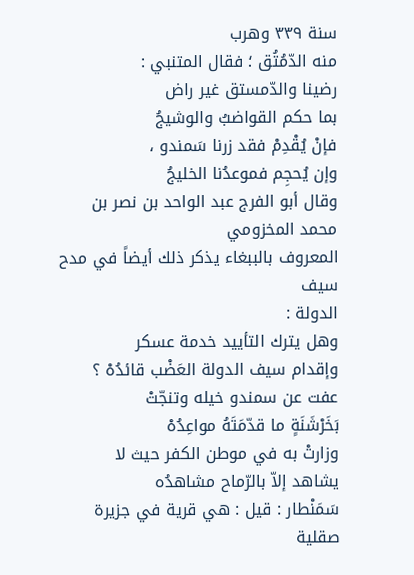سنة ٣٣٩ وهرب
منه الدّمُتُق ؛ فقال المتنبي :
رضينا والدّمستق غير راض
بما حكم القواضبُ والوشیجُ
فإنْ يُقْدِمْ فقد زرنا سَمندو ،
وإن يُحجِم فموعدُنا الخليجُ
وقال أبو الفرج عبد الواحد بن نصر بن محمد المخزومي
المعروف بالببغاء يذكر ذلك أيضاً في مدح سيف
الدولة :
وهل يترك التأييد خدمة عسكر
وإقدام سيف الدولة العَضْب قائدُهْ ؟
عفت عن سمندو خيله وتنجّتْ
بَخَرْشَنَةٍ ما قدّمَتَهُ مواعِدُهْ
وزارتْ به في موطن الكفر حيث لا
يشاهد إلاّ بالرّماح مشاهدُه
سَمَنْطار : قيل : هي قرية في جزيرة صقلية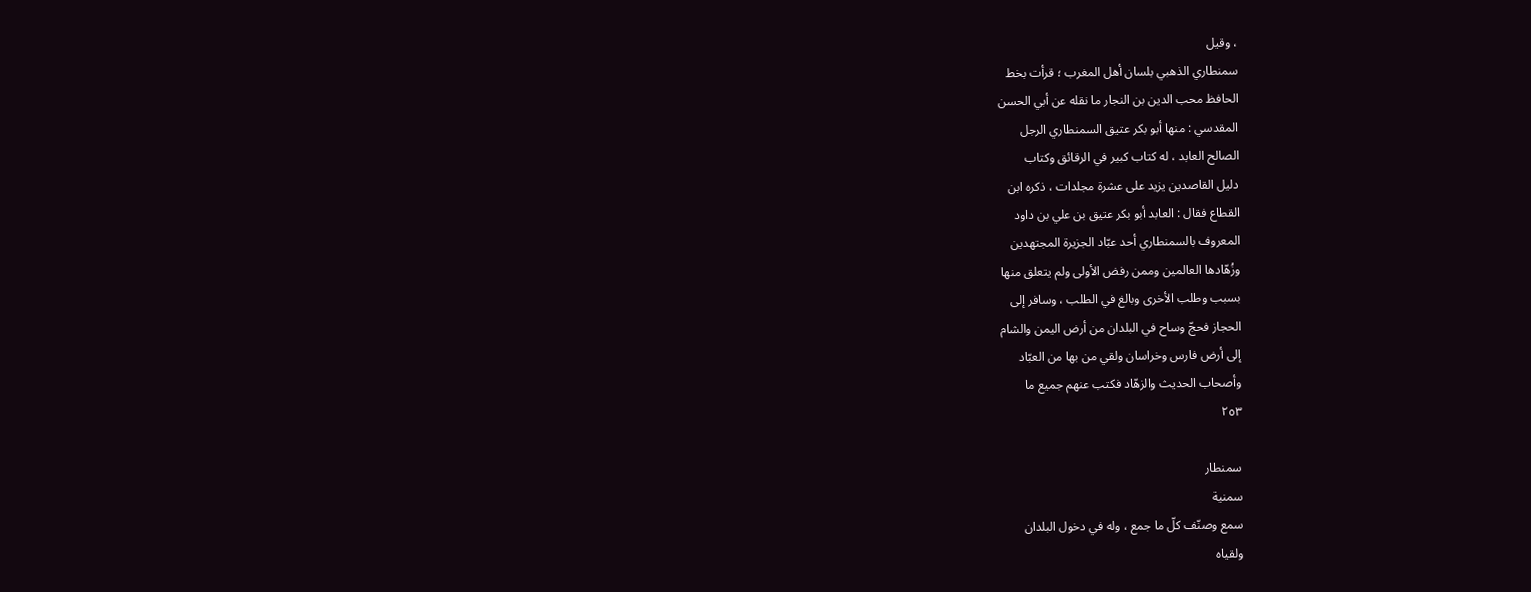، وقيل
سمنطاري الذهبي بلسان أهل المغرب ؛ قرأت بخط
الحافظ محب الدين بن النجار ما نقله عن أبي الحسن
المقدسي : منها أبو بكر عتيق السمنطاري الرجل
الصالح العابد ، له كتاب كبير في الرقائق وكتاب
دليل القاصدين يزيد على عشرة مجلدات ، ذكره ابن
القطاع فقال : العابد أبو بكر عتيق بن علي بن داود
المعروف بالسمنطاري أحد عبّاد الجزيرة المجتهدين
وزُهّادها العالمين وممن رفض الأولى ولم يتعلق منها
بسبب وطلب الأخرى وبالغ في الطلب ، وسافر إلى
الحجاز فحجّ وساح في البلدان من أرض اليمن والشام
إلى أرض فارس وخراسان ولقي من بها من العبّاد
وأصحاب الحديث والزهّاد فكتب عنهم جميع ما
٢٥٣

سمنطار
سمنية
سمع وصنّف كلّ ما جمع ، وله في دخول البلدان
ولقياه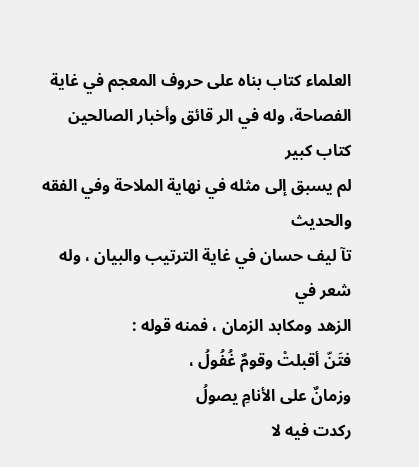العلماء كتاب بناه على حروف المعجم في غاية
الفصاحة، وله في الر قائق وأخبار الصالحین کتاب کبیر
لم يسبق إلى مثله في نهاية الملاحة وفي الفقه والحديث
تآ لیف حسان في غاية الترتيب والبيان ، وله شعر في
الزهد ومكابد الزمان ، فمنه قوله :
فتَنّ أقبلتْ وقومٌ غُفُولُ ،
وزمانٌ على الأنامِ يصولُ
ركدت فيه لا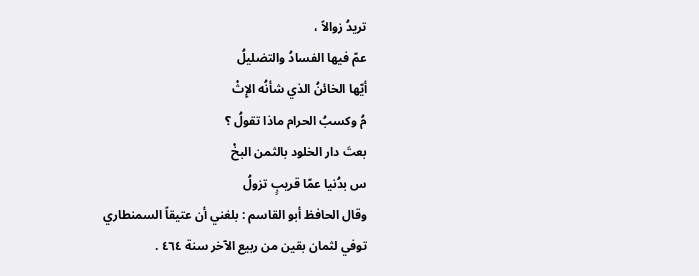تريدُ زوالاً ،
عمّ فيها الفسادُ والتضليلُ
أيّها الخائنُ الذي شأنُه الإِثْ
مُ وكسبُ الحرام ماذا تقولُ ؟
بعتَ دار الخلود بالثمن البخْ
س بدُنيا عمّا قريبٍ تزولُ
وقال الحافظ أبو القاسم : بلغني أن عتيقاً السمنطاري
توفي لثمان بقين من ربيع الآخر سنة ٤٦٤ .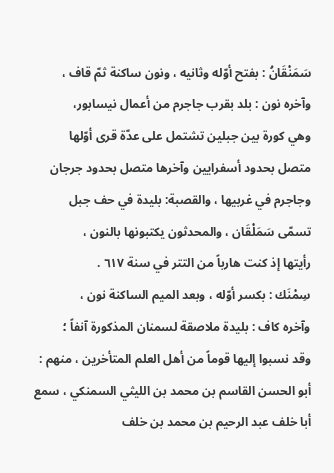سَمَنْقَانُ : بفتح أوّله وثانيه ، ونون ساكنة ثمّ قاف ،
وآخره نون : بلد بقرب جاجرم من أعمال نيسابور،
وهي كورة بين جبلين تشتمل على عدّة قرى أوّلها
متصل بحدود أسفرايين وآخرها متصل بحدود جرجان
وجاجرم في غربيها ، والقصبة: بليدة في حف جبل
تسمّى سَمَلْقَان ، والمحدثون يكتبونها بالنون ،
رأيتها إذ كنت هارباً من التتر في سنة ٦١٧ .
سِمْنَك : بكسر أوّله ، وبعد الميم الساكنة نون ،
وآخره كاف : بليدة ملاصقة لسمنان المذكورة آنفاً ؛
وقد نسبوا إليها قوماً من أهل العلم المتأخرين ، منهم :
أبو الحسن القاسم بن محمد بن الليثي السمنكي ، سمع
أبا خلف عبد الرحيم بن محمد بن خلف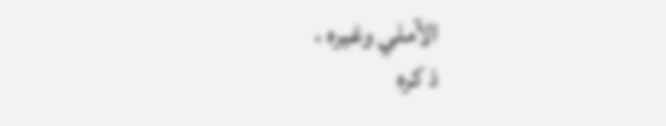الآملي وغيره ،
ذ کره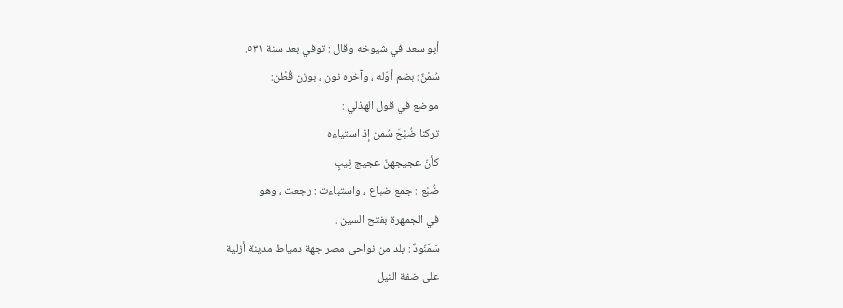أبو سعد في شيوخه وقال : توفي بعد سنة ٥٣١.
سُمْنٌ: بضم أوّله ، وآخره نون ، بوزن قُطْن:
موضع في قول الهذلي :
تركنا ضُبْحَ سُمن إذ استياءه
كأنّ عجيجهنّ عجيج نِيبٍ
ضُبْع : جمع ضباع ، واستباءت : رجعت ، وهو
في الجمهرة بفتح السين .
سَمَنّودٌ : بلد من نواحى مصر جهة دمياط مدينة أزلية
على ضفة النيل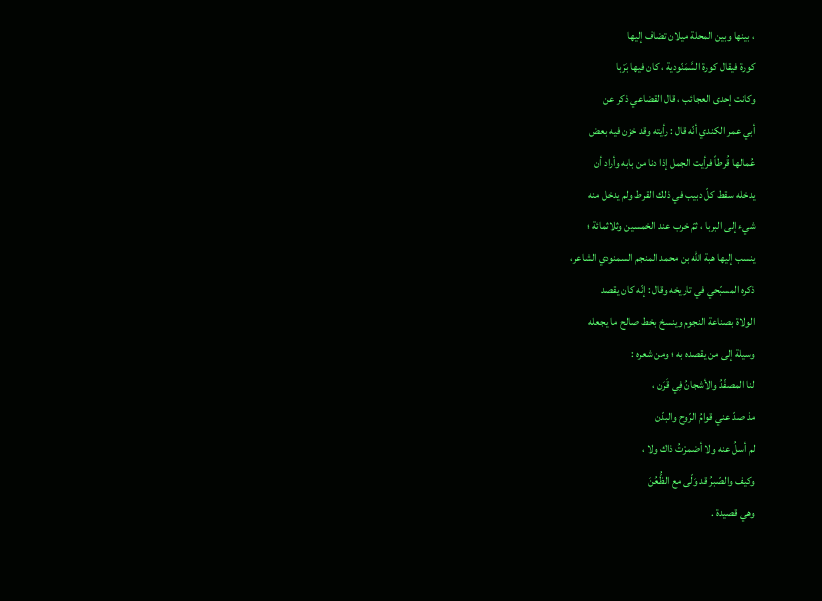، بينها وبين المحلة میلان تضاف إليها
كورة فيقال كورة السَّمَنّودية ، كان فيها بَرْبا
وكانت إحدى العجائب ، قال القضاعي ذكر عن
أبي عمر الکندي أنّه قال : رأيته وقد خزن فيه بعض
عُمالها قُرطاً فرأيت الجمل إذا دنا من بابه وأراد أن
يدخله سقط كلّ دبيب في ذلك القرط ولم يدخل منه
شيء إلى البربا ، ثمّ خرب عند الخمسين وثلاثمائة ؛
ينسب إليها هبة الله بن محمد المنجم السمنودي الشاعر،
ذكره المسبّحي في تاريخه وقال : إنّه كان يقصد
الولاة بصناعة النجوم وينسخ بخط صالح ما يجعله
وسيلة إلى من يقصده به ؛ ومن شعره :
لنا المصفّدُ والأشجانُ فِي قَرَن ،
مذ صدّ عني قوامُ الرّوح والبدّن
لم أسلُ عنه ولا أضمرْتُ ذاك ولا ،
وكيف والصّبرُ قد وَلّى مع الظُّعُنَ
وهي قصيدة .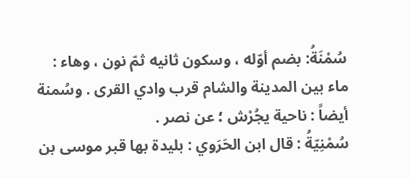سُمْنَةُ: بضم أوّله ، وسكون ثانيه ثمّ نون ، وهاء :
ماء بين المدينة والشام قرب وادي القرى . وسُمنة
أيضاً : ناحية يجُرْش ؛ عن نصر .
سُمْنِيّةُ : قال ابن الحَرَوي : بليدة بها قبر موسى بن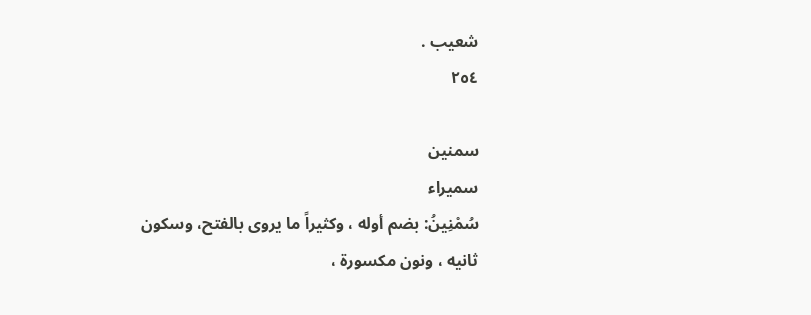شعيب .
٢٥٤

سمنین
سميراء
سُمْنِينُ: بضم أوله ، وكثيراً ما يروى بالفتح، وسكون
ثانيه ، ونون مكسورة ،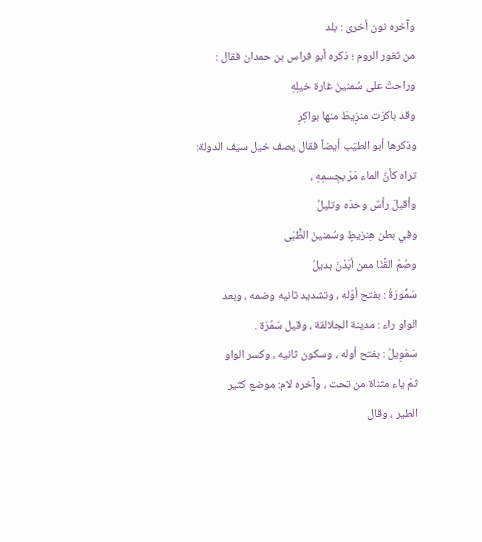وآخره نون أخرى : بلد
من ثغور الروم ؛ ذكره أبو فراس بن حمدان فقال :
وراحتْ على سُمنينَ غارة خيلِهِ
وقد باكرَت منزِيطَ منها بواكِرِ
وذكرها أبو الطيّب أيضاً فقال يصف خيل سيف الدولة:
تراه كأنّ الماء مَرّ بجِسمِهِ ،
وأقبلَ رأسٌ وحدَه وتليلُ
وفي بطن هِنزيطٍ وسُمنينَ الظُّبَى
وصُمّ القَّنَا ممن أبَدْنَ بديلُ
سَمُّورَةُ : بفتح أوّله ، وتشديد ثانيه وضمه ، وبعد
الواو راء : مدينة الجلالقة ، وقيل سَمُرَة .
سَمْوِيلُ : بفتح أوله ، وسکون ثانيه ، وکسر الواو
ثمّ ياء مثناة من تحت ، وآخره لام: موضع كثير
الطير ، وقال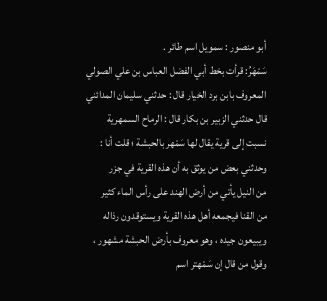أبو منصور : سمويل اسم طائر .
سَمْهَرُ: قرأت بخط أبي الفضل العباس بن علي الصولي
المعروف بابن برد الخيار قال : حدثني سليمان المدائني
قال حدثني الزبير بن بكار قال : الرماح السمهرية
نسبت إلى قرية يقال لها سَمْهر بالحبشة ؛ قلت أنا :
وحدثني بعض من يوثق به أن هذه القرية في جزر
من النيل يأتي من أرض الهند على رأس الماء كثير
من القنا فيجمعه أهل هذه القرية ويستوقدون رذاله
ويبيعون جيده ، وهو معروف بأرض الحبشة مشهور ،
وقول من قال إن سَمْهتر اسم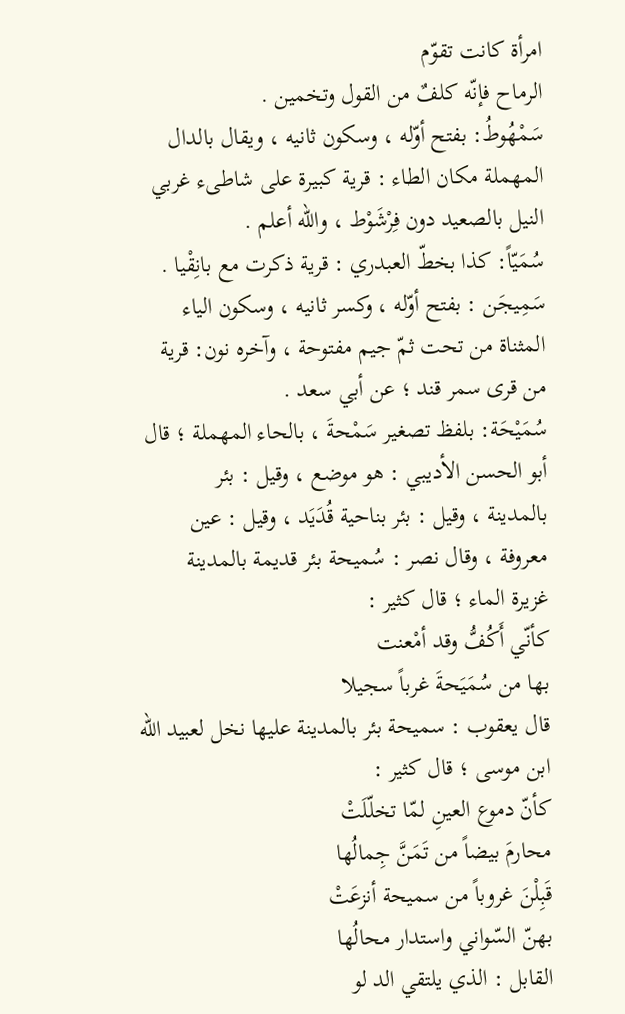امرأة كانت تقوّم
الرماح فإنّه كلفٌ من القول وتخمين .
سَمْهُوطُ: بفتح أوّله ، وسكون ثانيه ، ويقال بالدال
المهملة مكان الطاء : قرية كبيرة على شاطىء غربي
النيل بالصعيد دون فِرْشَوْط ، والله أعلم .
سُمَيّاً: كذا بخطّ العبدري : قرية ذكرت مع بانِقْيا .
سَمِيجَن : بفتح أوّله ، وكسر ثانيه ، وسكون الياء
المثناة من تحت ثمّ جيم مفتوحة ، وآخره نون: قرية
من قری سمر قند ؛ عن أبي سعد .
سُمَيْحَة: بلفظ تصغير سَمْحةَ ، بالحاء المهملة ؛ قال
أبو الحسن الأديبي : هو موضع ، وقيل : بئر
بالمدينة ، وقيل : بئر بناحية قُدَيَد ، وقيل : عين
معروفة ، وقال نصر : سُميحة بئر قديمة بالمدينة
غزيرة الماء ؛ قال كثير :
كأنّي أَكُفُّ وقد أمْعنت
بها من سُمَيَحةَ غرباً سجيلا
قال يعقوب : سميحة بئر بالمدينة عليها نخل لعبيد الله
ابن موسى ؛ قال كثير :
كأنّ دموع العينِ لمّا تخلّلَتْ
محارمَ بيضاً من تَمَنَّ جِمالُها
قَبِلْنَ غروباً من سميحة أنزعَتْ
بهنّ السّواني واستدار محالُها
القابل : الذي يلتقي الد لو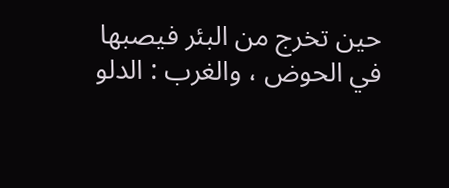حين تخرج من البئر فيصبها
في الحوض ، والغرب : الدلو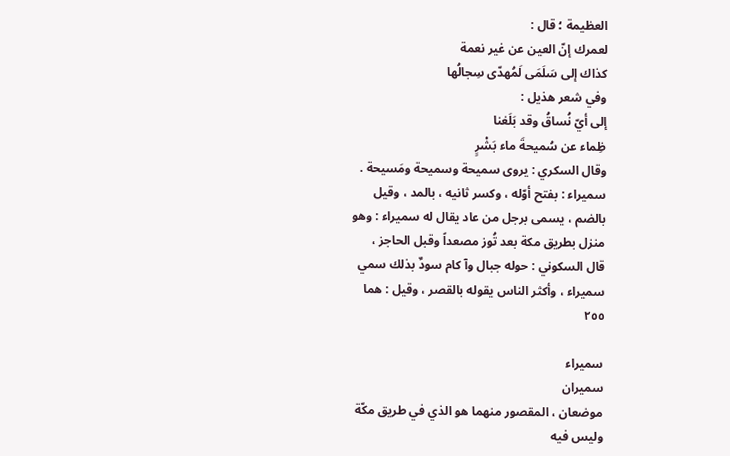العظيمة ؛ قال :
لعمرك إنّ العين عن غير نعمة
كذاك إلى سَلَمَى لَمُهدّى سِجالُها
وفي شعر هذيل :
إلى أيّ نُساقُ وقد بَلَغنا
ظِماء عن سُميحةَ ماء بَشْرٍ
وقال السكري : يروى سميحة وسميحة ومَسيحة .
سميراء : بفتح أوّله ، وكسر ثانيه ، بالمد ، وقيل
بالضم ، يسمى برجل من عاد يقال له سميراء : وهو
منزل بطريق مكة بعد تُوز مصعداً وقبل الحاجز ،
قال السكوني : حوله جبال وآ کام سودٌ بذلك سمي
سميراء ، وأكثر الناس يقوله بالقصر ، وقيل : هما
٢٥٥

سميراء
سمیران
موضعان ، المقصور منهما هو الذي في طريق مكّة
وليس فيه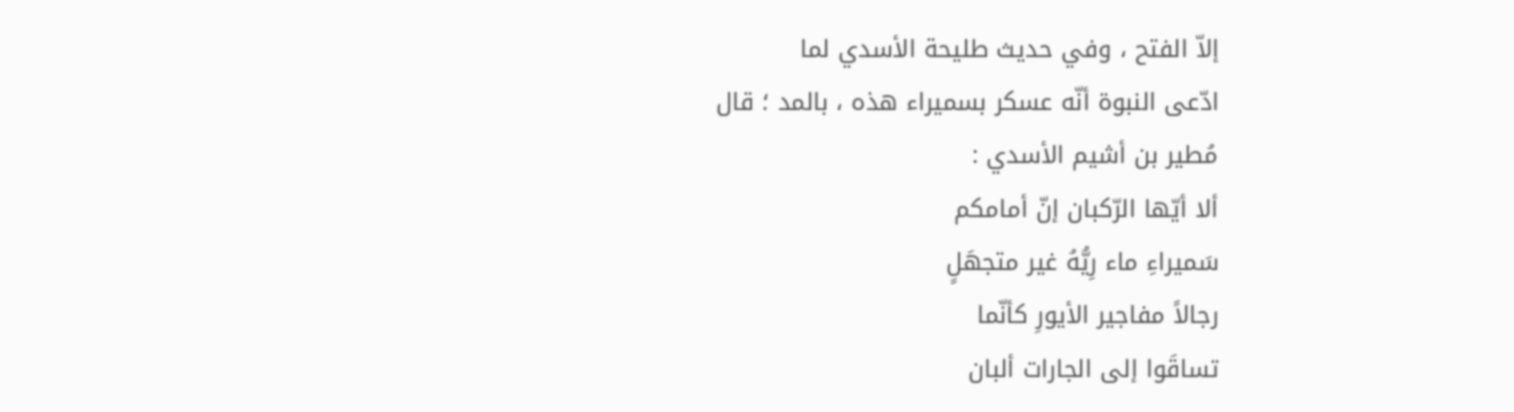إلاّ الفتح ، وفي حديث طليحة الأسدي لما
ادّعى النبوة أنّه عسكر بسميراء هذه ، بالمد ؛ قال
مُطير بن أشيم الأسدي :
ألا أيّها الرّكبان إنّ أمامكم
سَميراءِ ماء رِيُّهُ غير متجهَلٍ
رجالاً مفاجير الأيورِ كأنّما
تساقَوا إلى الجارات ألبان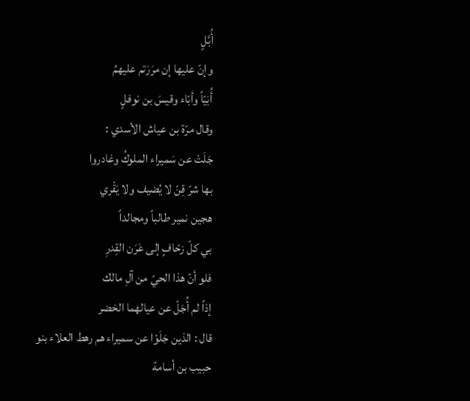أُبَّلٍ
وإنّ عليها إن مرَرَتم عليهمُ
أُبَيّاً وأبّاء وقيسَ بن نوفلٍ
وقال مرّة بن عياش الأسدي :
جَلَتْ عن سَميراء الملوكُ وغادروا
بها شرّ قِنّ لا يُضيف ولا يَقْري
هجين نمير طالباً ومجالداً
بي كلّ زحّافٍ إلى عَرَن القِدرِ
فلو أنّ هذا الحيّ من آلِ مالك
إذاً لم أُجَلّ عن عيالهما الخضر
قال : الذين جَلَوْا عن سميراء هم رهط العلاء بنو
حبيب بن أسامة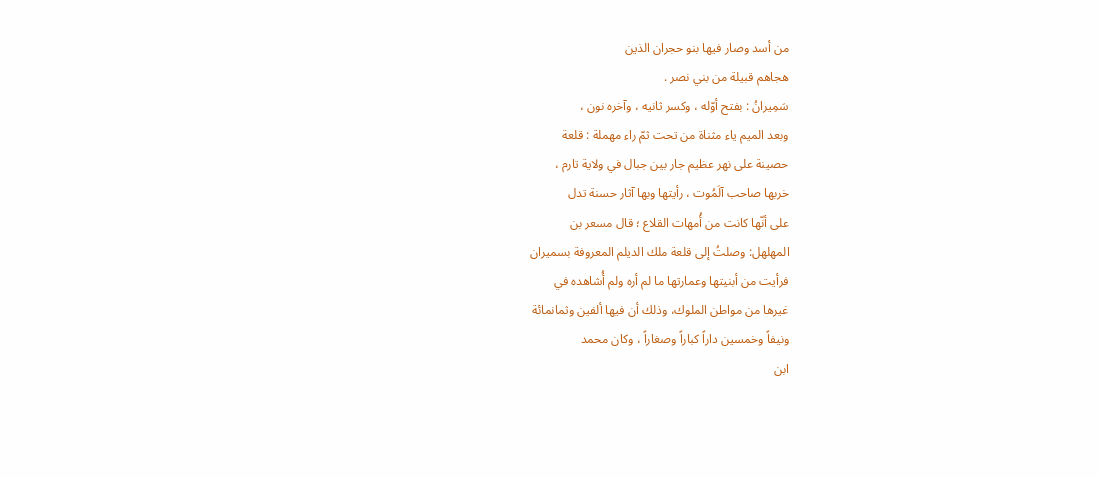من أسد وصار فيها بنو حجران الذين
هجاهم قبيلة من بني نصر .
سَمِيرانُ : بفتح أوّله ، وكسر ثانيه ، وآخره نون ،
وبعد الميم ياء مثناة من تحت ثمّ راء مهملة : قلعة
حصينة على نهر عظيم جار بين جبال في ولاية تارم ،
خربها صاحب آلَمُوت ، رأيتها وبها آثار حسنة تدل
على أنّها كانت من أُمهات القلاع ؛ قال مسعر بن
المهلهل: وصلتُ إلى قلعة ملك الديلم المعروفة بسميران
فرأيت من أبنيتها وعمارتها ما لم أره ولم أُشاهده في
غيرها من مواطن الملوك، وذلك أن فيها ألفين وثمانمائة
ونيفاً وخمسين داراً كباراً وصغاراً ، وكان محمد
ابن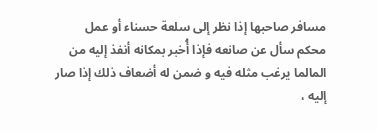مسافر صاحبها إذا نظر إلى سلعة حسناء أو عمل
محكم سأل عن صانعه فإذا أُخبر بمكانه أنفذ إليه من
المالما يرغب مثله فیه و ضمن له أضعاف ذلك إذا صار
إليه ،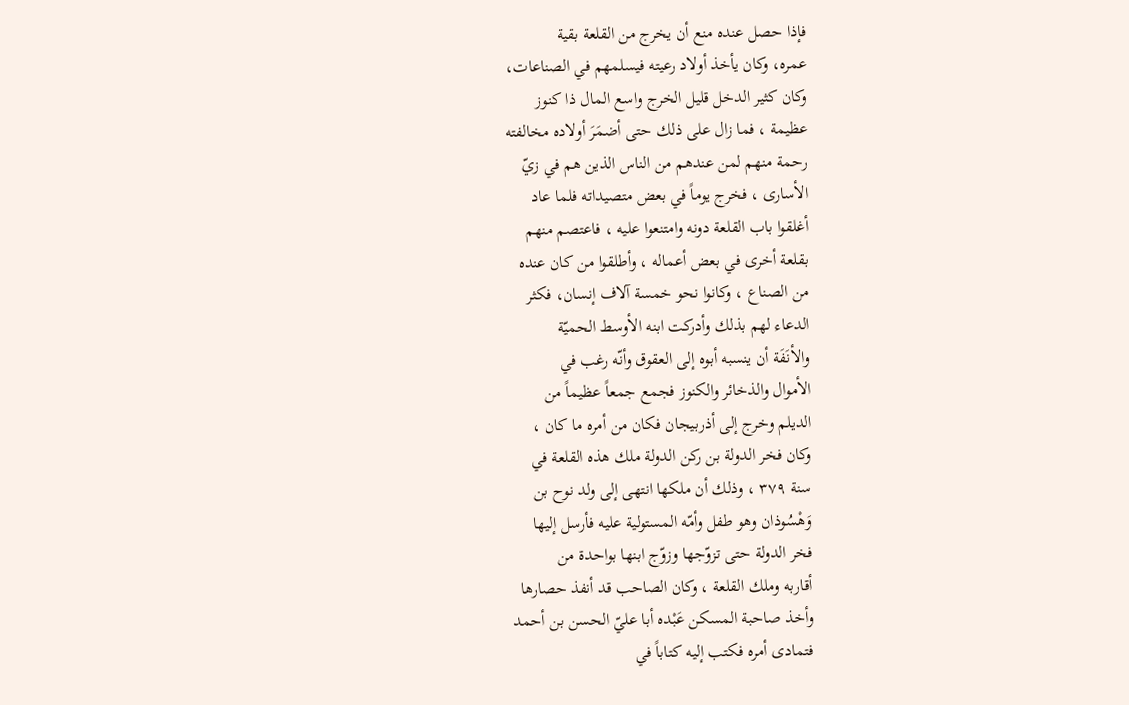فإذا حصل عنده منع أن يخرج من القلعة بقية
عمره، وكان يأخذ أولاد رعيته فيسلمهم في الصناعات،
وكان كثير الدخل قليل الخرج واسع المال ذا كنوز
عظيمة ، فما زال على ذلك حتى أضمَرَ أولاده مخالفته
رحمة منهم لمن عندهم من الناس الذين هم في زيّ
الأسارى ، فخرج يوماً في بعض متصيداته فلما عاد
أغلقوا باب القلعة دونه وامتنعوا عليه ، فاعتصم منهم
بقلعة أخرى في بعض أعماله ، وأطلقوا من كان عنده
من الصناع ، وکانوا نحو خمسة آلاف إنسان، فكثر
الدعاء لهم بذلك وأدركت ابنه الأوسط الحميّة
والأنَفَة أن ينسبه أبوه إلى العقوق وأنّه رغب في
الأموال والذخائر والكنوز فجمع جمعاً عظيماً من
الديلم وخرج إلى أذربيجان فكان من أمره ما كان ،
وكان فخر الدولة بن ركن الدولة ملك هذه القلعة في
سنة ٣٧٩ ، وذلك أن ملكها انتهى إلى ولد نوح بن
وَهْسُوذان وهو طفل وأمّه المستولية عليه فأرسل إليها
فخر الدولة حتى تزوّجها وزوّج ابنها بواحدة من
أقاربه وملك القلعة ، وكان الصاحب قد أنفذ حصارها
وأخذ صاحبة المسكن عَبْده أبا عليّ الحسن بن أحمد
فتمادى أمره فكتب إليه كتاباً في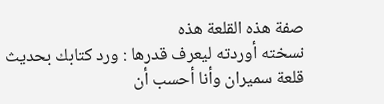صفة هذه القلعة هذه
نسخته أوردته لیعرف قدرها : ورد کتابك بحديث
قلعة سميران وأنا أحسب أن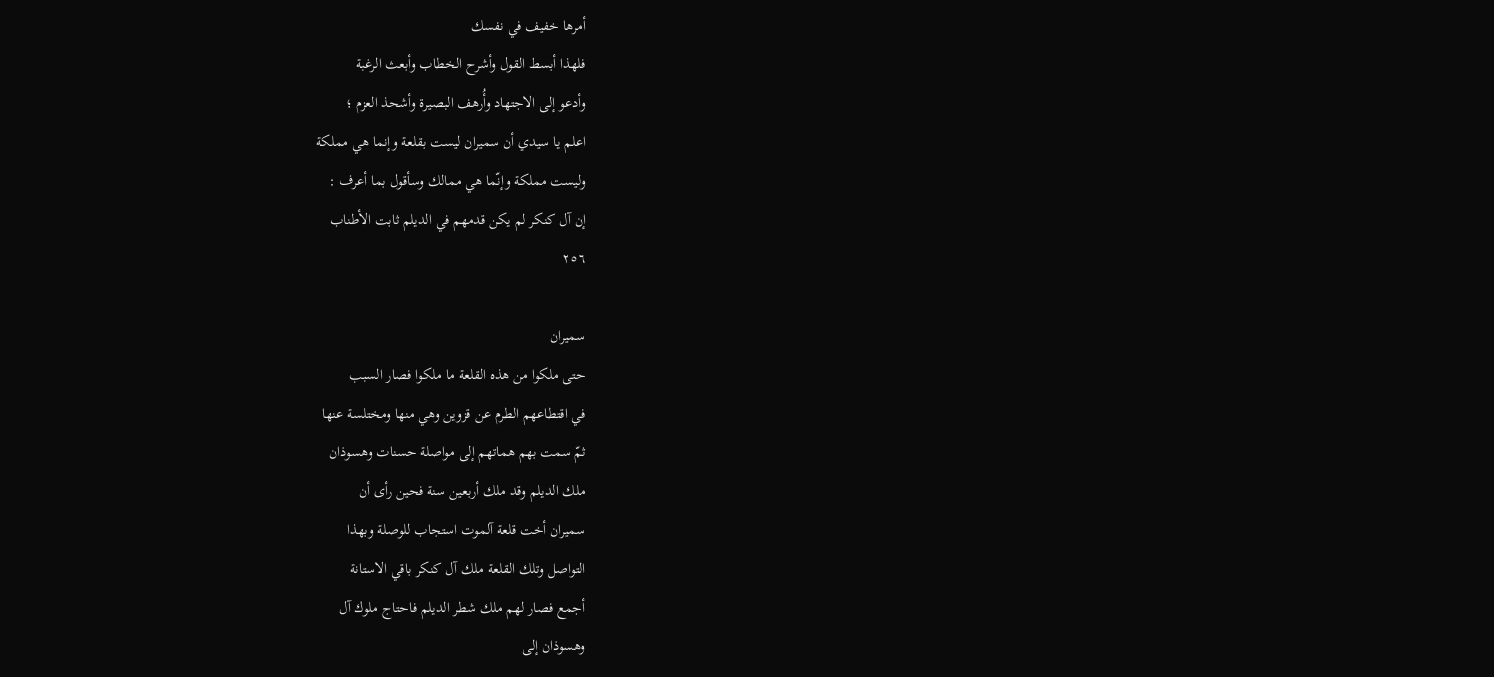أمرها خفيف في نفسك
فلهذا أبسط القول وأشرح الخطاب وأبعث الرغبة
وأدعو إلى الاجتهاد وأُرهف البصيرة وأشحذ العزم ؛
اعلم يا سيدي أن سميران ليست بقلعة وإنما هي مملكة
وليست مملكة وإنّما هي ممالك وسأقول بما أعرف :
إن آل كنكر لم يكن قدمهم في الديلم ثابت الأطناب
٢٥٦

سمیران
حتى ملكوا من هذه القلعة ما ملكوا فصار السبب
في اقتطاعهم الطرم عن قزوين وهي منها ومختلسة عنها
ثمّ سمت بهم هماتهم إلى مواصلة حسنات وهسوذان
ملك الديلم وقد ملك أربعين سنة فحين رأى أن
سميران أخت قلعة آلموت استجاب للوصلة وبهذا
التواصل وتلك القلعة ملك آل كنكر باقي الاستانة
أجمع فصار لهم ملك شطر الديلم فاحتاج ملوك آل
وهسوذان إلى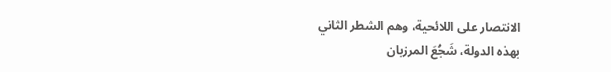الانتصار على اللائحية، وهم الشطر الثاني
بهذه الدولة، شَجُعَ المرزبان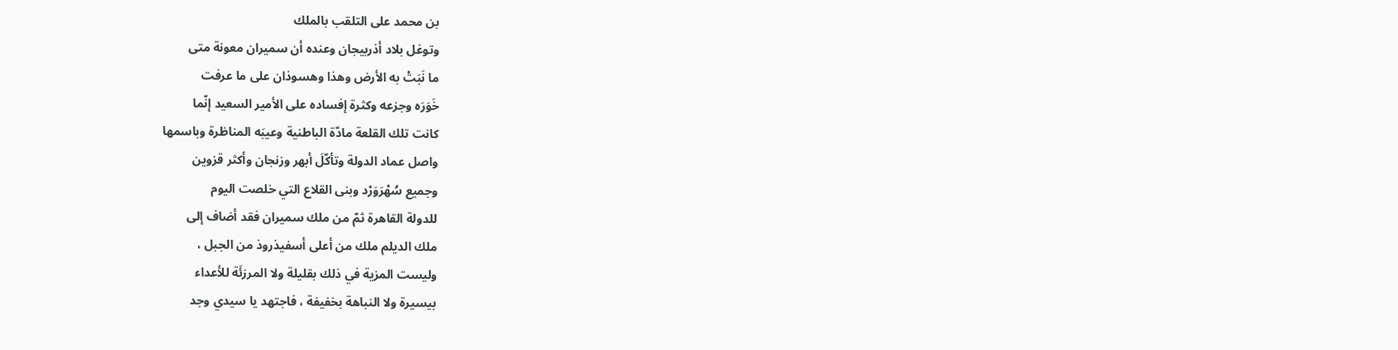بن محمد على التلقب بالملك
وتوغل بلاد أذربيجان وعنده أن سميران معونة متى
ما نَبَتْ به الأرض وهذا وهسوذان على ما عرفت
خَوَرَه وجزعه وكثرة إفساده على الأمير السعيد إنّما
كانت تلك القلعة مادّة الباطنية وعيبَه المناظرة وباسمها
واصل عماد الدولة وتأكّلَ أبهر وزنجان وأكثر قزوين
وجميع سُهْرَوَرْد وبنى القلاع التي خلصت اليوم
للدولة القاهرة ثمّ من ملك سميران فقد أضاف إلى
ملك الديلم ملك من أعلى أسفيذروذ من الجبل ،
وليست المزية في ذلك بقليلة ولا المرزئَة للأعداء
بيسيرة ولا النباهة بخفيفة ، فاجتهد يا سيدي وجد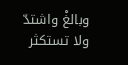وبالغْ واشتدّ ولا تستكثر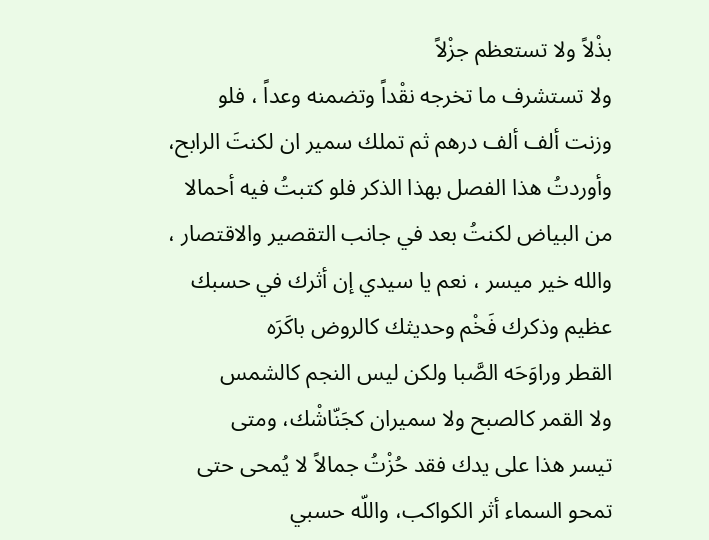بذْلاً ولا تستعظم جزْلاً
ولا تستشرف ما تخرجه نقْداً وتضمنه وعداً ، فلو
وزنت ألف ألف درهم ثم تملك سمير ان لكنتَ الرابح،
وأوردتُ هذا الفصل بهذا الذكر فلو كتبتُ فيه أحمالا
من البياض لكنتُ بعد في جانب التقصير والاقتصار ،
والله خير ميسر ، نعم يا سيدي إن أثرك في حسبك
عظيم وذكرك فَخْم وحديثك كالروض باكَرَه
القطر وراوَحَه الصَّبا ولكن ليس النجم كالشمس
ولا القمر كالصبح ولا سميران كجَنّاشْك، ومتى
تيسر هذا على يدك فقد حُزْتُ جمالاً لا يُمحى حتى
تمحو السماء أثر الكواكب، واللّه حسبي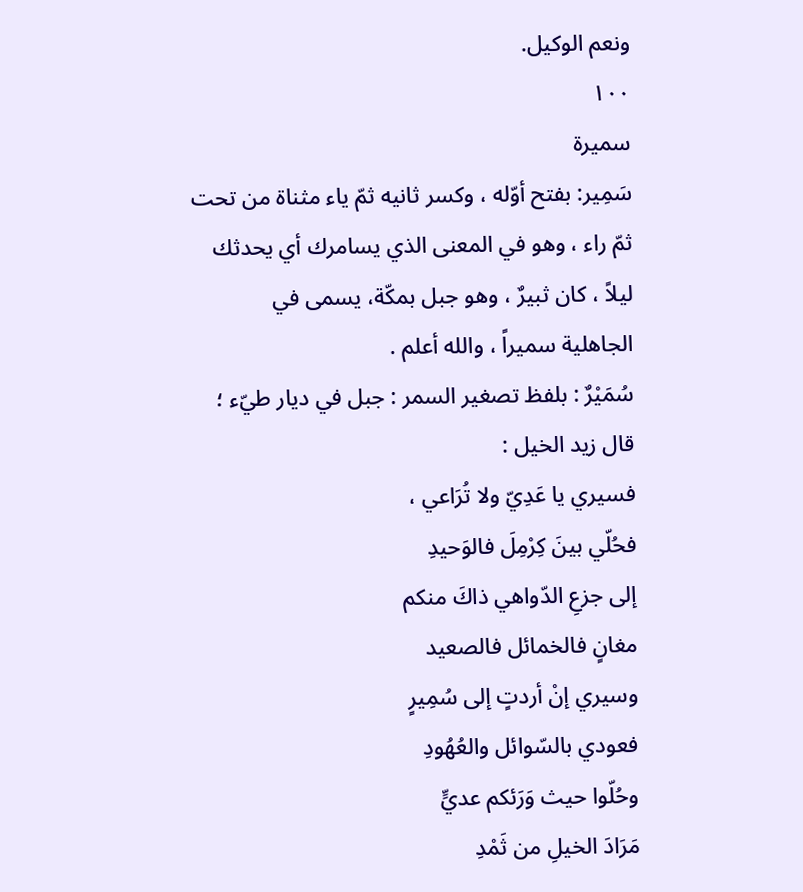ونعم الوكيل.
١٠٠
سميرة
سَمِير: بفتح أوّله ، وكسر ثانيه ثمّ ياء مثناة من تحت
ثمّ راء ، وهو في المعنى الذي يسامرك أي يحدثك
ليلاً ، كان ثبيرٌ ، وهو جبل بمكّة، يسمى في
الجاهلية سميراً ، والله أعلم .
سُمَيْرٌ : بلفظ تصغير السمر : جبل في ديار طيّء ؛
قال زيد الخيل :
فسيري يا عَدِيّ ولا تُرَاعي ،
فحُلّي بينَ كِرْمِلَ فالوَحيدِ
إلى جزعِ الدّواهي ذاكَ منكم
مغانٍ فالخمائل فالصعيد
وسيري إنْ أردتٍ إلى سُمِيرٍ
فعودي بالسّوائل والعُهُودِ
وحُلّوا حيث وَرَئكم عديٍّ
مَرَادَ الخيلِ من ثَمْدِ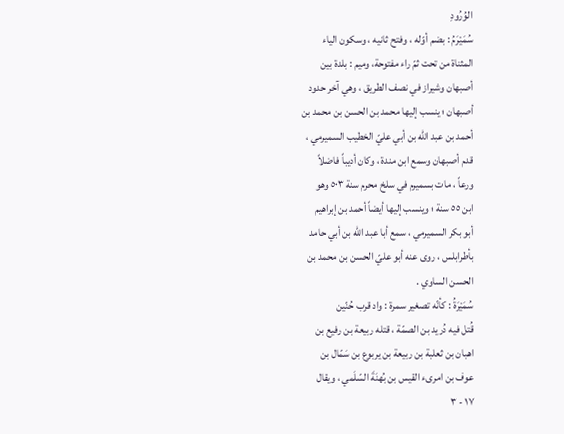الوُرُودِ
سُمَيْرَمُ : بضم أوّله ، وفتح ثانيه ، وسكون الياء
المثناة من تحت ثمّ راء مفتوحة، وميم : بلدة بين
أصبهان وشيراز في نصف الطريق ، وهي آخر حدود
أصبهان ؛ ينسب إليها محمد بن الحسن بن محمد بن
أحمد بن عبد اللّه بن أبي عليّ الخطيب السميرمي ،
قدم أصبهان وسمع ابن مندة ، وكان أديباً فاضلاً
ورعاً ، مات بسميرم في سلخ محرم سنة ٥٠٣ وهو
ابن ٥٥ سنة ؛ وينسب إليها أيضاً أحمد بن إبراهيم
أبو بكر السميرمي ، سمع أبا عبد الله بن أبي حامد
بأطرابلس ، روى عنه أبو عليّ الحسن بن محمد بن
الحسن الساوي .
سُمَيْرَةُ : كأنّه تصغير سمرة : واد قرب حُنّين
قُتل فيه دُريد بن الصمّة ، قتله ربيعة بن رفيع بن
اهبان بن ثعلبة بن ربيعة بن يربوع بن سَمّال بن
عوف بن امرىء القيس بن بُهنَةَ السّلَمي ، ويقال
١٧ - ٣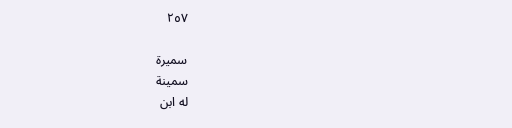٢٥٧

سميرة
سمينة
له ابن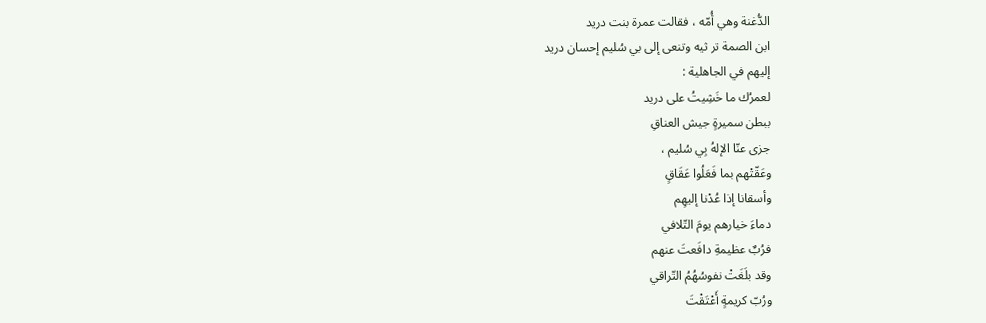الدُّغنة وهي أُمّه ، فقالت عمرة بنت درید
ابن الصمة تر ثیه وتنعی إلى بي سُليم إحسان درید
إليهم في الجاهلية :
لعمرُك ما خَشِيتُ على دريد
ببطن سميرةٍ جيش العناقِ
جزى عنّا الإلهُ بِي سُليم ،
وعَقّتْهم بما فَعَلُوا عَقَاقٍ
وأسقانا إذا عُدْنا إليهِم
دماءَ خيارهم يومَ التّلافي
فرُبٌ عظيمةِ دافَعتَ عنهم
وقد بلَغَتْ نفوسُهُمُ التّراقي
ورُبّ كريمةٍ أَعْتَقْتَ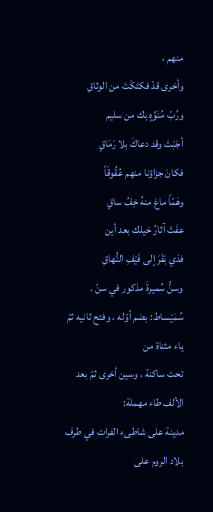منهم ،
وأخرى قدّ فكتَكْتَ من الوثاقِ
ورُبّ مُنَوِّهٍ بك من سليم
أجَبْتَ وقد دعاكَ بلا رَمَاقٍ
فكانَ جزاؤنا منهم عُقُوقَاً
وهَمّاً ماعَ منهُ خِفُ ساقٍ
عفَتْ آثارُ خيلك بعد أين
فذي بَقَرَ إلى فَيْفِ النُّهاقِ
وسنُّ سُميرةَ مذكور في سنّ .
سُمَيْساط: بضم أوّله ، وفتح ثانيه ثمّ ياء مثناة من
تحت ساكنة ، وسين أخرى ثمّ بعد الألف طاء مهملة:
مدينة على شاطىء الفرات في طرف بلاد الروم على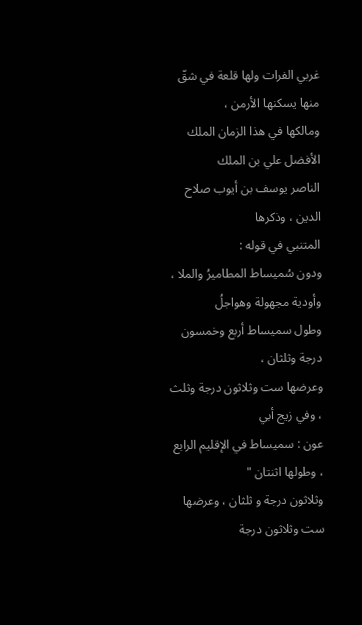غربي الفرات ولها قلعة في شقّ منها يسكنها الأرمن ،
ومالكها في هذا الزمان الملك الأفضل علي بن الملك
الناصر يوسف بن أيوب صلاح الدين ، وذكرها
المتنبي في قوله :
ودون سُميساط المطاميرُ والملا ،
وأودية مجهولة وهواجلُ
وطول سميساط أربع وخمسون درجة وثلثان ،
وعرضها ست وثلاثون درجة وثلث ، وفي زيج أبي
عون : سميساط في الإقليم الرابع ، وطولها اثنتان "
وثلاثون درجة و ثلثان ، وعرضها ست وثلاثون درجة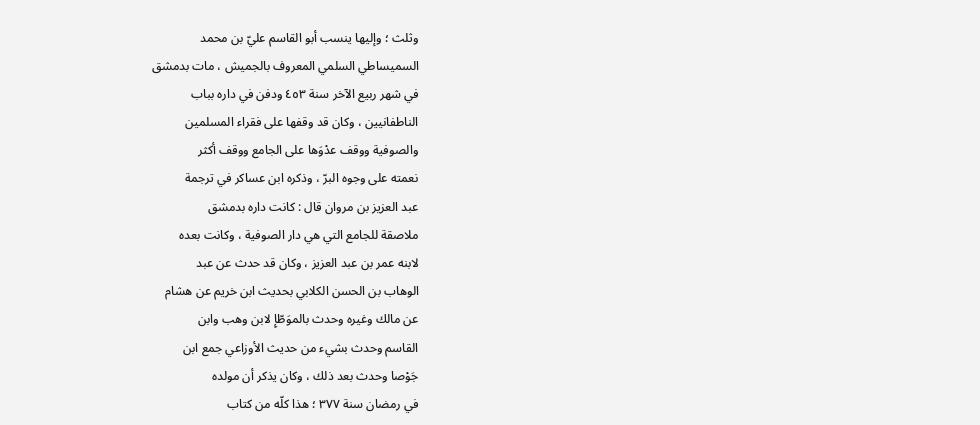وثلث ؛ وإليها ينسب أبو القاسم عليّ بن محمد
السميساطي السلمي المعروف بالجميش ، مات بدمشق
في شهر ربيع الآخر سنة ٤٥٣ ودفن في داره بباب
الناطفانيين ، وكان قد وقفها على فقراء المسلمين
والصوفية ووقف عدْوَها على الجامع ووقف أكثر
نعمته على وجوه البرّ ، وذكره ابن عساكر في ترجمة
عبد العزيز بن مروان قال : كانت داره بدمشق
ملاصقة للجامع التي هي دار الصوفية ، وكانت بعده
لابنه عمر بن عبد العزیز ، وکان قد حدث عن عبد
الوهاب بن الحسن الكلابي بحديث ابن خريم عن هشام
عن مالك وغيره وحدث بالموَطّإِ لابن وهب وابن
القاسم وحدث بشيء من حديث الأوزاعي جمع ابن
جَوْصا وحدث بعد ذلك ، وكان يذكر أن مولده
في رمضان سنة ٣٧٧ ؛ هذا كلّه من كتاب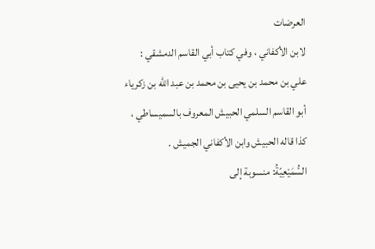العرضات
لابن الأكفاني ، وفي كتاب أبي القاسم الدمشقي :
علي بن محمد بن يحيى بن محمد بن عبد الله بن زكرياء
أبو القاسم السلمي الحبيش المعروف بالسميساطي ،
كذا قاله الحبيش وابن الأكفاني الجميش .
السُّمَيْعِيّةُ: منسوبة إلى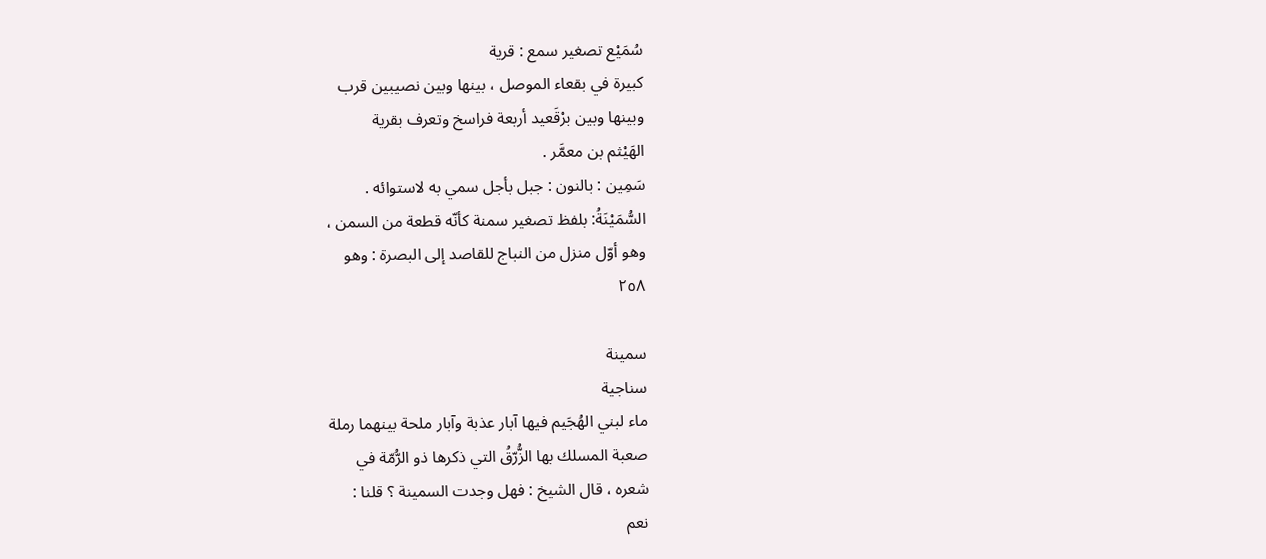سُمَيْع تصغير سمع : قرية
كبيرة في بقعاء الموصل ، بينها وبين نصيبين قرب
وبينها وبين برْقَعيد أربعة فراسخ وتعرف بقرية
الهَيْثم بن معمَّر .
سَمِين : بالنون : جبل بأجل سمي به لاستوائه .
السُّمَيْنَةُ: بلفظ تصغير سمنة كأنّه قطعة من السمن ،
وهو أوّل منزل من النباج للقاصد إلى البصرة : وهو
٢٥٨

سمينة
سناجية
ماء لبني الهُجَيم فيها آبار عذبة وآبار ملحة بينهما رملة
صعبة المسلك بها الزُّرّقُ التي ذكرها ذو الرُّمّة في
شعره ، قال الشيخ : فهل وجدت السمينة ؟ قلنا :
نعم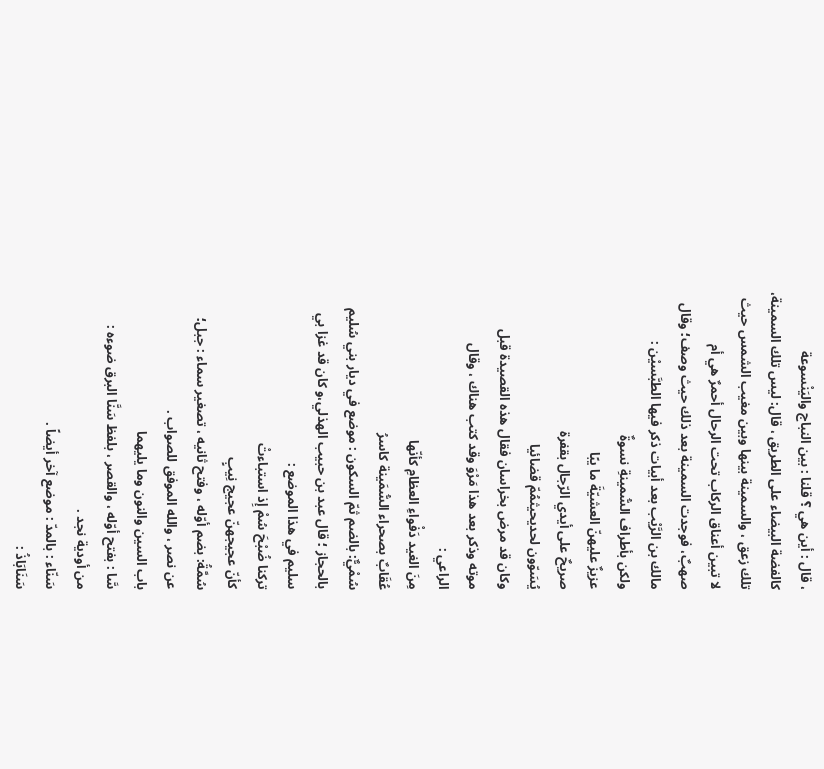، قال : أين هي ؟ قلنا : بين النباج واليَنْسوعة
كالفضة البيضاء على الطريق ، قال: ليس تلك السمينة،
تلك زعق ، والسمينة بينها وبين مغيب الشمس حيث
لا تبين أعناق الركاب تحت الرحال أحمرٌ هي أم
صھبٌ، فوجدت السمينة بعد ذلك حيث وصف؛ وقال
مالك بن الرَّيْب بعد أبيات ذكر فيها الطبَّسيْن :
ولكن بأطراف السُّمينةِ نسوةٌ
عزيزٌ عليهنّ العشيّةَ ما يبًا
صريحٌ على أيدي الرّجال بقفرة
يُسَوّون لحديحیثمُمّ قضائيا
وكان قد مرض بخراسان فقال هذه القصيدة قبل
موته وذكر بعد هذا مَرْوَ وقد كتب هناك ، وقال
الراعي :
مِنَ الغيد دَفْواءِ العظامِ كأنّها
عُقَابٌ بصحراء السُّمَينة كاسرُ
سُمْيٌّ: بالضم ثمّ السكون : موضع في ديار بني سُليم
بالحجاز ؛ قال عبد بن حبيب الهذلي،و کان قد غزا بي
سليم في هذا الموضع :
تركنا ضُبْحَ سُمْ إِذ استباءتْ
كأنّ عجيجهنّ عجيج نِيبٍ
سُمَّةُ: بضم أوّله ، وفتح ثانيه ، تصغير سماء : جبل؛
عن نصر ، والله الموفق للصواب .
باب السين والنون وما يليهما
سَّا : بفتح أوّله ، والقصر ، بلفظ سَنَّا البرق ضوءه :
من أودية نجد .
سَنّاء : بالمدّ : موضع آخر أيضاً .
سَنَابَاذُ :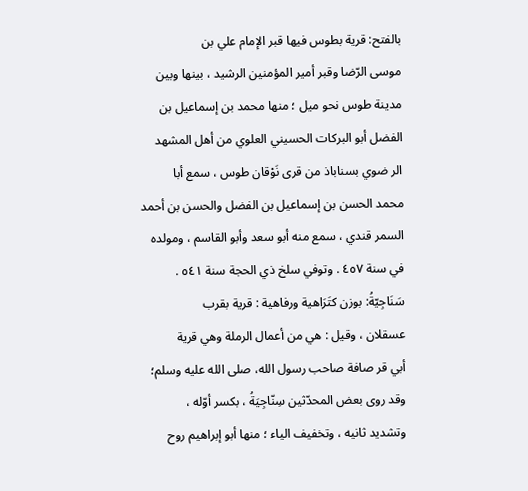بالفتح: قرية بطوس فيها قبر الإمام علي بن
موسى الرّضا وقبر أمير المؤمنين الرشيد ، بينها وبين
مدينة طوس نحو ميل ؛ منها محمد بن إسماعيل بن
الفضل أبو البركات الحسيني العلوي من أهل المشهد
الر ضوي بسناباذ من قرى نَوْقان طوس ، سمع أبا
محمد الحسن بن إسماعيل بن الفضل والحسن بن أحمد
السمر قندي ، سمع منه أبو سعد وأبو القاسم ، ومولده
في سنة ٤٥٧ . وتوفي سلخ ذي الحجة سنة ٥٤١ .
سَنَاجِيّةُ: بوزن كتَرَاهية ورفاهية : قرية بقرب
عسقلان ، وقيل : هي من أعمال الرملة وهي قرية
أبي قر صافة صاحب رسول الله، صلى الله عليه وسلم؛
وقد روى بعض المحدّثين سِنّاجِيَةُ ، بكسر أوّله ،
وتشدید ثانيه ، وتخفيف الياء ؛ منها أبو إبراهيم روح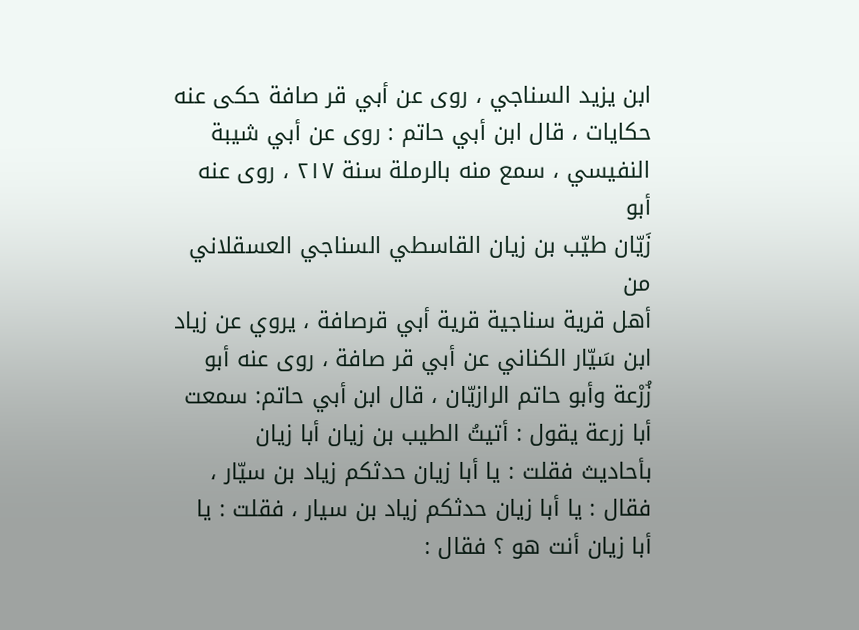ابن یزید السناجي ، روی عن أبي قر صافة حكى عنه
حكايات ، قال ابن أبي حاتم : روى عن أبي شيبة
النفيسي ، سمع منه بالرملة سنة ٢١٧ ، روى عنه أبو
زَيّان طيّب بن زيان القاسطي السناجي العسقلاني من
أهل قرية سناجية قرية أبي قرصافة ، يروي عن زياد
ابن سَيّار الكناني عن أبي قر صافة ، روى عنه أبو
زُرْعة وأبو حاتم الرازيّان ، قال ابن أبي حاتم: سمعت
أبا زرعة يقول : أتيتُ الطيب بن زيان أبا زيان
بأحاديث فقلت : يا أبا زیان حدثكم زياد بن سيّار ،
فقال : يا أبا زیان حدثكم زياد بن سيار ، فقلت : يا
أبا زيان أنت هو ؟ فقال :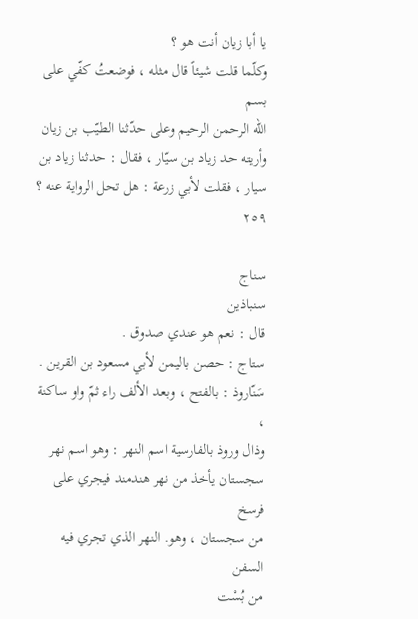يا أبا زيان أنت هو ؟
وكلّما قلت شيئاً قال مثله ، فوضعتُ كفّي على بسم
الله الرحمن الرحيم وعلى حدّثنا الطيّب بن زيان
وأريته حد زياد بن سيّار ، فقال : حدثنا زياد بن
سيار ، فقلت لأبي زرعة : هل تحل الرواية عنه ؟
٢٥٩

سناج
سنباذین
قال : نعم هو عندي صدوق .
ستاج : حصن باليمن لأبي مسعود بن القرين .
سَنّاروذ : بالفتح ، وبعد الألف راء ثمّ واو ساكنة ،
وذال وروذ بالفارسية اسم النهر : وهو اسم نهر
سجستان يأخذ من نهر هندمند فيجري على فرسخ
من سجستان ، وهو. النهر الذي تجري فيه السفن
من بُسْت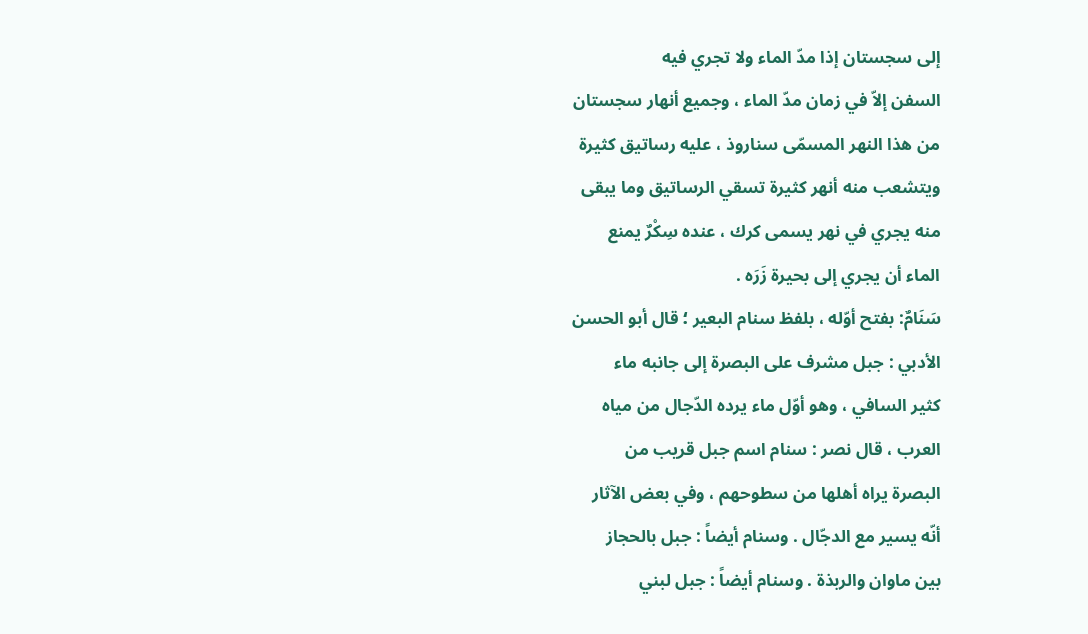إلى سجستان إذا مدّ الماء ولا تجري فيه
السفن إلاّ في زمان مدّ الماء ، وجميع أنهار سجستان
من هذا النهر المسمّى سناروذ ، عليه رساتيق كثيرة
ويتشعب منه أنهر كثيرة تسقي الرساتيق وما يبقى
منه يجري في نهر يسمى كرك ، عنده سِكْرٌ يمنع
الماء أن يجري إلى بحيرة زَرَه .
سَنَامٌ: بفتح أوّله ، بلفظ سنام البعير ؛ قال أبو الحسن
الأدبي : جبل مشرف على البصرة إلى جانبه ماء
كثير السافي ، وهو أوّل ماء يرده الدّجال من مياه
العرب ، قال نصر : سنام اسم جبل قريب من
البصرة يراه أهلها من سطوحهم ، وفي بعض الآثار
أنّه يسير مع الدجّال . وسنام أيضاً : جبل بالحجاز
بین ماوان والربذة . وسنام أيضاً : جبل لبني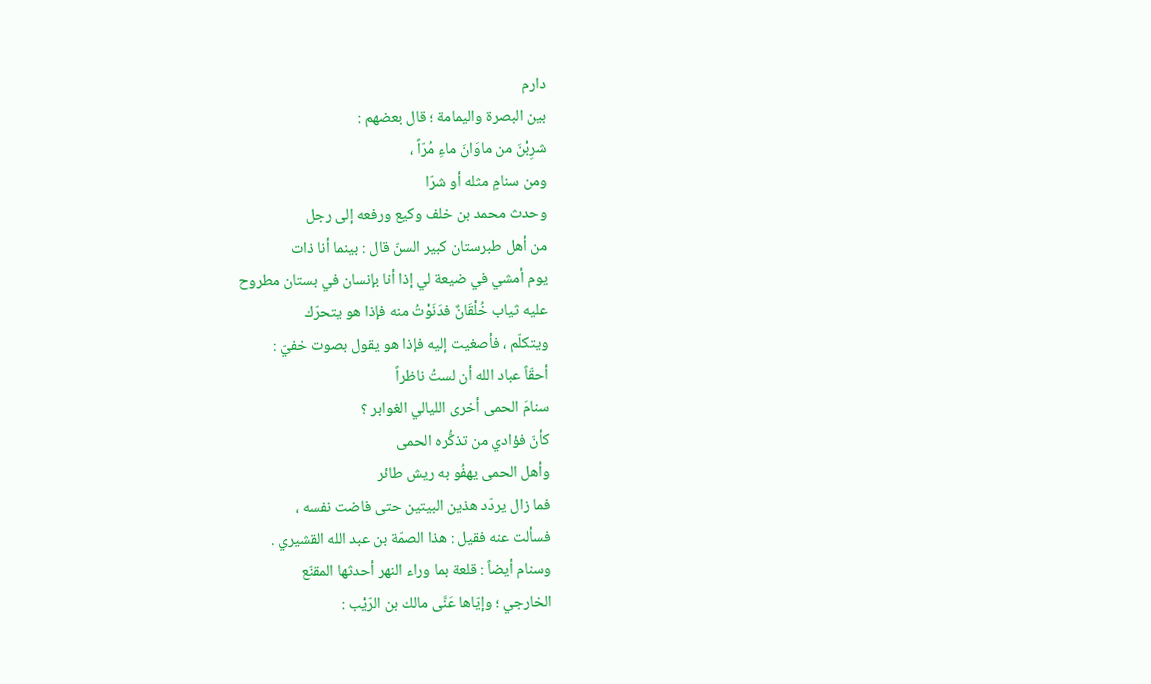دارم
بين البصرة واليمامة ؛ قال بعضهم :
شرِبْنَ من ماوَانَ ماءِ مُرّاً ،
ومن سنامٍ مثله أو شرّا
وحدث محمد بن خلف وكيع ورفعه إلى رجل
من أهل طبرستان كبير السنّ قال : بينما أنا ذات
يوم أمشي في ضيعة لي إذا أنا بإنسان في بستان مطروح
عليه ثياب خُلْقَانٌ فدَنَوْتُ منه فإذا هو يتحرّك
ويتكلّم ، فأصغيت إليه فإذا هو يقول بصوت خفيّ :
أحقّاً عباد الله أن لستُ ناظراً
سنامَ الحمى أخرى الليالي الغوابر ؟
كأنّ فؤادي من تذكُّره الحمى
وأهل الحمى يهفُو به ريش طائر
فما زال يردّد هذين البيتين حتى فاضت نفسه ،
فسألت عنه فقيل : هذا الصمّة بن عبد الله القشيري .
وسنام أيضاً : قلعة بما وراء النهر أحدثها المقنّع
الخارجي ؛ وإيّاها عَنَّى مالك بن الرّيْب :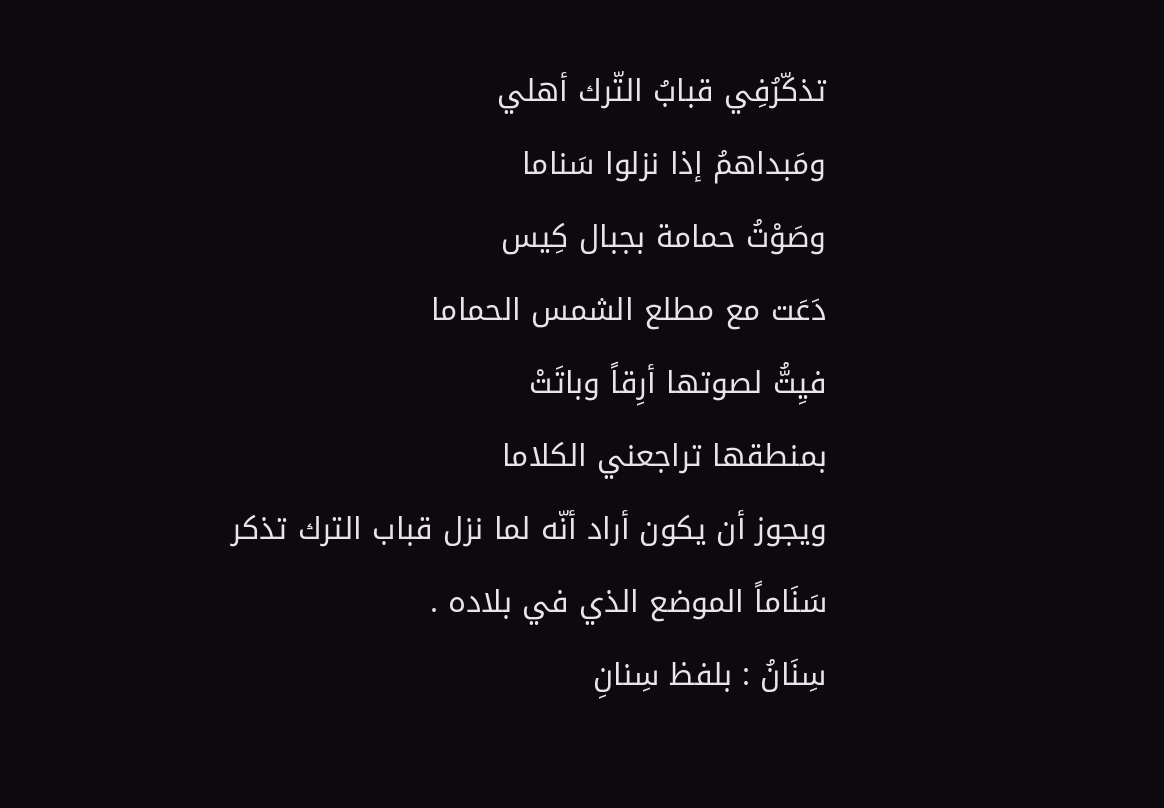تذكّرُفِي قبابُ التّرك أهلي
ومَبداهمُ إذا نزلوا سَناما
وصَوْتُ حمامة بجبال كِيس
دَعَت مع مطلع الشمس الحماما
فيِتُّ لصوتها أرِقاً وباتَتْ
بمنطقها تراجعني الكلاما
ويجوز أن يكون أراد أنّه لما نزل قباب الترك تذكر
سَنَاماً الموضع الذي في بلاده .
سِنَانُ : بلفظ سِنانِ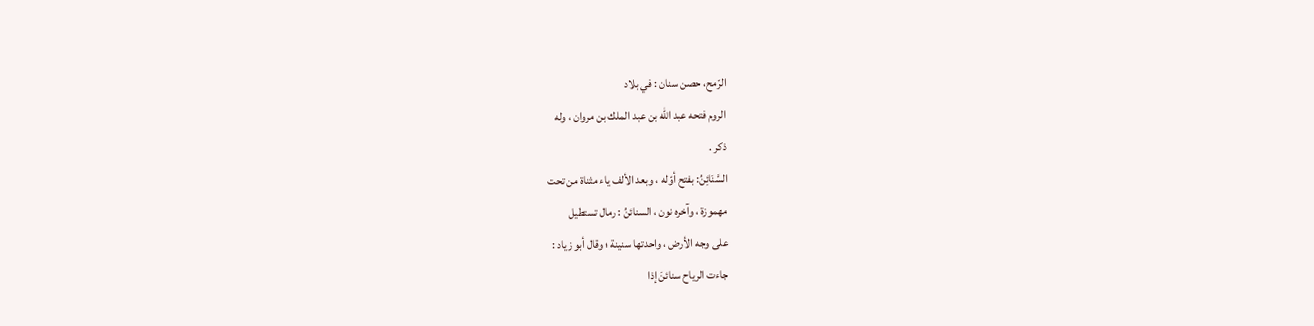الرّمح، حصن سنان : في بلاد
الروم فتحه عبد الله بن عبد الملك بن مروان ، وله
ذكر .
السَّنَائِنُ: بفتح أوّله ، وبعد الألف ياء مثناة من تحت
مهموزة ، وآخره نون ، السنائنُ : رمال تستطيل
على وجه الأرض ، واحدتها سنينة ؛ وقال أبو زياد :
جاءت الرياح سنائنَ إذا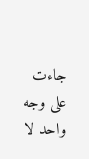جاءت على وجه واحد لا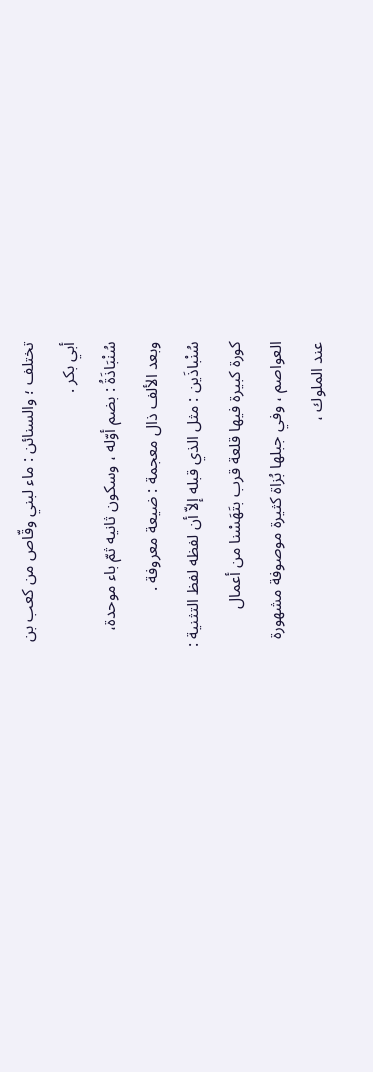تختلف ؛ والسنائن : ماء لبني وقّاص من كعب بن
أبي بكر .
سُنْبَاذَةُ : بضم أوّله ، وسكون ثانيه ثمّ باء موحدة،
وبعد الألف ذال معجمة : ضيعة معروفة .
سُنْباذَين : مثل الذي قبله إلاّ أن لفظه لفظ التثنية :
كورة كبيرة فيها قلعة قرب بتَهَسْنا من أعمال
العواصم ، وفي جبلها بُزاة كثيرة موصوفة مشهورة
عند الملوك ،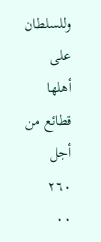وللسلطان على أهلها قطائع من أجل
٢٦٠
٠٠